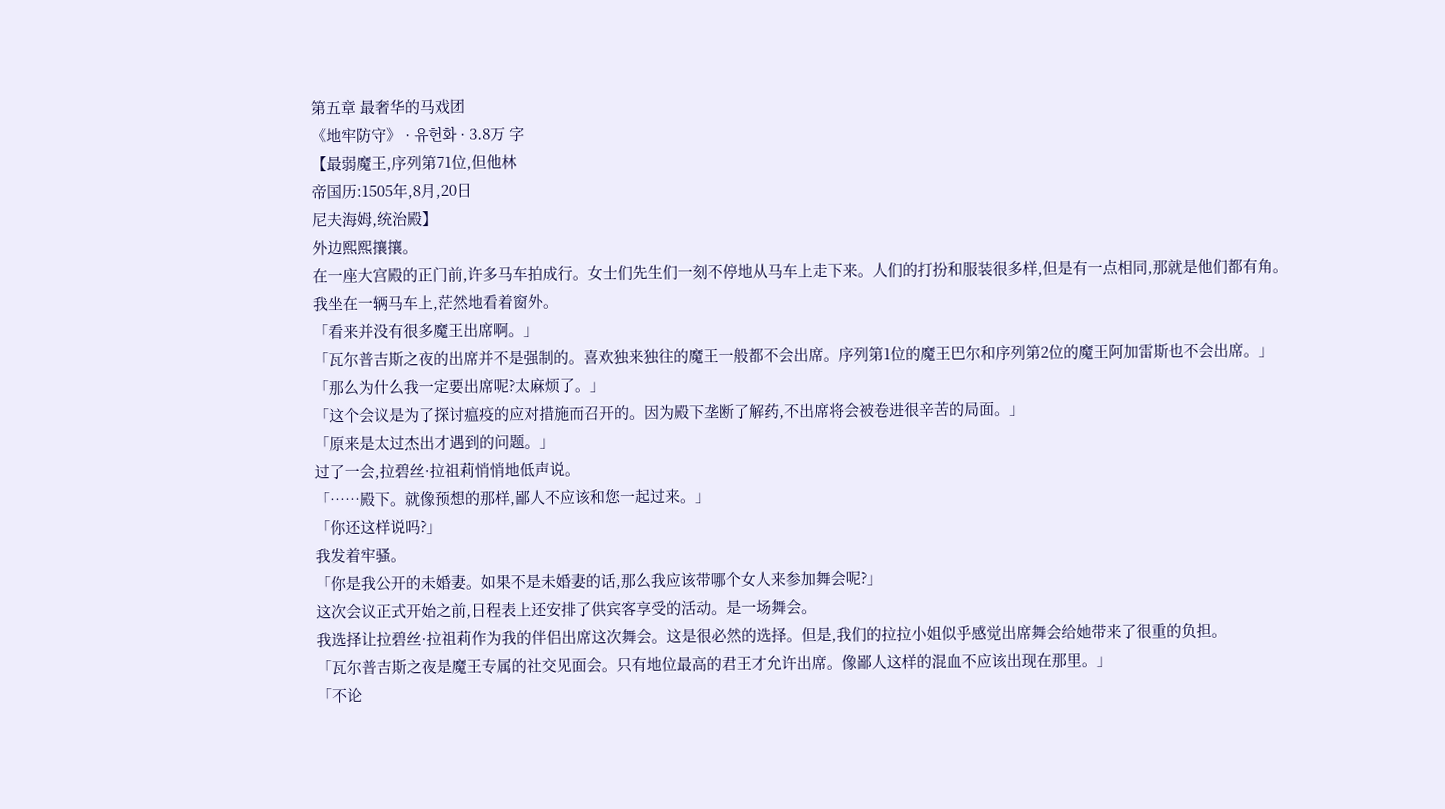第五章 最奢华的马戏团
《地牢防守》 · 유헌화 · 3.8万 字
【最弱魔王,序列第71位,但他林
帝国历:1505年,8月,20日
尼夫海姆,统治殿】
外边熙熙攘攘。
在一座大宫殿的正门前,许多马车拍成行。女士们先生们一刻不停地从马车上走下来。人们的打扮和服装很多样,但是有一点相同,那就是他们都有角。
我坐在一辆马车上,茫然地看着窗外。
「看来并没有很多魔王出席啊。」
「瓦尔普吉斯之夜的出席并不是强制的。喜欢独来独往的魔王一般都不会出席。序列第1位的魔王巴尔和序列第2位的魔王阿加雷斯也不会出席。」
「那么为什么我一定要出席呢?太麻烦了。」
「这个会议是为了探讨瘟疫的应对措施而召开的。因为殿下垄断了解药,不出席将会被卷进很辛苦的局面。」
「原来是太过杰出才遇到的问题。」
过了一会,拉碧丝·拉祖莉悄悄地低声说。
「……殿下。就像预想的那样,鄙人不应该和您一起过来。」
「你还这样说吗?」
我发着牢骚。
「你是我公开的未婚妻。如果不是未婚妻的话,那么我应该带哪个女人来参加舞会呢?」
这次会议正式开始之前,日程表上还安排了供宾客享受的活动。是一场舞会。
我选择让拉碧丝·拉祖莉作为我的伴侣出席这次舞会。这是很必然的选择。但是,我们的拉拉小姐似乎感觉出席舞会给她带来了很重的负担。
「瓦尔普吉斯之夜是魔王专属的社交见面会。只有地位最高的君王才允许出席。像鄙人这样的混血不应该出现在那里。」
「不论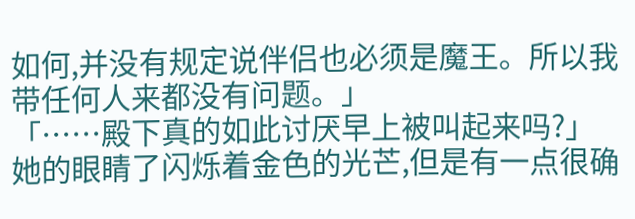如何,并没有规定说伴侣也必须是魔王。所以我带任何人来都没有问题。」
「……殿下真的如此讨厌早上被叫起来吗?」
她的眼睛了闪烁着金色的光芒,但是有一点很确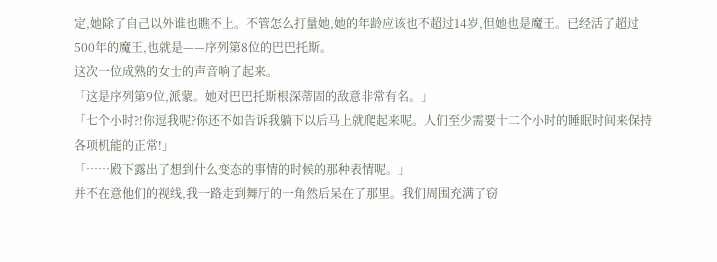定,她除了自己以外谁也瞧不上。不管怎么打量她,她的年龄应该也不超过14岁,但她也是魔王。已经活了超过500年的魔王,也就是——序列第8位的巴巴托斯。
这次一位成熟的女士的声音响了起来。
「这是序列第9位,派蒙。她对巴巴托斯根深蒂固的敌意非常有名。」
「七个小时?!你逗我呢?你还不如告诉我躺下以后马上就爬起来呢。人们至少需要十二个小时的睡眠时间来保持各项机能的正常!」
「……殿下露出了想到什么变态的事情的时候的那种表情呢。」
并不在意他们的视线,我一路走到舞厅的一角然后呆在了那里。我们周围充满了窃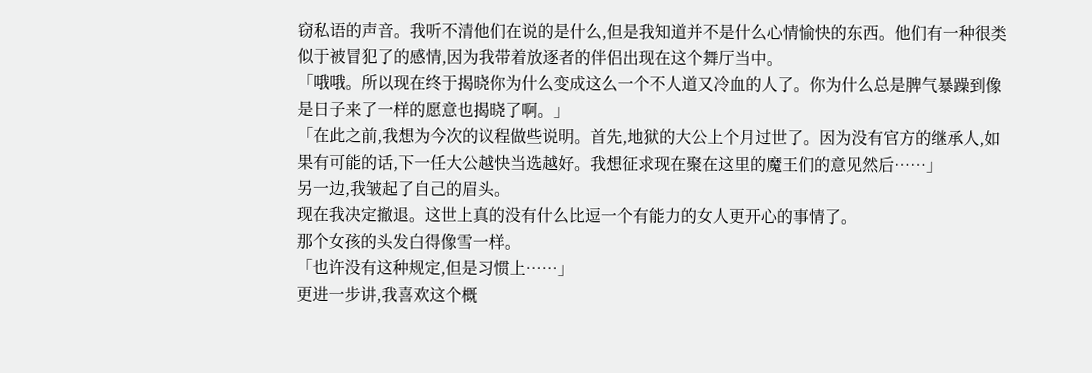窃私语的声音。我听不清他们在说的是什么,但是我知道并不是什么心情愉快的东西。他们有一种很类似于被冒犯了的感情,因为我带着放逐者的伴侣出现在这个舞厅当中。
「哦哦。所以现在终于揭晓你为什么变成这么一个不人道又冷血的人了。你为什么总是脾气暴躁到像是日子来了一样的愿意也揭晓了啊。」
「在此之前,我想为今次的议程做些说明。首先,地狱的大公上个月过世了。因为没有官方的继承人,如果有可能的话,下一任大公越快当选越好。我想征求现在聚在这里的魔王们的意见然后……」
另一边,我皱起了自己的眉头。
现在我决定撤退。这世上真的没有什么比逗一个有能力的女人更开心的事情了。
那个女孩的头发白得像雪一样。
「也许没有这种规定,但是习惯上……」
更进一步讲,我喜欢这个概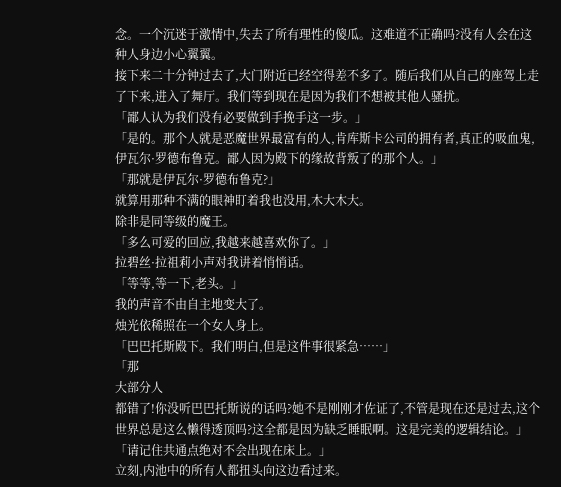念。一个沉迷于激情中,失去了所有理性的傻瓜。这难道不正确吗?没有人会在这种人身边小心翼翼。
接下来二十分钟过去了,大门附近已经空得差不多了。随后我们从自己的座驾上走了下来,进入了舞厅。我们等到现在是因为我们不想被其他人骚扰。
「鄙人认为我们没有必要做到手挽手这一步。」
「是的。那个人就是恶魔世界最富有的人,肯库斯卡公司的拥有者,真正的吸血鬼,伊瓦尔·罗德布鲁克。鄙人因为殿下的缘故背叛了的那个人。」
「那就是伊瓦尔·罗德布鲁克?」
就算用那种不满的眼神盯着我也没用,木大木大。
除非是同等级的魔王。
「多么可爱的回应,我越来越喜欢你了。」
拉碧丝·拉祖莉小声对我讲着悄悄话。
「等等,等一下,老头。」
我的声音不由自主地变大了。
烛光依稀照在一个女人身上。
「巴巴托斯殿下。我们明白,但是这件事很紧急……」
「那
大部分人
都错了!你没听巴巴托斯说的话吗?她不是刚刚才佐证了,不管是现在还是过去,这个世界总是这么懒得透顶吗?这全都是因为缺乏睡眠啊。这是完美的逻辑结论。」
「请记住共通点绝对不会出现在床上。」
立刻,内池中的所有人都扭头向这边看过来。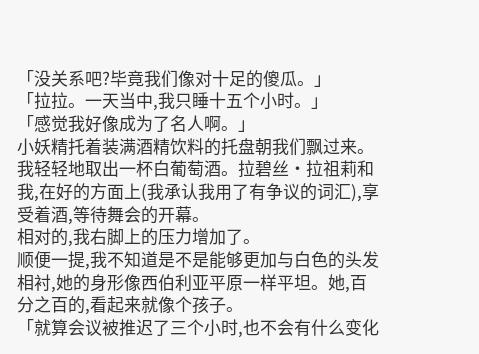「没关系吧?毕竟我们像对十足的傻瓜。」
「拉拉。一天当中,我只睡十五个小时。」
「感觉我好像成为了名人啊。」
小妖精托着装满酒精饮料的托盘朝我们飘过来。我轻轻地取出一杯白葡萄酒。拉碧丝·拉祖莉和我,在好的方面上(我承认我用了有争议的词汇),享受着酒,等待舞会的开幕。
相对的,我右脚上的压力增加了。
顺便一提,我不知道是不是能够更加与白色的头发相衬,她的身形像西伯利亚平原一样平坦。她,百分之百的,看起来就像个孩子。
「就算会议被推迟了三个小时,也不会有什么变化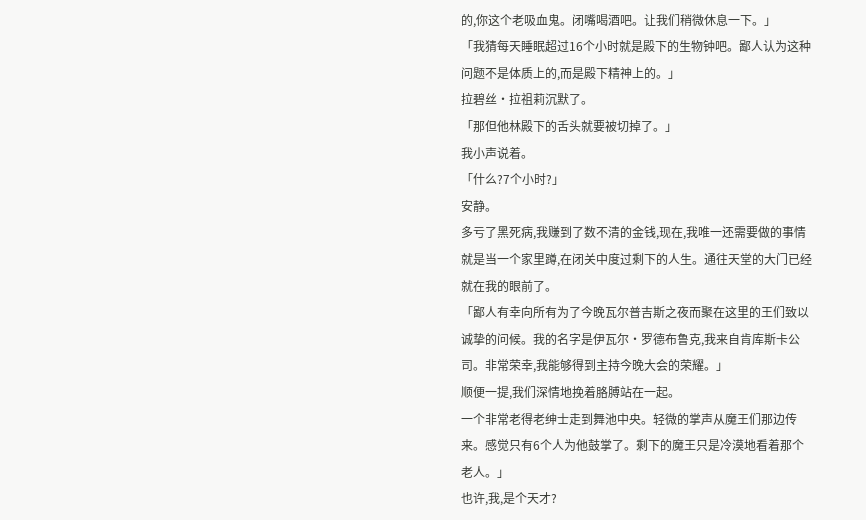的,你这个老吸血鬼。闭嘴喝酒吧。让我们稍微休息一下。」
「我猜每天睡眠超过16个小时就是殿下的生物钟吧。鄙人认为这种问题不是体质上的,而是殿下精神上的。」
拉碧丝·拉祖莉沉默了。
「那但他林殿下的舌头就要被切掉了。」
我小声说着。
「什么?7个小时?」
安静。
多亏了黑死病,我赚到了数不清的金钱,现在,我唯一还需要做的事情就是当一个家里蹲,在闭关中度过剩下的人生。通往天堂的大门已经就在我的眼前了。
「鄙人有幸向所有为了今晚瓦尔普吉斯之夜而聚在这里的王们致以诚挚的问候。我的名字是伊瓦尔·罗德布鲁克,我来自肯库斯卡公司。非常荣幸,我能够得到主持今晚大会的荣耀。」
顺便一提,我们深情地挽着胳膊站在一起。
一个非常老得老绅士走到舞池中央。轻微的掌声从魔王们那边传来。感觉只有6个人为他鼓掌了。剩下的魔王只是冷漠地看着那个老人。」
也许,我,是个天才?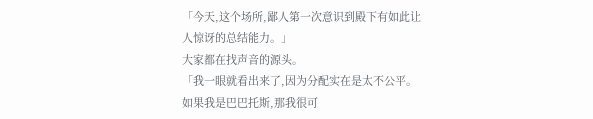「今天,这个场所,鄙人第一次意识到殿下有如此让人惊讶的总结能力。」
大家都在找声音的源头。
「我一眼就看出来了,因为分配实在是太不公平。如果我是巴巴托斯,那我很可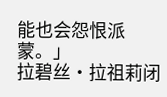能也会怨恨派蒙。」
拉碧丝·拉祖莉闭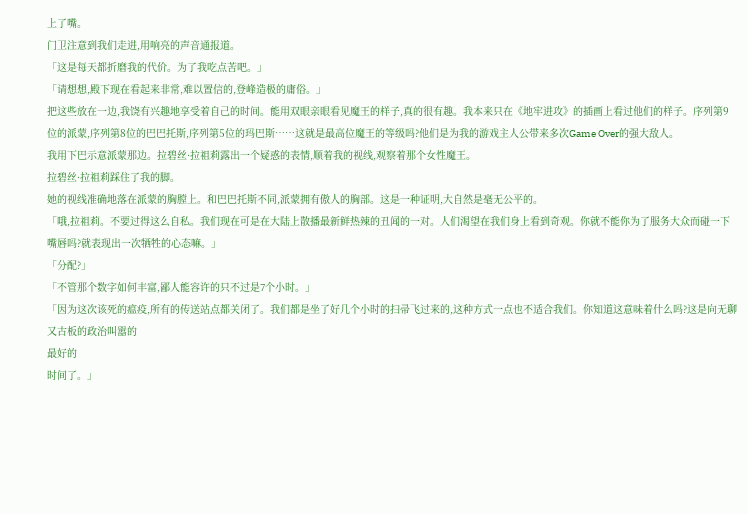上了嘴。
门卫注意到我们走进,用响亮的声音通报道。
「这是每天都折磨我的代价。为了我吃点苦吧。」
「请想想,殿下现在看起来非常,难以置信的,登峰造极的庸俗。」
把这些放在一边,我饶有兴趣地享受着自己的时间。能用双眼亲眼看见魔王的样子,真的很有趣。我本来只在《地牢进攻》的插画上看过他们的样子。序列第9位的派蒙,序列第8位的巴巴托斯,序列第5位的玛巴斯……这就是最高位魔王的等级吗?他们是为我的游戏主人公带来多次Game Over的强大敌人。
我用下巴示意派蒙那边。拉碧丝·拉祖莉露出一个疑惑的表情,顺着我的视线,观察着那个女性魔王。
拉碧丝·拉祖莉踩住了我的脚。
她的视线准确地落在派蒙的胸膛上。和巴巴托斯不同,派蒙拥有傲人的胸部。这是一种证明,大自然是毫无公平的。
「哦,拉祖莉。不要过得这么自私。我们现在可是在大陆上散播最新鲜热辣的丑闻的一对。人们渴望在我们身上看到奇观。你就不能你为了服务大众而碰一下嘴唇吗?就表现出一次牺牲的心态嘛。」
「分配?」
「不管那个数字如何丰富,鄙人能容许的只不过是7个小时。」
「因为这次该死的瘟疫,所有的传送站点都关闭了。我们都是坐了好几个小时的扫帚飞过来的,这种方式一点也不适合我们。你知道这意味着什么吗?这是向无聊又古板的政治叫嚣的
最好的
时间了。」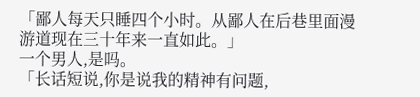「鄙人每天只睡四个小时。从鄙人在后巷里面漫游道现在三十年来一直如此。」
一个男人,是吗。
「长话短说,你是说我的精神有问题,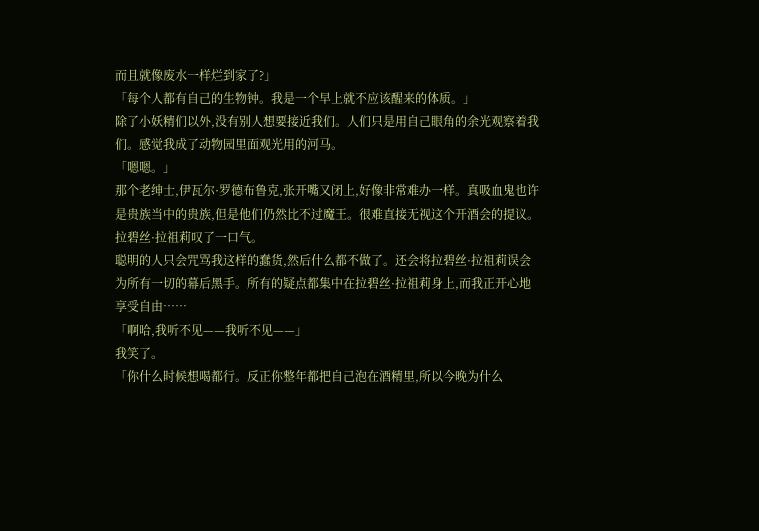而且就像废水一样烂到家了?」
「每个人都有自己的生物钟。我是一个早上就不应该醒来的体质。」
除了小妖精们以外,没有别人想要接近我们。人们只是用自己眼角的余光观察着我们。感觉我成了动物园里面观光用的河马。
「嗯嗯。」
那个老绅士,伊瓦尔·罗德布鲁克,张开嘴又闭上,好像非常难办一样。真吸血鬼也许是贵族当中的贵族,但是他们仍然比不过魔王。很难直接无视这个开酒会的提议。
拉碧丝·拉祖莉叹了一口气。
聪明的人只会咒骂我这样的蠢货,然后什么都不做了。还会将拉碧丝·拉祖莉误会为所有一切的幕后黑手。所有的疑点都集中在拉碧丝·拉祖莉身上,而我正开心地享受自由……
「啊哈,我听不见——我听不见——」
我笑了。
「你什么时候想喝都行。反正你整年都把自己泡在酒精里,所以今晚为什么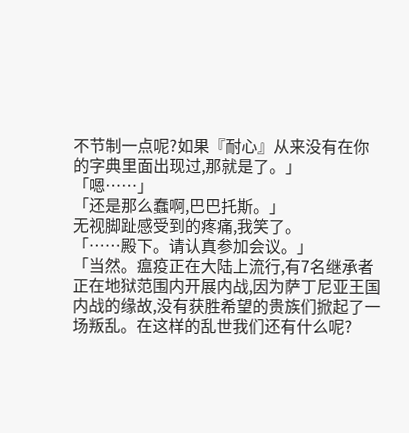不节制一点呢?如果『耐心』从来没有在你的字典里面出现过,那就是了。」
「嗯……」
「还是那么蠢啊,巴巴托斯。」
无视脚趾感受到的疼痛,我笑了。
「……殿下。请认真参加会议。」
「当然。瘟疫正在大陆上流行,有7名继承者正在地狱范围内开展内战,因为萨丁尼亚王国内战的缘故,没有获胜希望的贵族们掀起了一场叛乱。在这样的乱世我们还有什么呢?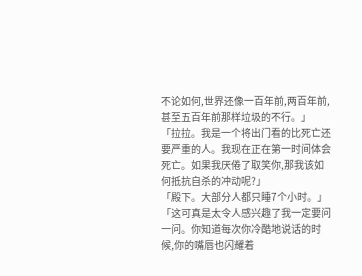不论如何,世界还像一百年前,两百年前,甚至五百年前那样垃圾的不行。」
「拉拉。我是一个将出门看的比死亡还要严重的人。我现在正在第一时间体会死亡。如果我厌倦了取笑你,那我该如何抵抗自杀的冲动呢?」
「殿下。大部分人都只睡7个小时。」
「这可真是太令人感兴趣了我一定要问一问。你知道每次你冷酷地说话的时候,你的嘴唇也闪耀着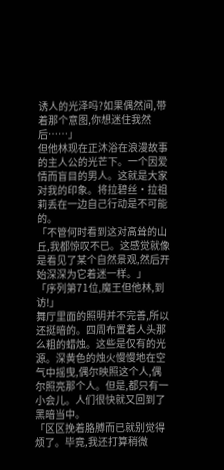诱人的光泽吗?如果偶然间,带着那个意图,你想迷住我然后……」
但他林现在正沐浴在浪漫故事的主人公的光芒下。一个因爱情而盲目的男人。这就是大家对我的印象。将拉碧丝·拉祖莉丢在一边自己行动是不可能的。
「不管何时看到这对高耸的山丘,我都惊叹不已。这感觉就像是看见了某个自然景观,然后开始深深为它着迷一样。」
「序列第71位,魔王但他林,到访!」
舞厅里面的照明并不完善,所以还挺暗的。四周布置着人头那么粗的蜡烛。这些是仅有的光源。深黄色的烛火慢慢地在空气中摇曳,偶尔映照这个人,偶尔照亮那个人。但是,都只有一小会儿。人们很快就又回到了黑暗当中。
「区区挽着胳膊而已就别觉得烦了。毕竟,我还打算稍微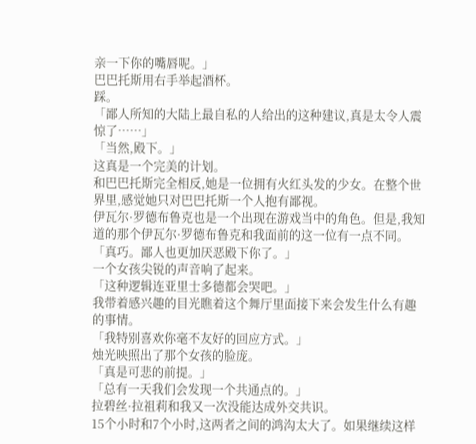亲一下你的嘴唇呢。」
巴巴托斯用右手举起酒杯。
踩。
「鄙人所知的大陆上最自私的人给出的这种建议,真是太令人震惊了……」
「当然,殿下。」
这真是一个完美的计划。
和巴巴托斯完全相反,她是一位拥有火红头发的少女。在整个世界里,感觉她只对巴巴托斯一个人抱有鄙视。
伊瓦尔·罗德布鲁克也是一个出现在游戏当中的角色。但是,我知道的那个伊瓦尔·罗德布鲁克和我面前的这一位有一点不同。
「真巧。鄙人也更加厌恶殿下你了。」
一个女孩尖锐的声音响了起来。
「这种逻辑连亚里士多德都会哭吧。」
我带着感兴趣的目光瞧着这个舞厅里面接下来会发生什么有趣的事情。
「我特别喜欢你毫不友好的回应方式。」
烛光映照出了那个女孩的脸庞。
「真是可悲的前提。」
「总有一天我们会发现一个共通点的。」
拉碧丝·拉祖莉和我又一次没能达成外交共识。
15个小时和7个小时,这两者之间的鸿沟太大了。如果继续这样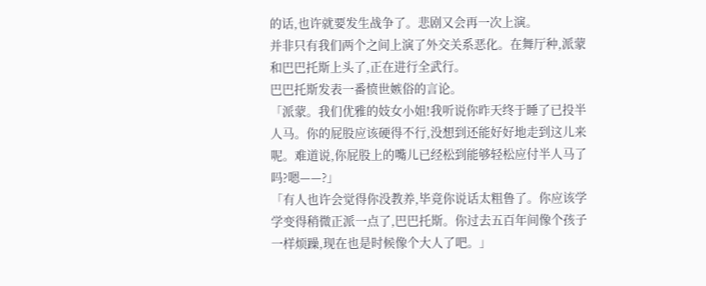的话,也许就要发生战争了。悲剧又会再一次上演。
并非只有我们两个之间上演了外交关系恶化。在舞厅种,派蒙和巴巴托斯上头了,正在进行全武行。
巴巴托斯发表一番愤世嫉俗的言论。
「派蒙。我们优雅的妓女小姐!我听说你昨天终于睡了已投半人马。你的屁股应该硬得不行,没想到还能好好地走到这儿来呢。难道说,你屁股上的嘴儿已经松到能够轻松应付半人马了吗?嗯——?」
「有人也许会觉得你没教养,毕竟你说话太粗鲁了。你应该学学变得稍微正派一点了,巴巴托斯。你过去五百年间像个孩子一样烦躁,现在也是时候像个大人了吧。」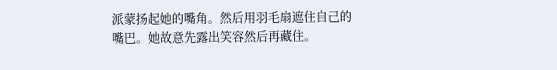派蒙扬起她的嘴角。然后用羽毛扇遮住自己的嘴巴。她故意先露出笑容然后再藏住。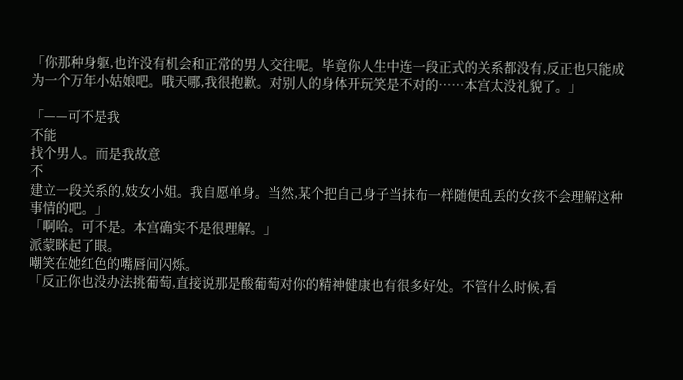「你那种身躯,也许没有机会和正常的男人交往呢。毕竟你人生中连一段正式的关系都没有,反正也只能成为一个万年小姑娘吧。哦天哪,我很抱歉。对别人的身体开玩笑是不对的……本宫太没礼貌了。」

「——可不是我
不能
找个男人。而是我故意
不
建立一段关系的,妓女小姐。我自愿单身。当然,某个把自己身子当抹布一样随便乱丢的女孩不会理解这种事情的吧。」
「啊哈。可不是。本宫确实不是很理解。」
派蒙眯起了眼。
嘲笑在她红色的嘴唇间闪烁。
「反正你也没办法挑葡萄,直接说那是酸葡萄对你的精神健康也有很多好处。不管什么时候,看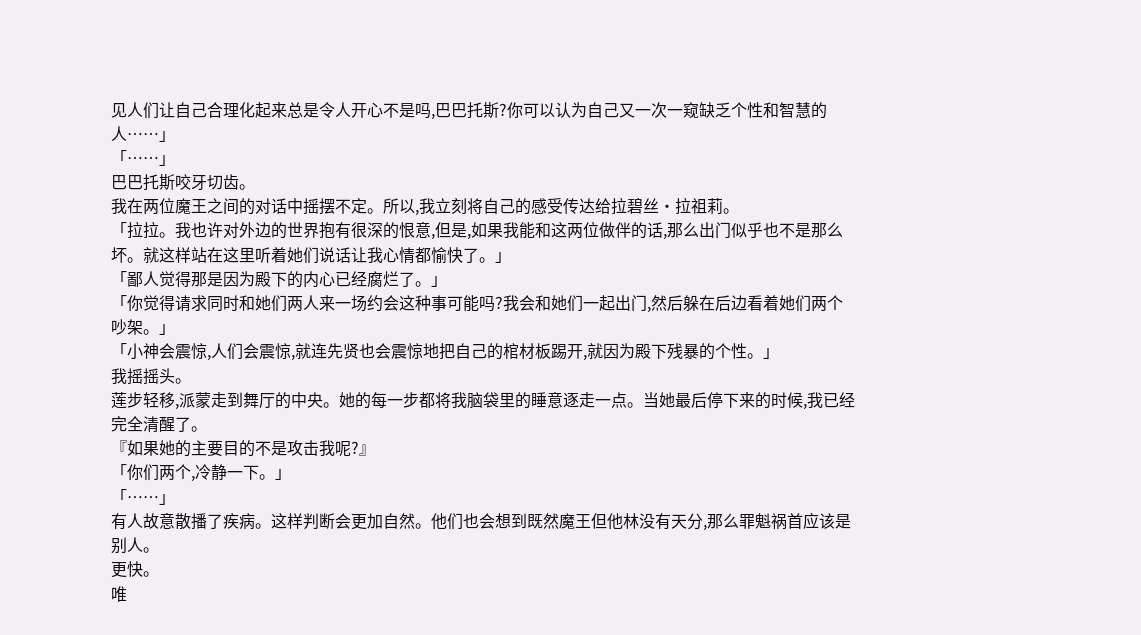见人们让自己合理化起来总是令人开心不是吗,巴巴托斯?你可以认为自己又一次一窥缺乏个性和智慧的人……」
「……」
巴巴托斯咬牙切齿。
我在两位魔王之间的对话中摇摆不定。所以,我立刻将自己的感受传达给拉碧丝·拉祖莉。
「拉拉。我也许对外边的世界抱有很深的恨意,但是,如果我能和这两位做伴的话,那么出门似乎也不是那么坏。就这样站在这里听着她们说话让我心情都愉快了。」
「鄙人觉得那是因为殿下的内心已经腐烂了。」
「你觉得请求同时和她们两人来一场约会这种事可能吗?我会和她们一起出门,然后躲在后边看着她们两个吵架。」
「小神会震惊,人们会震惊,就连先贤也会震惊地把自己的棺材板踢开,就因为殿下残暴的个性。」
我摇摇头。
莲步轻移,派蒙走到舞厅的中央。她的每一步都将我脑袋里的睡意逐走一点。当她最后停下来的时候,我已经完全清醒了。
『如果她的主要目的不是攻击我呢?』
「你们两个,冷静一下。」
「……」
有人故意散播了疾病。这样判断会更加自然。他们也会想到既然魔王但他林没有天分,那么罪魁祸首应该是别人。
更快。
唯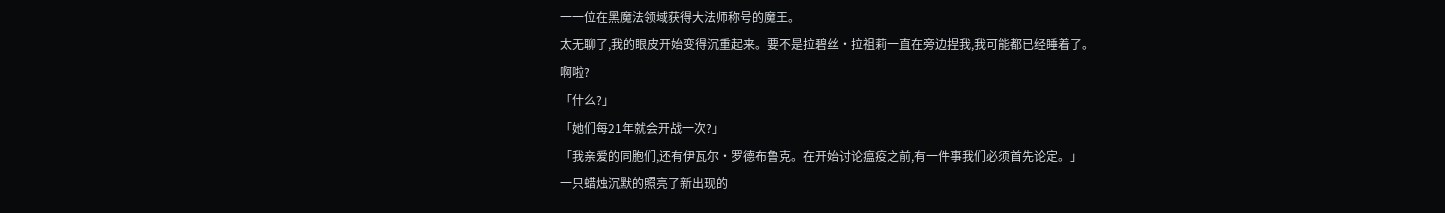一一位在黑魔法领域获得大法师称号的魔王。
太无聊了,我的眼皮开始变得沉重起来。要不是拉碧丝·拉祖莉一直在旁边捏我,我可能都已经睡着了。
啊啦?
「什么?」
「她们每21年就会开战一次?」
「我亲爱的同胞们,还有伊瓦尔·罗德布鲁克。在开始讨论瘟疫之前,有一件事我们必须首先论定。」
一只蜡烛沉默的照亮了新出现的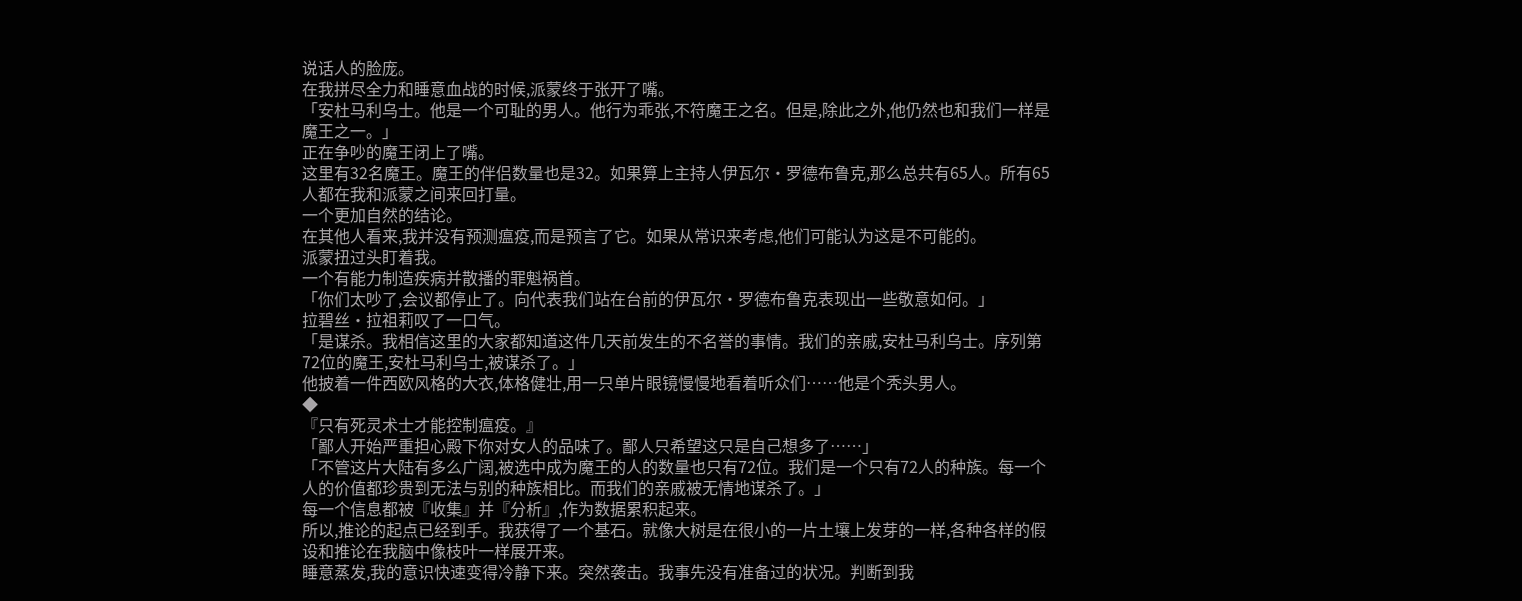说话人的脸庞。
在我拼尽全力和睡意血战的时候,派蒙终于张开了嘴。
「安杜马利乌士。他是一个可耻的男人。他行为乖张,不符魔王之名。但是,除此之外,他仍然也和我们一样是魔王之一。」
正在争吵的魔王闭上了嘴。
这里有32名魔王。魔王的伴侣数量也是32。如果算上主持人伊瓦尔·罗德布鲁克,那么总共有65人。所有65人都在我和派蒙之间来回打量。
一个更加自然的结论。
在其他人看来,我并没有预测瘟疫,而是预言了它。如果从常识来考虑,他们可能认为这是不可能的。
派蒙扭过头盯着我。
一个有能力制造疾病并散播的罪魁祸首。
「你们太吵了,会议都停止了。向代表我们站在台前的伊瓦尔·罗德布鲁克表现出一些敬意如何。」
拉碧丝·拉祖莉叹了一口气。
「是谋杀。我相信这里的大家都知道这件几天前发生的不名誉的事情。我们的亲戚,安杜马利乌士。序列第72位的魔王,安杜马利乌士,被谋杀了。」
他披着一件西欧风格的大衣,体格健壮,用一只单片眼镜慢慢地看着听众们……他是个秃头男人。
◆
『只有死灵术士才能控制瘟疫。』
「鄙人开始严重担心殿下你对女人的品味了。鄙人只希望这只是自己想多了……」
「不管这片大陆有多么广阔,被选中成为魔王的人的数量也只有72位。我们是一个只有72人的种族。每一个人的价值都珍贵到无法与别的种族相比。而我们的亲戚被无情地谋杀了。」
每一个信息都被『收集』并『分析』,作为数据累积起来。
所以,推论的起点已经到手。我获得了一个基石。就像大树是在很小的一片土壤上发芽的一样,各种各样的假设和推论在我脑中像枝叶一样展开来。
睡意蒸发,我的意识快速变得冷静下来。突然袭击。我事先没有准备过的状况。判断到我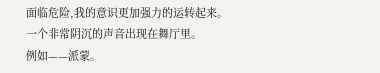面临危险,我的意识更加强力的运转起来。
一个非常阴沉的声音出现在舞厅里。
例如——派蒙。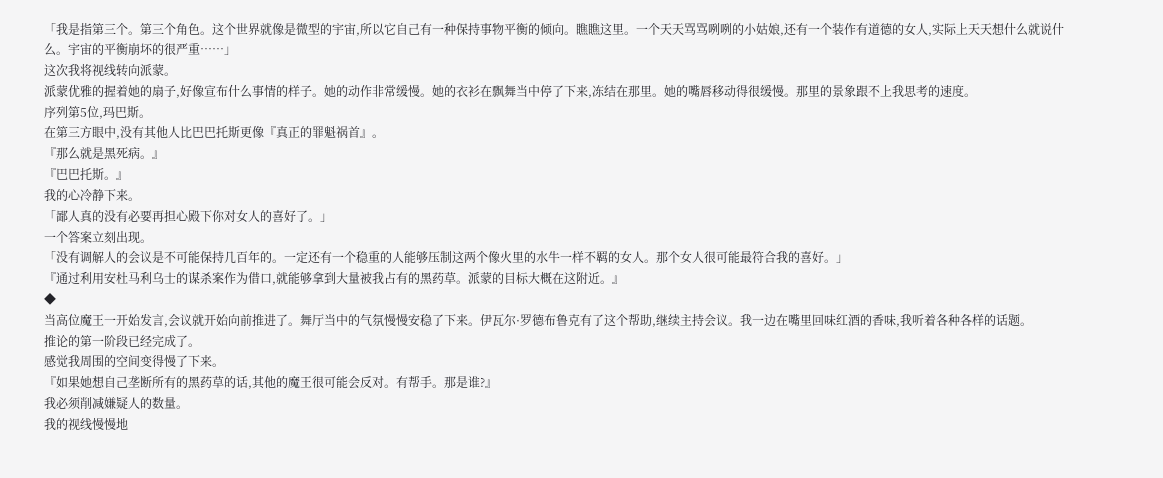「我是指第三个。第三个角色。这个世界就像是微型的宇宙,所以它自己有一种保持事物平衡的倾向。瞧瞧这里。一个天天骂骂咧咧的小姑娘,还有一个装作有道德的女人,实际上天天想什么就说什么。宇宙的平衡崩坏的很严重……」
这次我将视线转向派蒙。
派蒙优雅的握着她的扇子,好像宣布什么事情的样子。她的动作非常缓慢。她的衣衫在飘舞当中停了下来,冻结在那里。她的嘴唇移动得很缓慢。那里的景象跟不上我思考的速度。
序列第5位,玛巴斯。
在第三方眼中,没有其他人比巴巴托斯更像『真正的罪魁祸首』。
『那么就是黑死病。』
『巴巴托斯。』
我的心冷静下来。
「鄙人真的没有必要再担心殿下你对女人的喜好了。」
一个答案立刻出现。
「没有调解人的会议是不可能保持几百年的。一定还有一个稳重的人能够压制这两个像火里的水牛一样不羁的女人。那个女人很可能最符合我的喜好。」
『通过利用安杜马利乌士的谋杀案作为借口,就能够拿到大量被我占有的黑药草。派蒙的目标大概在这附近。』
◆
当高位魔王一开始发言,会议就开始向前推进了。舞厅当中的气氛慢慢安稳了下来。伊瓦尔·罗德布鲁克有了这个帮助,继续主持会议。我一边在嘴里回味红酒的香味,我听着各种各样的话题。
推论的第一阶段已经完成了。
感觉我周围的空间变得慢了下来。
『如果她想自己垄断所有的黑药草的话,其他的魔王很可能会反对。有帮手。那是谁?』
我必须削减嫌疑人的数量。
我的视线慢慢地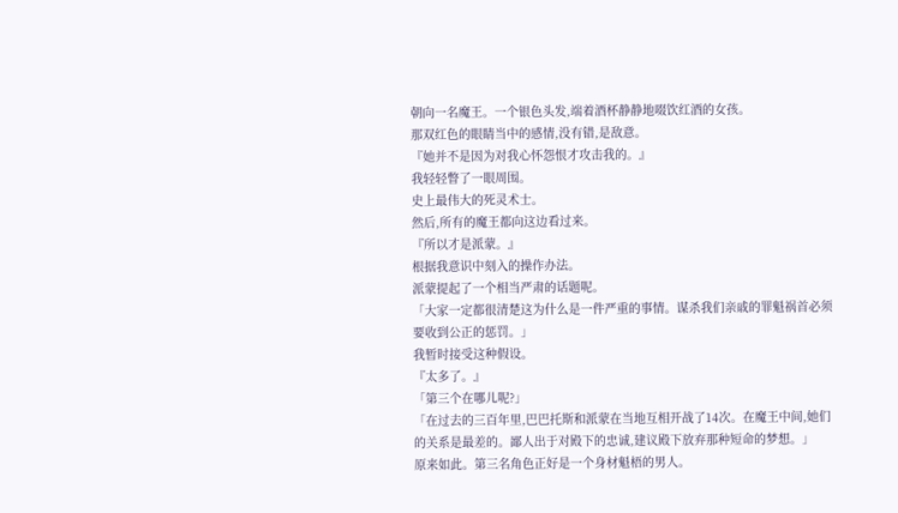朝向一名魔王。一个银色头发,端着酒杯静静地啜饮红酒的女孩。
那双红色的眼睛当中的感情,没有错,是敌意。
『她并不是因为对我心怀怨恨才攻击我的。』
我轻轻瞥了一眼周围。
史上最伟大的死灵术士。
然后,所有的魔王都向这边看过来。
『所以才是派蒙。』
根据我意识中刻入的操作办法。
派蒙提起了一个相当严肃的话题呢。
「大家一定都很清楚这为什么是一件严重的事情。谋杀我们亲戚的罪魁祸首必须要收到公正的惩罚。」
我暂时接受这种假设。
『太多了。』
「第三个在哪儿呢?」
「在过去的三百年里,巴巴托斯和派蒙在当地互相开战了14次。在魔王中间,她们的关系是最差的。鄙人出于对殿下的忠诚,建议殿下放弃那种短命的梦想。」
原来如此。第三名角色正好是一个身材魁梧的男人。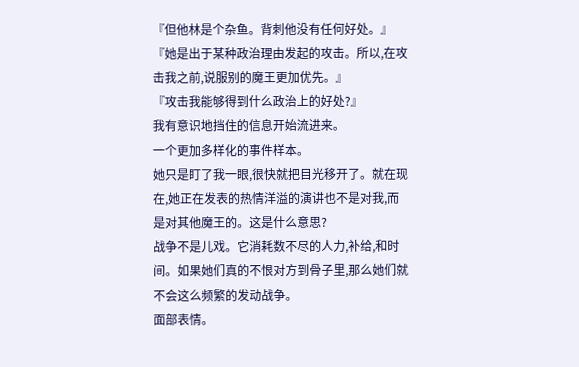『但他林是个杂鱼。背刺他没有任何好处。』
『她是出于某种政治理由发起的攻击。所以,在攻击我之前,说服别的魔王更加优先。』
『攻击我能够得到什么政治上的好处?』
我有意识地挡住的信息开始流进来。
一个更加多样化的事件样本。
她只是盯了我一眼,很快就把目光移开了。就在现在,她正在发表的热情洋溢的演讲也不是对我,而是对其他魔王的。这是什么意思?
战争不是儿戏。它消耗数不尽的人力,补给,和时间。如果她们真的不恨对方到骨子里,那么她们就不会这么频繁的发动战争。
面部表情。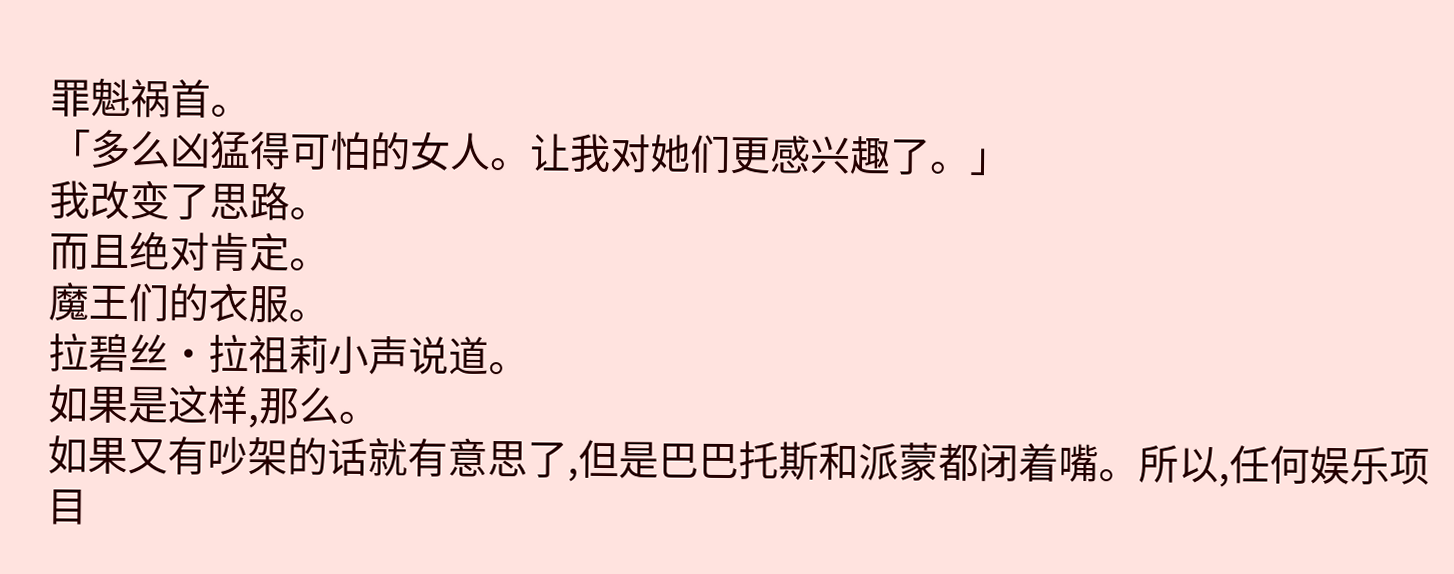罪魁祸首。
「多么凶猛得可怕的女人。让我对她们更感兴趣了。」
我改变了思路。
而且绝对肯定。
魔王们的衣服。
拉碧丝·拉祖莉小声说道。
如果是这样,那么。
如果又有吵架的话就有意思了,但是巴巴托斯和派蒙都闭着嘴。所以,任何娱乐项目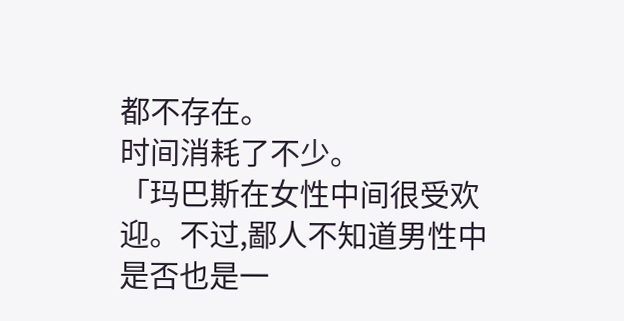都不存在。
时间消耗了不少。
「玛巴斯在女性中间很受欢迎。不过,鄙人不知道男性中是否也是一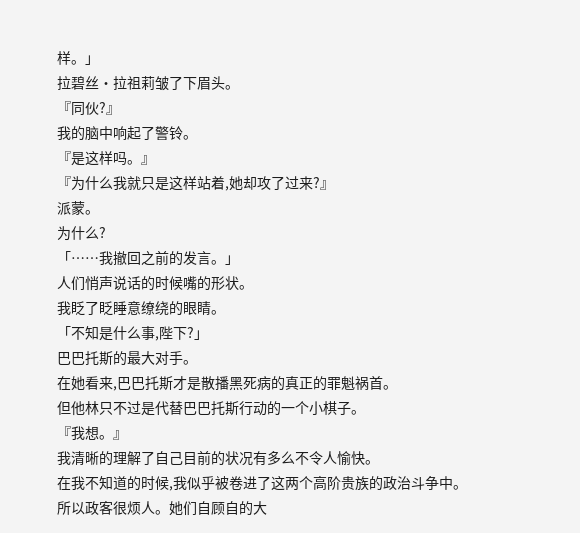样。」
拉碧丝·拉祖莉皱了下眉头。
『同伙?』
我的脑中响起了警铃。
『是这样吗。』
『为什么我就只是这样站着,她却攻了过来?』
派蒙。
为什么?
「……我撤回之前的发言。」
人们悄声说话的时候嘴的形状。
我眨了眨睡意缭绕的眼睛。
「不知是什么事,陛下?」
巴巴托斯的最大对手。
在她看来,巴巴托斯才是散播黑死病的真正的罪魁祸首。
但他林只不过是代替巴巴托斯行动的一个小棋子。
『我想。』
我清晰的理解了自己目前的状况有多么不令人愉快。
在我不知道的时候,我似乎被卷进了这两个高阶贵族的政治斗争中。
所以政客很烦人。她们自顾自的大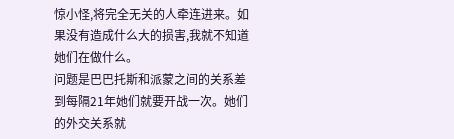惊小怪,将完全无关的人牵连进来。如果没有造成什么大的损害,我就不知道她们在做什么。
问题是巴巴托斯和派蒙之间的关系差到每隔21年她们就要开战一次。她们的外交关系就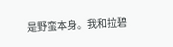是野蛮本身。我和拉碧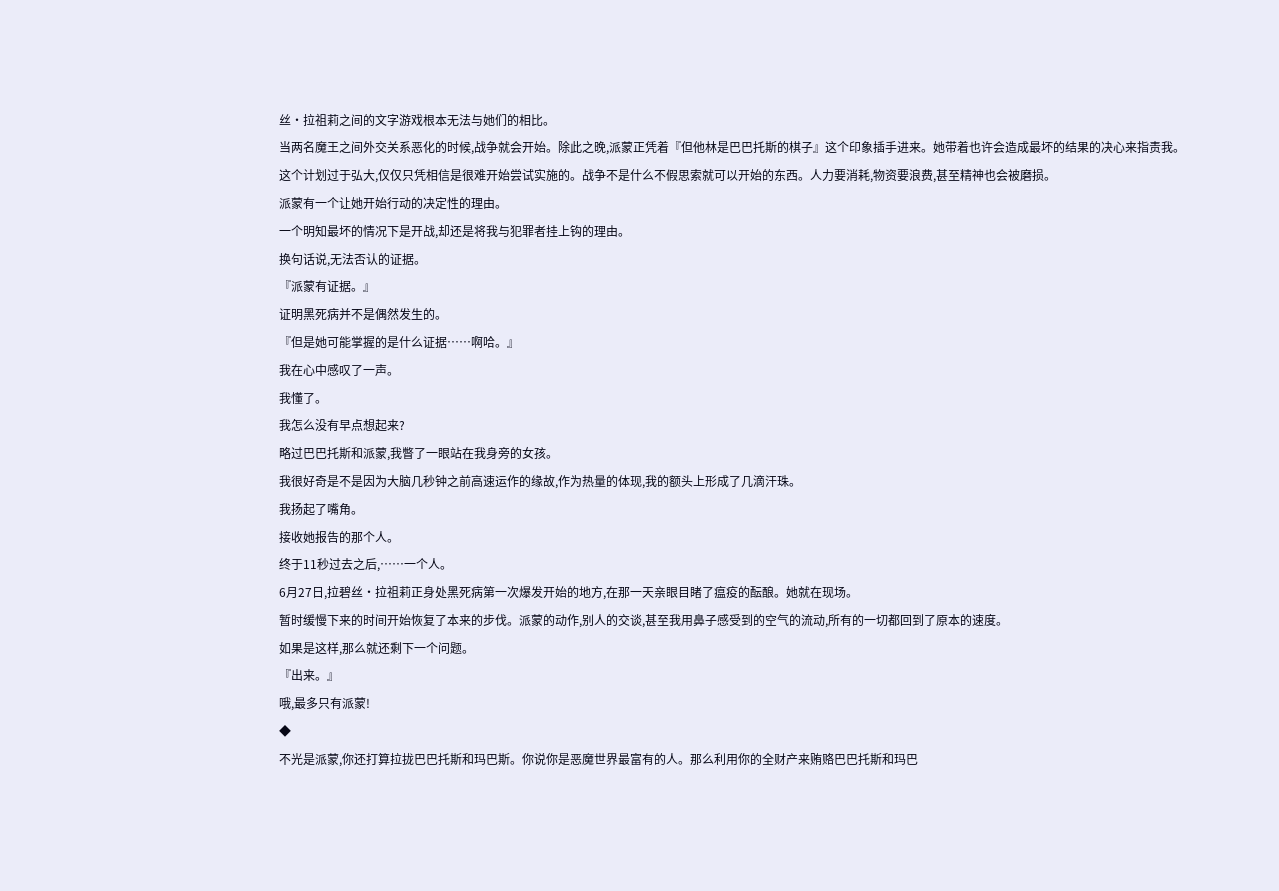丝·拉祖莉之间的文字游戏根本无法与她们的相比。
当两名魔王之间外交关系恶化的时候,战争就会开始。除此之晚,派蒙正凭着『但他林是巴巴托斯的棋子』这个印象插手进来。她带着也许会造成最坏的结果的决心来指责我。
这个计划过于弘大,仅仅只凭相信是很难开始尝试实施的。战争不是什么不假思索就可以开始的东西。人力要消耗,物资要浪费,甚至精神也会被磨损。
派蒙有一个让她开始行动的决定性的理由。
一个明知最坏的情况下是开战,却还是将我与犯罪者挂上钩的理由。
换句话说,无法否认的证据。
『派蒙有证据。』
证明黑死病并不是偶然发生的。
『但是她可能掌握的是什么证据……啊哈。』
我在心中感叹了一声。
我懂了。
我怎么没有早点想起来?
略过巴巴托斯和派蒙,我瞥了一眼站在我身旁的女孩。
我很好奇是不是因为大脑几秒钟之前高速运作的缘故,作为热量的体现,我的额头上形成了几滴汗珠。
我扬起了嘴角。
接收她报告的那个人。
终于11秒过去之后,……一个人。
6月27日,拉碧丝·拉祖莉正身处黑死病第一次爆发开始的地方,在那一天亲眼目睹了瘟疫的酝酿。她就在现场。
暂时缓慢下来的时间开始恢复了本来的步伐。派蒙的动作,别人的交谈,甚至我用鼻子感受到的空气的流动,所有的一切都回到了原本的速度。
如果是这样,那么就还剩下一个问题。
『出来。』
哦,最多只有派蒙!
◆
不光是派蒙,你还打算拉拢巴巴托斯和玛巴斯。你说你是恶魔世界最富有的人。那么利用你的全财产来贿赂巴巴托斯和玛巴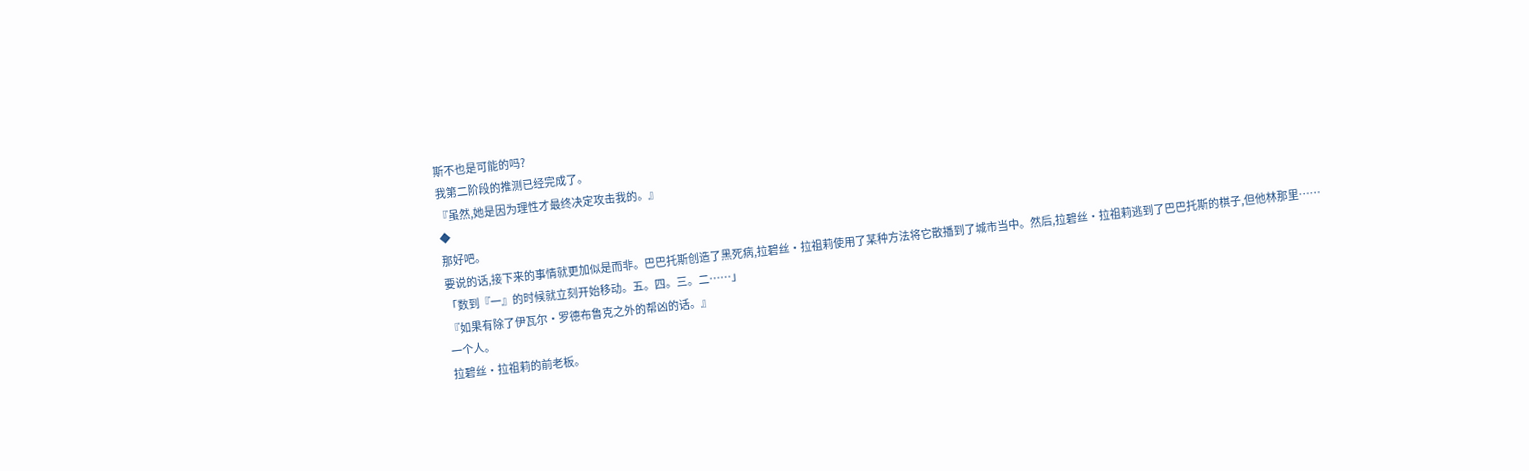斯不也是可能的吗?
我第二阶段的推测已经完成了。
『虽然,她是因为理性才最终决定攻击我的。』
◆
那好吧。
要说的话,接下来的事情就更加似是而非。巴巴托斯创造了黑死病,拉碧丝·拉祖莉使用了某种方法将它散播到了城市当中。然后,拉碧丝·拉祖莉逃到了巴巴托斯的棋子,但他林那里……
「数到『一』的时候就立刻开始移动。五。四。三。二……」
『如果有除了伊瓦尔·罗德布鲁克之外的帮凶的话。』
一个人。
拉碧丝·拉祖莉的前老板。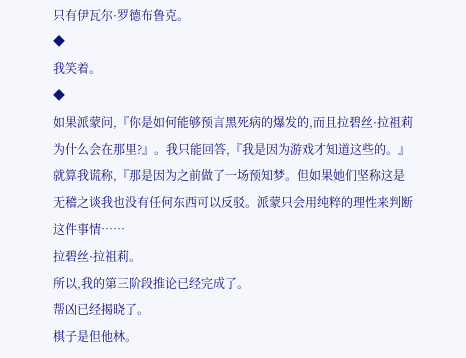只有伊瓦尔·罗德布鲁克。
◆
我笑着。
◆
如果派蒙问,『你是如何能够预言黑死病的爆发的,而且拉碧丝·拉祖莉为什么会在那里?』。我只能回答,『我是因为游戏才知道这些的。』就算我谎称,『那是因为之前做了一场预知梦。但如果她们坚称这是无稽之谈我也没有任何东西可以反驳。派蒙只会用纯粹的理性来判断这件事情……
拉碧丝·拉祖莉。
所以,我的第三阶段推论已经完成了。
帮凶已经揭晓了。
棋子是但他林。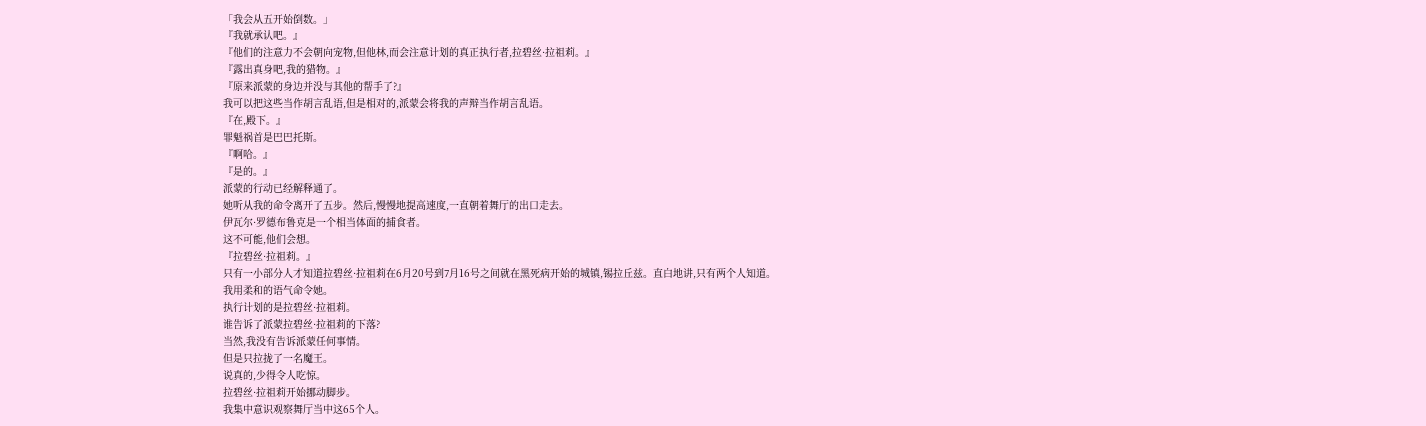「我会从五开始倒数。」
『我就承认吧。』
『他们的注意力不会朝向宠物,但他林,而会注意计划的真正执行者,拉碧丝·拉祖莉。』
『露出真身吧,我的猎物。』
『原来派蒙的身边并没与其他的帮手了?』
我可以把这些当作胡言乱语,但是相对的,派蒙会将我的声辩当作胡言乱语。
『在,殿下。』
罪魁祸首是巴巴托斯。
『啊哈。』
『是的。』
派蒙的行动已经解释通了。
她听从我的命令离开了五步。然后,慢慢地提高速度,一直朝着舞厅的出口走去。
伊瓦尔·罗德布鲁克是一个相当体面的捕食者。
这不可能,他们会想。
『拉碧丝·拉祖莉。』
只有一小部分人才知道拉碧丝·拉祖莉在6月20号到7月16号之间就在黑死病开始的城镇,锡拉丘兹。直白地讲,只有两个人知道。
我用柔和的语气命令她。
执行计划的是拉碧丝·拉祖莉。
谁告诉了派蒙拉碧丝·拉祖莉的下落?
当然,我没有告诉派蒙任何事情。
但是只拉拢了一名魔王。
说真的,少得令人吃惊。
拉碧丝·拉祖莉开始挪动脚步。
我集中意识观察舞厅当中这65个人。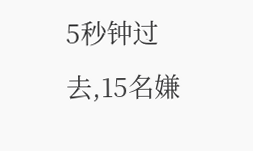5秒钟过去,15名嫌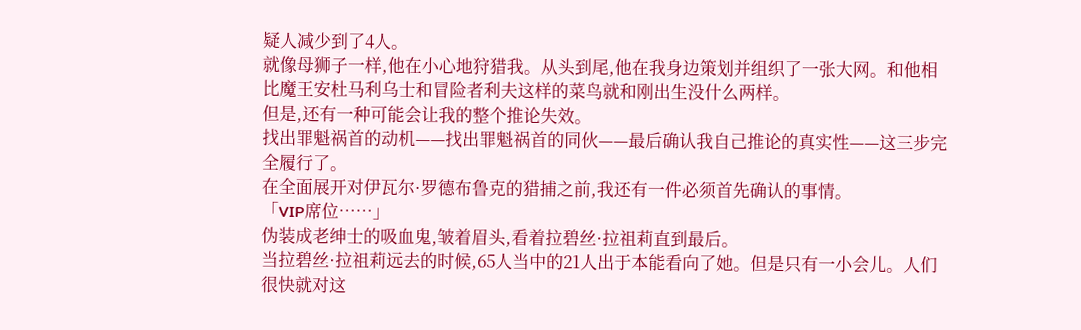疑人减少到了4人。
就像母狮子一样,他在小心地狩猎我。从头到尾,他在我身边策划并组织了一张大网。和他相比魔王安杜马利乌士和冒险者利夫这样的菜鸟就和刚出生没什么两样。
但是,还有一种可能会让我的整个推论失效。
找出罪魁祸首的动机——找出罪魁祸首的同伙——最后确认我自己推论的真实性——这三步完全履行了。
在全面展开对伊瓦尔·罗德布鲁克的猎捕之前,我还有一件必须首先确认的事情。
「VIP席位……」
伪装成老绅士的吸血鬼,皱着眉头,看着拉碧丝·拉祖莉直到最后。
当拉碧丝·拉祖莉远去的时候,65人当中的21人出于本能看向了她。但是只有一小会儿。人们很快就对这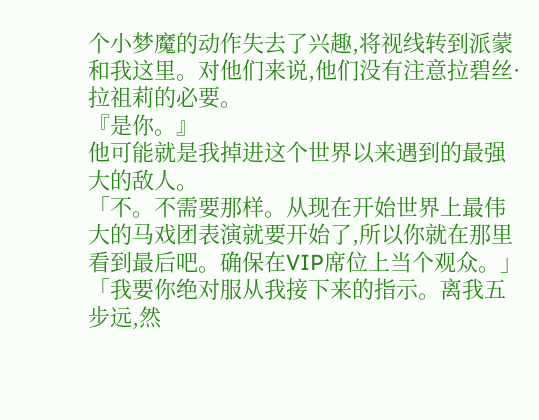个小梦魔的动作失去了兴趣,将视线转到派蒙和我这里。对他们来说,他们没有注意拉碧丝·拉祖莉的必要。
『是你。』
他可能就是我掉进这个世界以来遇到的最强大的敌人。
「不。不需要那样。从现在开始世界上最伟大的马戏团表演就要开始了,所以你就在那里看到最后吧。确保在VIP席位上当个观众。」
「我要你绝对服从我接下来的指示。离我五步远,然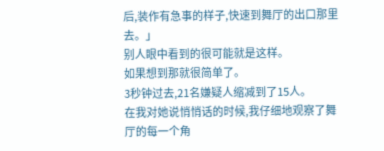后,装作有急事的样子,快速到舞厅的出口那里去。」
别人眼中看到的很可能就是这样。
如果想到那就很简单了。
3秒钟过去,21名嫌疑人缩减到了15人。
在我对她说悄悄话的时候,我仔细地观察了舞厅的每一个角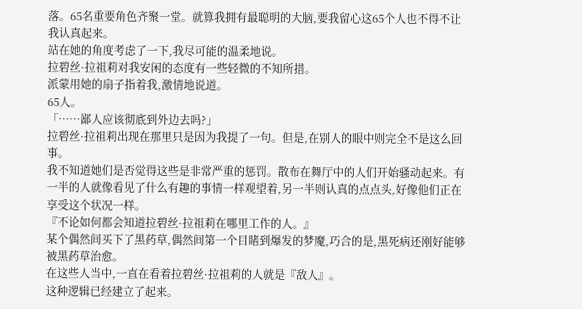落。65名重要角色齐聚一堂。就算我拥有最聪明的大脑,要我留心这65个人也不得不让我认真起来。
站在她的角度考虑了一下,我尽可能的温柔地说。
拉碧丝·拉祖莉对我安闲的态度有一些轻微的不知所措。
派蒙用她的扇子指着我,激情地说道。
65人。
「……鄙人应该彻底到外边去吗?」
拉碧丝·拉祖莉出现在那里只是因为我提了一句。但是,在别人的眼中则完全不是这么回事。
我不知道她们是否觉得这些是非常严重的惩罚。散布在舞厅中的人们开始骚动起来。有一半的人就像看见了什么有趣的事情一样观望着,另一半则认真的点点头,好像他们正在享受这个状况一样。
『不论如何都会知道拉碧丝·拉祖莉在哪里工作的人。』
某个偶然间买下了黑药草,偶然间第一个目睹到爆发的梦魔,巧合的是,黑死病还刚好能够被黑药草治愈。
在这些人当中,一直在看着拉碧丝·拉祖莉的人就是『敌人』。
这种逻辑已经建立了起来。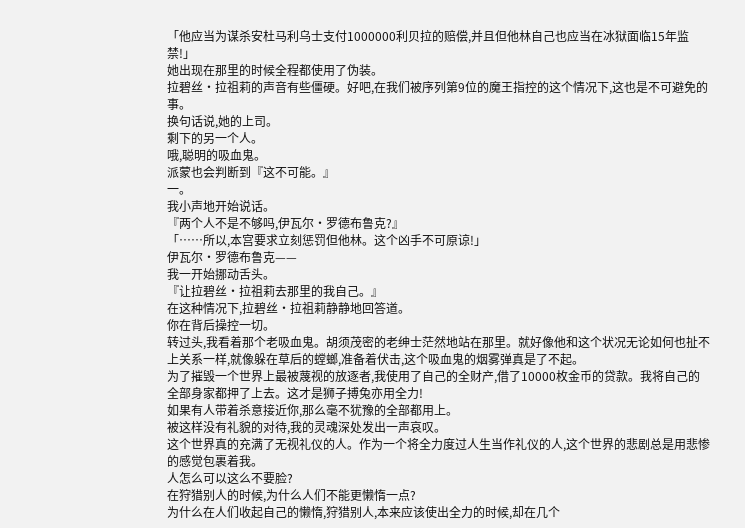「他应当为谋杀安杜马利乌士支付1000000利贝拉的赔偿,并且但他林自己也应当在冰狱面临15年监禁!」
她出现在那里的时候全程都使用了伪装。
拉碧丝·拉祖莉的声音有些僵硬。好吧,在我们被序列第9位的魔王指控的这个情况下,这也是不可避免的事。
换句话说,她的上司。
剩下的另一个人。
哦,聪明的吸血鬼。
派蒙也会判断到『这不可能。』
一。
我小声地开始说话。
『两个人不是不够吗,伊瓦尔·罗德布鲁克?』
「……所以,本宫要求立刻惩罚但他林。这个凶手不可原谅!」
伊瓦尔·罗德布鲁克——
我一开始挪动舌头。
『让拉碧丝·拉祖莉去那里的我自己。』
在这种情况下,拉碧丝·拉祖莉静静地回答道。
你在背后操控一切。
转过头,我看着那个老吸血鬼。胡须茂密的老绅士茫然地站在那里。就好像他和这个状况无论如何也扯不上关系一样,就像躲在草后的螳螂,准备着伏击,这个吸血鬼的烟雾弹真是了不起。
为了摧毁一个世界上最被蔑视的放逐者,我使用了自己的全财产,借了10000枚金币的贷款。我将自己的全部身家都押了上去。这才是狮子搏兔亦用全力!
如果有人带着杀意接近你,那么毫不犹豫的全部都用上。
被这样没有礼貌的对待,我的灵魂深处发出一声哀叹。
这个世界真的充满了无视礼仪的人。作为一个将全力度过人生当作礼仪的人,这个世界的悲剧总是用悲惨的感觉包裹着我。
人怎么可以这么不要脸?
在狩猎别人的时候,为什么人们不能更懒惰一点?
为什么在人们收起自己的懒惰,狩猎别人,本来应该使出全力的时候,却在几个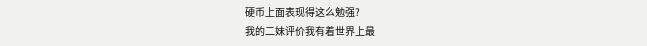硬币上面表现得这么勉强?
我的二妹评价我有着世界上最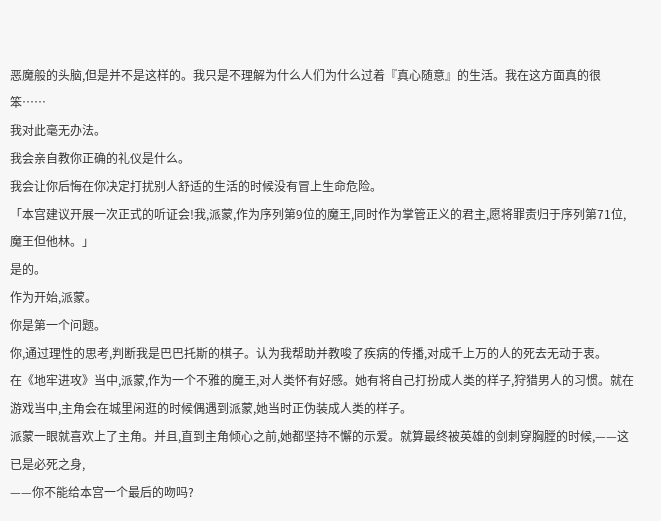恶魔般的头脑,但是并不是这样的。我只是不理解为什么人们为什么过着『真心随意』的生活。我在这方面真的很笨……
我对此毫无办法。
我会亲自教你正确的礼仪是什么。
我会让你后悔在你决定打扰别人舒适的生活的时候没有冒上生命危险。
「本宫建议开展一次正式的听证会!我,派蒙,作为序列第9位的魔王,同时作为掌管正义的君主,愿将罪责归于序列第71位,魔王但他林。」
是的。
作为开始,派蒙。
你是第一个问题。
你,通过理性的思考,判断我是巴巴托斯的棋子。认为我帮助并教唆了疾病的传播,对成千上万的人的死去无动于衷。
在《地牢进攻》当中,派蒙,作为一个不雅的魔王,对人类怀有好感。她有将自己打扮成人类的样子,狩猎男人的习惯。就在游戏当中,主角会在城里闲逛的时候偶遇到派蒙,她当时正伪装成人类的样子。
派蒙一眼就喜欢上了主角。并且,直到主角倾心之前,她都坚持不懈的示爱。就算最终被英雄的剑刺穿胸膛的时候,——这已是必死之身,
——你不能给本宫一个最后的吻吗?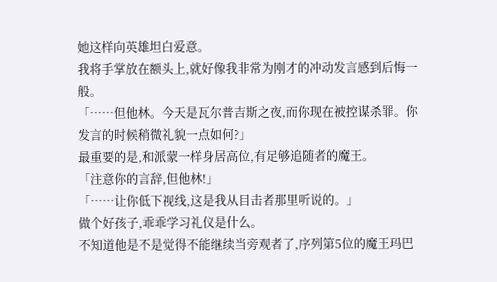她这样向英雄坦白爱意。
我将手掌放在额头上,就好像我非常为刚才的冲动发言感到后悔一般。
「……但他林。今天是瓦尔普吉斯之夜,而你现在被控谋杀罪。你发言的时候稍微礼貌一点如何?」
最重要的是,和派蒙一样身居高位,有足够追随者的魔王。
「注意你的言辞,但他林!」
「……让你低下视线,这是我从目击者那里听说的。」
做个好孩子,乖乖学习礼仪是什么。
不知道他是不是觉得不能继续当旁观者了,序列第5位的魔王玛巴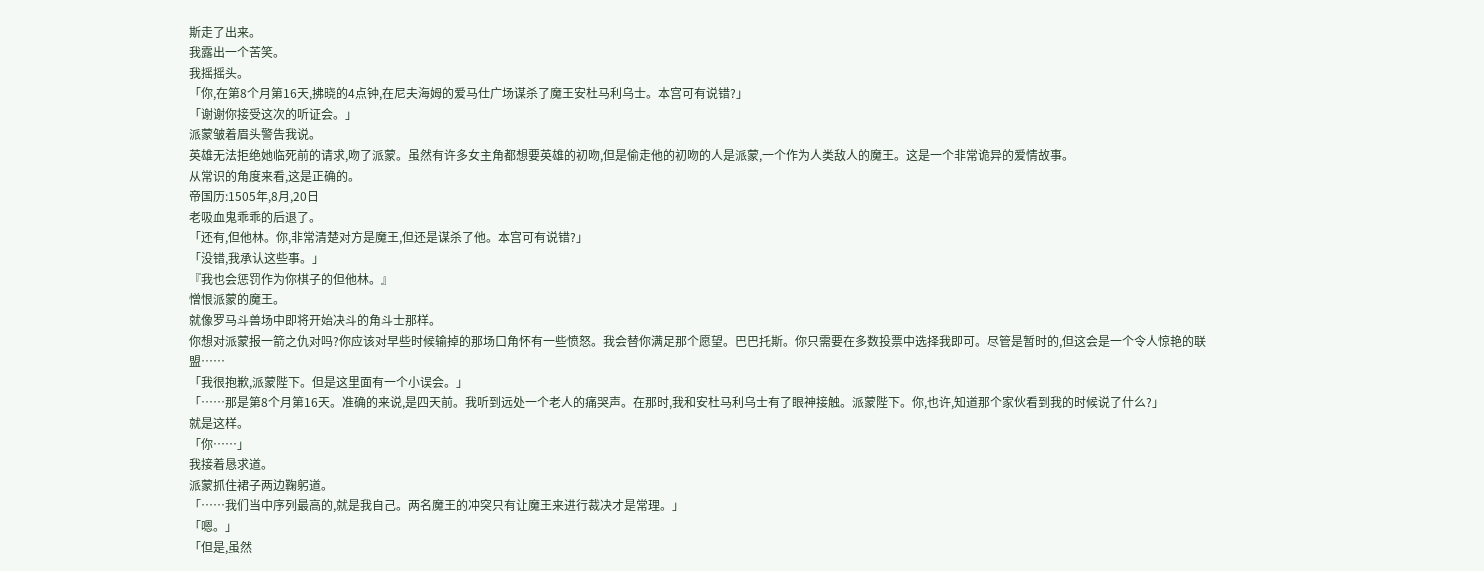斯走了出来。
我露出一个苦笑。
我摇摇头。
「你,在第8个月第16天,拂晓的4点钟,在尼夫海姆的爱马仕广场谋杀了魔王安杜马利乌士。本宫可有说错?」
「谢谢你接受这次的听证会。」
派蒙皱着眉头警告我说。
英雄无法拒绝她临死前的请求,吻了派蒙。虽然有许多女主角都想要英雄的初吻,但是偷走他的初吻的人是派蒙,一个作为人类敌人的魔王。这是一个非常诡异的爱情故事。
从常识的角度来看,这是正确的。
帝国历:1505年,8月,20日
老吸血鬼乖乖的后退了。
「还有,但他林。你,非常清楚对方是魔王,但还是谋杀了他。本宫可有说错?」
「没错,我承认这些事。」
『我也会惩罚作为你棋子的但他林。』
憎恨派蒙的魔王。
就像罗马斗兽场中即将开始决斗的角斗士那样。
你想对派蒙报一箭之仇对吗?你应该对早些时候输掉的那场口角怀有一些愤怒。我会替你满足那个愿望。巴巴托斯。你只需要在多数投票中选择我即可。尽管是暂时的,但这会是一个令人惊艳的联盟……
「我很抱歉,派蒙陛下。但是这里面有一个小误会。」
「……那是第8个月第16天。准确的来说,是四天前。我听到远处一个老人的痛哭声。在那时,我和安杜马利乌士有了眼神接触。派蒙陛下。你,也许,知道那个家伙看到我的时候说了什么?」
就是这样。
「你……」
我接着恳求道。
派蒙抓住裙子两边鞠躬道。
「……我们当中序列最高的,就是我自己。两名魔王的冲突只有让魔王来进行裁决才是常理。」
「嗯。」
「但是,虽然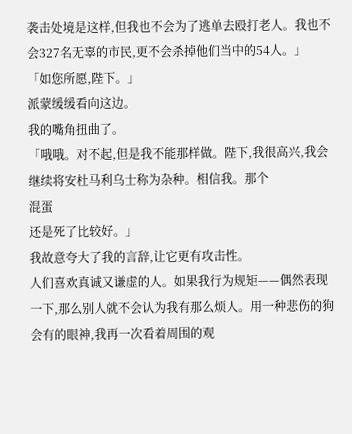袭击处境是这样,但我也不会为了逃单去殴打老人。我也不会327名无辜的市民,更不会杀掉他们当中的54人。」
「如您所愿,陛下。」
派蒙缓缓看向这边。
我的嘴角扭曲了。
「哦哦。对不起,但是我不能那样做。陛下,我很高兴,我会继续将安杜马利乌士称为杂种。相信我。那个
混蛋
还是死了比较好。」
我故意夸大了我的言辞,让它更有攻击性。
人们喜欢真诚又谦虚的人。如果我行为规矩——偶然表现一下,那么别人就不会认为我有那么烦人。用一种悲伤的狗会有的眼神,我再一次看着周围的观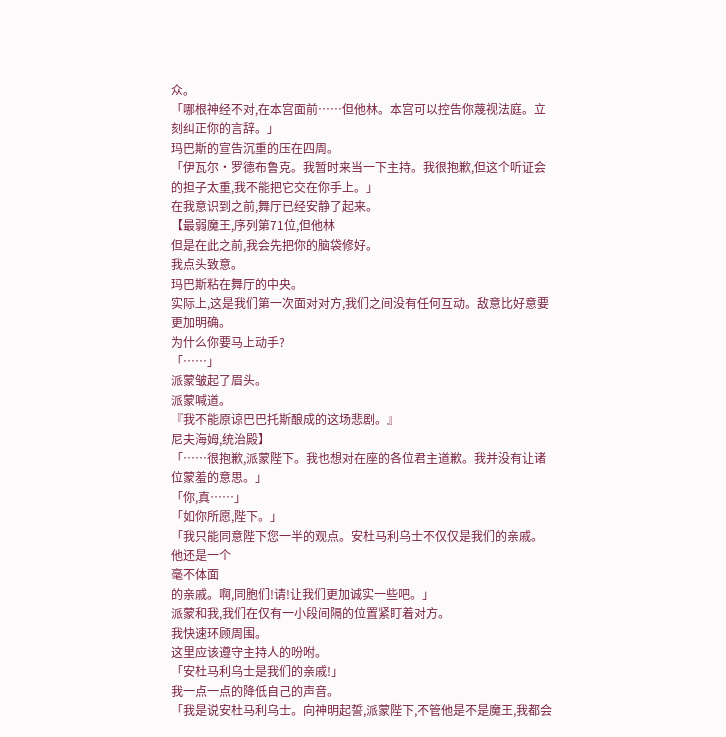众。
「哪根神经不对,在本宫面前……但他林。本宫可以控告你蔑视法庭。立刻纠正你的言辞。」
玛巴斯的宣告沉重的压在四周。
「伊瓦尔·罗德布鲁克。我暂时来当一下主持。我很抱歉,但这个听证会的担子太重,我不能把它交在你手上。」
在我意识到之前,舞厅已经安静了起来。
【最弱魔王,序列第71位,但他林
但是在此之前,我会先把你的脑袋修好。
我点头致意。
玛巴斯粘在舞厅的中央。
实际上,这是我们第一次面对对方,我们之间没有任何互动。敌意比好意要更加明确。
为什么你要马上动手?
「……」
派蒙皱起了眉头。
派蒙喊道。
『我不能原谅巴巴托斯酿成的这场悲剧。』
尼夫海姆,统治殿】
「……很抱歉,派蒙陛下。我也想对在座的各位君主道歉。我并没有让诸位蒙羞的意思。」
「你,真……」
「如你所愿,陛下。」
「我只能同意陛下您一半的观点。安杜马利乌士不仅仅是我们的亲戚。他还是一个
毫不体面
的亲戚。啊,同胞们!请!让我们更加诚实一些吧。」
派蒙和我,我们在仅有一小段间隔的位置紧盯着对方。
我快速环顾周围。
这里应该遵守主持人的吩咐。
「安杜马利乌士是我们的亲戚!」
我一点一点的降低自己的声音。
「我是说安杜马利乌士。向神明起誓,派蒙陛下,不管他是不是魔王,我都会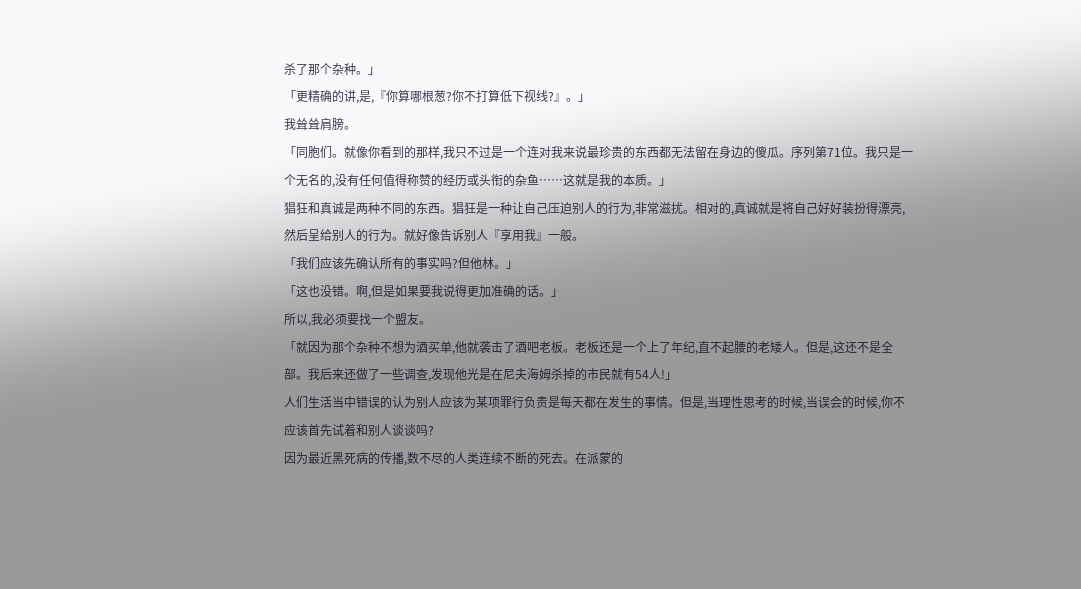杀了那个杂种。」
「更精确的讲,是,『你算哪根葱?你不打算低下视线?』。」
我耸耸肩膀。
「同胞们。就像你看到的那样,我只不过是一个连对我来说最珍贵的东西都无法留在身边的傻瓜。序列第71位。我只是一个无名的,没有任何值得称赞的经历或头衔的杂鱼……这就是我的本质。」
猖狂和真诚是两种不同的东西。猖狂是一种让自己压迫别人的行为,非常滋扰。相对的,真诚就是将自己好好装扮得漂亮,然后呈给别人的行为。就好像告诉别人『享用我』一般。
「我们应该先确认所有的事实吗?但他林。」
「这也没错。啊,但是如果要我说得更加准确的话。」
所以,我必须要找一个盟友。
「就因为那个杂种不想为酒买单,他就袭击了酒吧老板。老板还是一个上了年纪,直不起腰的老矮人。但是,这还不是全部。我后来还做了一些调查,发现他光是在尼夫海姆杀掉的市民就有54人!」
人们生活当中错误的认为别人应该为某项罪行负责是每天都在发生的事情。但是,当理性思考的时候,当误会的时候,你不应该首先试着和别人谈谈吗?
因为最近黑死病的传播,数不尽的人类连续不断的死去。在派蒙的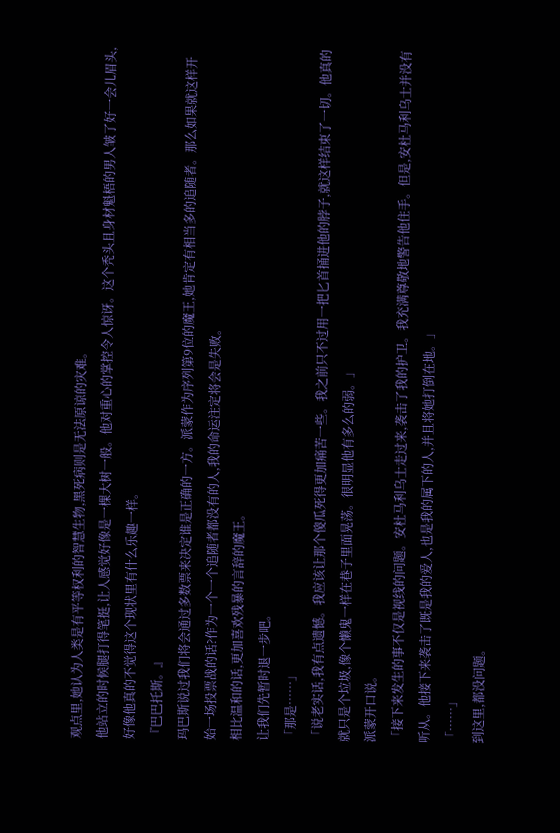观点里,她认为人类是有平等权利的智慧生物,黑死病则是无法原谅的灾难。
他站立的时候腿打得笔挺,让人感觉好像是一棵大树一般。他对重心的掌控令人惊讶。这个秃头且身材魁梧的男人皱了好一会儿眉头,好像他真的不觉得这个现状里有什么乐趣一样。
『巴巴托斯。』
玛巴斯说过我们将会通过多数票来决定谁是正确的一方。派蒙作为序列第9位的魔王,她肯定有相当多的追随者。那么如果就这样开始一场投票战的话?作为一个一个追随者都没有的人,我的命运注定将会是失败。
相比温和的话,更加喜欢残暴的言辞的魔王。
让我们先暂时退一步吧。
「那是……」
「说老实话,我有点遗憾。我应该让那个傻瓜死得更加痛苦一些。我之前只不过用一把匕首捅进他的脖子,就这样结束了一切。他真的就只是个垃圾,像个懒鬼一样在巷子里面晃荡。很明显他有多么的弱。」
派蒙开口说。
「接下来发生的事不仅是视线的问题。安杜马利乌士走过来,袭击了我的护卫。我充满尊敬地警告他住手。但是,安杜马利乌士并没有听从。他接下来袭击了既是我的爱人,也是我的属下的人,并且将她打倒在地。」
「……」
到这里,都没问题。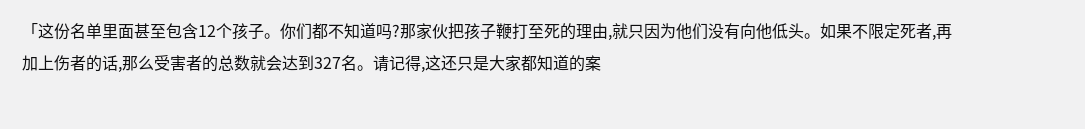「这份名单里面甚至包含12个孩子。你们都不知道吗?那家伙把孩子鞭打至死的理由,就只因为他们没有向他低头。如果不限定死者,再加上伤者的话,那么受害者的总数就会达到327名。请记得,这还只是大家都知道的案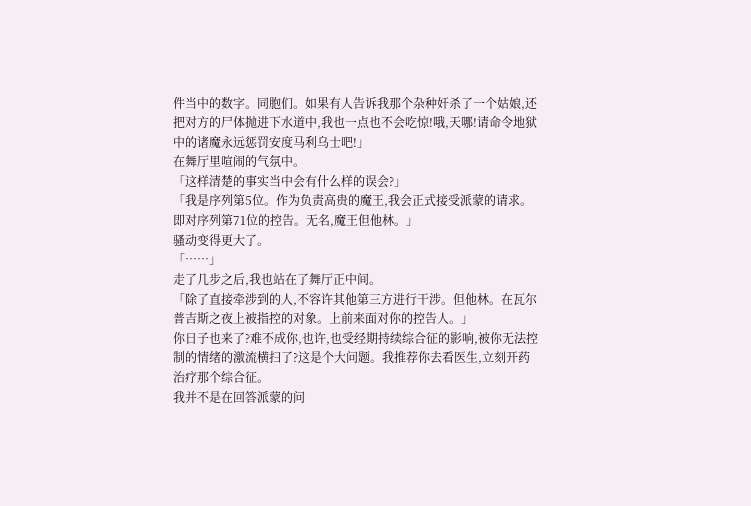件当中的数字。同胞们。如果有人告诉我那个杂种奸杀了一个姑娘,还把对方的尸体抛进下水道中,我也一点也不会吃惊!哦,天哪!请命令地狱中的诸魔永远惩罚安度马利乌士吧!」
在舞厅里喧闹的气氛中。
「这样清楚的事实当中会有什么样的误会?」
「我是序列第5位。作为负责高贵的魔王,我会正式接受派蒙的请求。即对序列第71位的控告。无名,魔王但他林。」
骚动变得更大了。
「……」
走了几步之后,我也站在了舞厅正中间。
「除了直接牵涉到的人,不容许其他第三方进行干涉。但他林。在瓦尔普吉斯之夜上被指控的对象。上前来面对你的控告人。」
你日子也来了?难不成你,也许,也受经期持续综合征的影响,被你无法控制的情绪的激流横扫了?这是个大问题。我推荐你去看医生,立刻开药治疗那个综合征。
我并不是在回答派蒙的问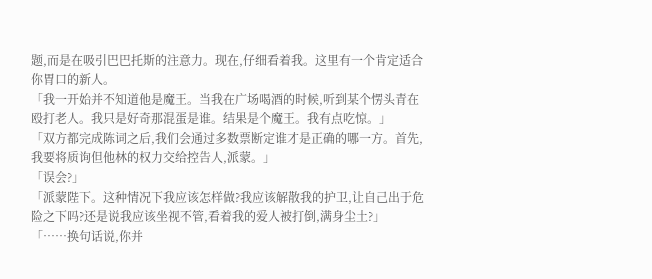题,而是在吸引巴巴托斯的注意力。现在,仔细看着我。这里有一个肯定适合你胃口的新人。
「我一开始并不知道他是魔王。当我在广场喝酒的时候,听到某个愣头青在殴打老人。我只是好奇那混蛋是谁。结果是个魔王。我有点吃惊。」
「双方都完成陈词之后,我们会通过多数票断定谁才是正确的哪一方。首先,我要将质询但他林的权力交给控告人,派蒙。」
「误会?」
「派蒙陛下。这种情况下我应该怎样做?我应该解散我的护卫,让自己出于危险之下吗?还是说我应该坐视不管,看着我的爱人被打倒,满身尘土?」
「……换句话说,你并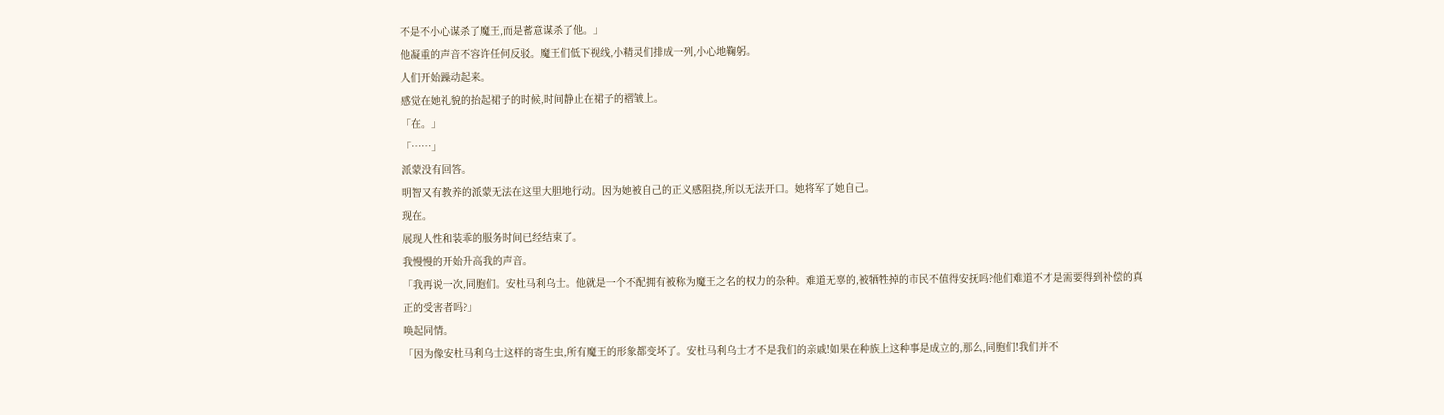不是不小心谋杀了魔王,而是蓄意谋杀了他。」
他凝重的声音不容许任何反驳。魔王们低下视线,小精灵们排成一列,小心地鞠躬。
人们开始躁动起来。
感觉在她礼貌的抬起裙子的时候,时间静止在裙子的褶皱上。
「在。」
「……」
派蒙没有回答。
明智又有教养的派蒙无法在这里大胆地行动。因为她被自己的正义感阻挠,所以无法开口。她将军了她自己。
现在。
展现人性和装乖的服务时间已经结束了。
我慢慢的开始升高我的声音。
「我再说一次,同胞们。安杜马利乌士。他就是一个不配拥有被称为魔王之名的权力的杂种。难道无辜的,被牺牲掉的市民不值得安抚吗?他们难道不才是需要得到补偿的真正的受害者吗?」
唤起同情。
「因为像安杜马利乌士这样的寄生虫,所有魔王的形象都变坏了。安杜马利乌士才不是我们的亲戚!如果在种族上这种事是成立的,那么,同胞们!我们并不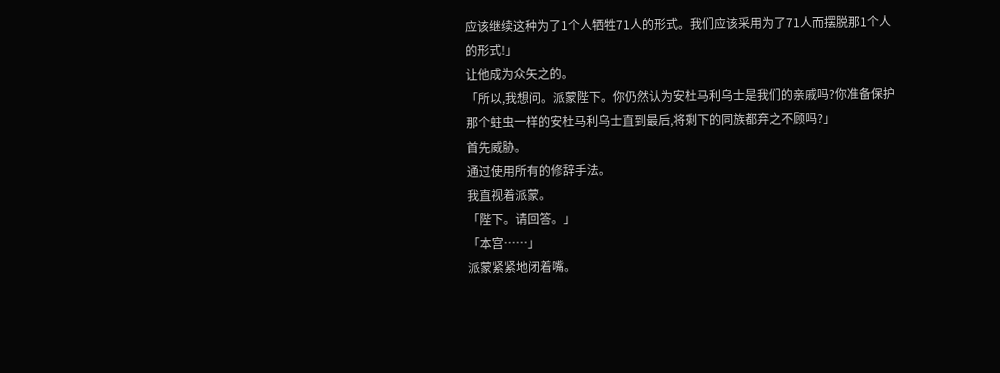应该继续这种为了1个人牺牲71人的形式。我们应该采用为了71人而摆脱那1个人的形式!」
让他成为众矢之的。
「所以,我想问。派蒙陛下。你仍然认为安杜马利乌士是我们的亲戚吗?你准备保护那个蛀虫一样的安杜马利乌士直到最后,将剩下的同族都弃之不顾吗?」
首先威胁。
通过使用所有的修辞手法。
我直视着派蒙。
「陛下。请回答。」
「本宫……」
派蒙紧紧地闭着嘴。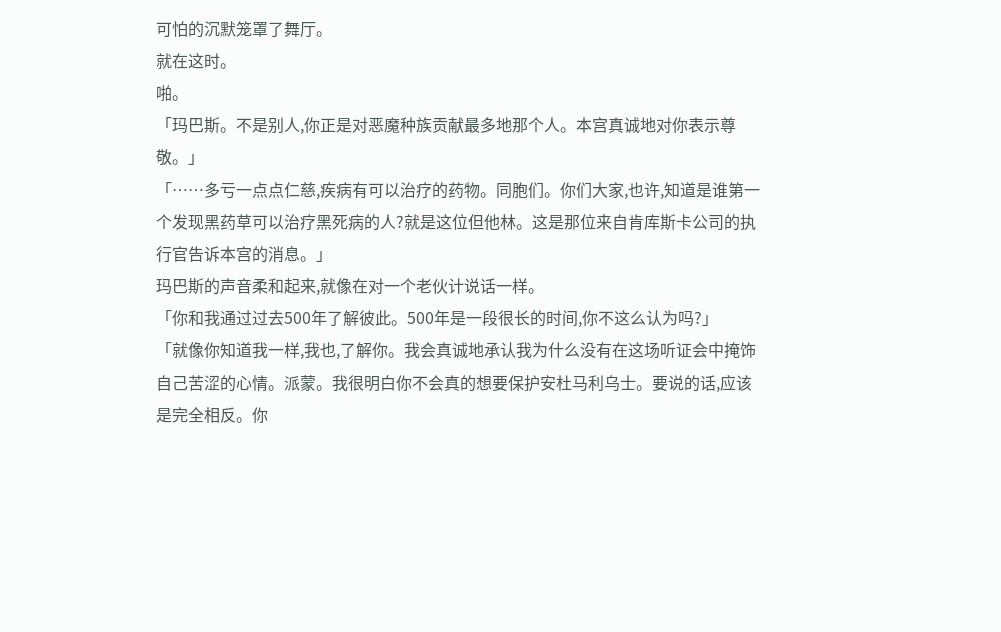可怕的沉默笼罩了舞厅。
就在这时。
啪。
「玛巴斯。不是别人,你正是对恶魔种族贡献最多地那个人。本宫真诚地对你表示尊敬。」
「……多亏一点点仁慈,疾病有可以治疗的药物。同胞们。你们大家,也许,知道是谁第一个发现黑药草可以治疗黑死病的人?就是这位但他林。这是那位来自肯库斯卡公司的执行官告诉本宫的消息。」
玛巴斯的声音柔和起来,就像在对一个老伙计说话一样。
「你和我通过过去500年了解彼此。500年是一段很长的时间,你不这么认为吗?」
「就像你知道我一样,我也,了解你。我会真诚地承认我为什么没有在这场听证会中掩饰自己苦涩的心情。派蒙。我很明白你不会真的想要保护安杜马利乌士。要说的话,应该是完全相反。你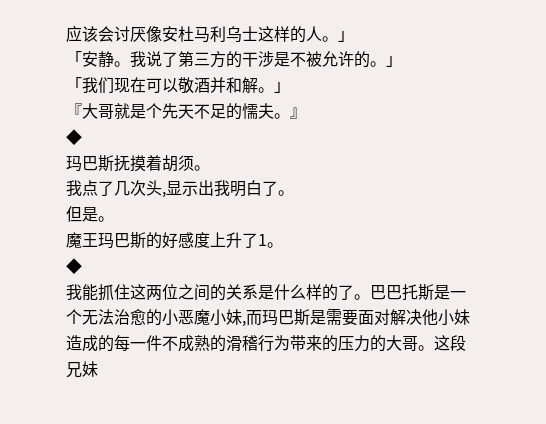应该会讨厌像安杜马利乌士这样的人。」
「安静。我说了第三方的干涉是不被允许的。」
「我们现在可以敬酒并和解。」
『大哥就是个先天不足的懦夫。』
◆
玛巴斯抚摸着胡须。
我点了几次头,显示出我明白了。
但是。
魔王玛巴斯的好感度上升了1。
◆
我能抓住这两位之间的关系是什么样的了。巴巴托斯是一个无法治愈的小恶魔小妹,而玛巴斯是需要面对解决他小妹造成的每一件不成熟的滑稽行为带来的压力的大哥。这段兄妹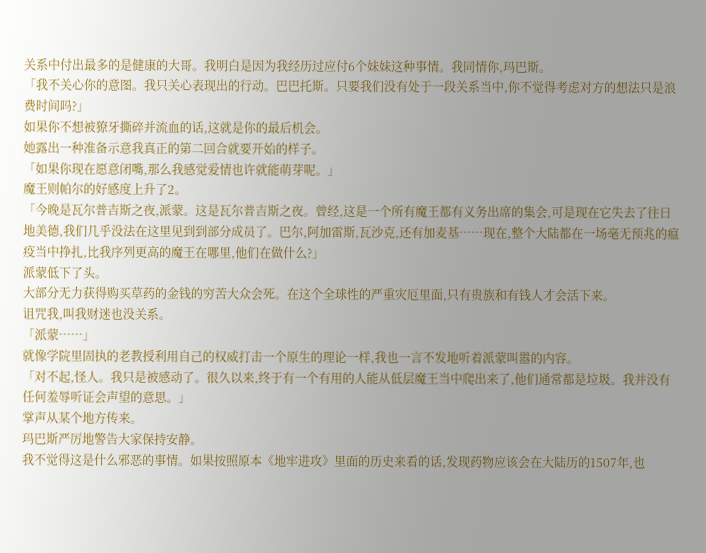关系中付出最多的是健康的大哥。我明白是因为我经历过应付6个妹妹这种事情。我同情你,玛巴斯。
「我不关心你的意图。我只关心表现出的行动。巴巴托斯。只要我们没有处于一段关系当中,你不觉得考虑对方的想法只是浪费时间吗?」
如果你不想被獠牙撕碎并流血的话,这就是你的最后机会。
她露出一种准备示意我真正的第二回合就要开始的样子。
「如果你现在愿意闭嘴,那么我感觉爱情也许就能萌芽呢。」
魔王则帕尔的好感度上升了2。
「今晚是瓦尔普吉斯之夜,派蒙。这是瓦尔普吉斯之夜。曾经,这是一个所有魔王都有义务出席的集会,可是现在它失去了往日地美德,我们几乎没法在这里见到到部分成员了。巴尔,阿加雷斯,瓦沙克,还有加麦基……现在,整个大陆都在一场毫无预兆的瘟疫当中挣扎,比我序列更高的魔王在哪里,他们在做什么?」
派蒙低下了头。
大部分无力获得购买草药的金钱的穷苦大众会死。在这个全球性的严重灾厄里面,只有贵族和有钱人才会活下来。
诅咒我,叫我财迷也没关系。
「派蒙……」
就像学院里固执的老教授利用自己的权威打击一个原生的理论一样,我也一言不发地听着派蒙叫嚣的内容。
「对不起,怪人。我只是被感动了。很久以来,终于有一个有用的人能从低层魔王当中爬出来了,他们通常都是垃圾。我并没有任何羞辱听证会声望的意思。」
掌声从某个地方传来。
玛巴斯严厉地警告大家保持安静。
我不觉得这是什么邪恶的事情。如果按照原本《地牢进攻》里面的历史来看的话,发现药物应该会在大陆历的1507年,也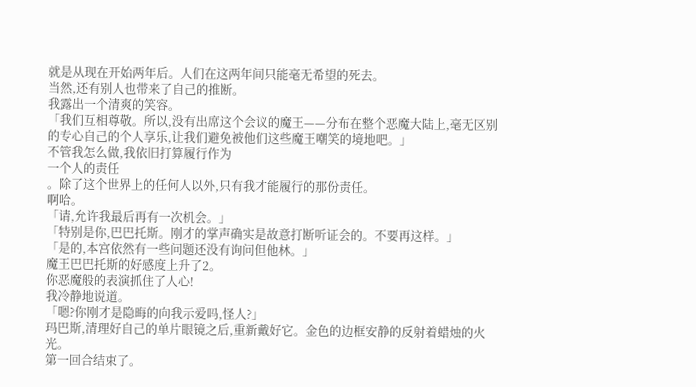就是从现在开始两年后。人们在这两年间只能毫无希望的死去。
当然,还有别人也带来了自己的推断。
我露出一个清爽的笑容。
「我们互相尊敬。所以,没有出席这个会议的魔王——分布在整个恶魔大陆上,毫无区别的专心自己的个人享乐,让我们避免被他们这些魔王嘲笑的境地吧。」
不管我怎么做,我依旧打算履行作为
一个人的责任
。除了这个世界上的任何人以外,只有我才能履行的那份责任。
啊哈。
「请,允许我最后再有一次机会。」
「特别是你,巴巴托斯。刚才的掌声确实是故意打断听证会的。不要再这样。」
「是的,本宫依然有一些问题还没有询问但他林。」
魔王巴巴托斯的好感度上升了2。
你恶魔般的表演抓住了人心!
我冷静地说道。
「嗯?你刚才是隐晦的向我示爱吗,怪人?」
玛巴斯,清理好自己的单片眼镜之后,重新戴好它。金色的边框安静的反射着蜡烛的火光。
第一回合结束了。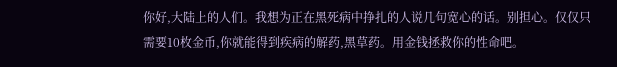你好,大陆上的人们。我想为正在黑死病中挣扎的人说几句宽心的话。别担心。仅仅只需要10枚金币,你就能得到疾病的解药,黑草药。用金钱拯救你的性命吧。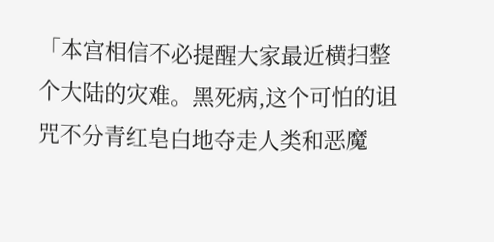「本宫相信不必提醒大家最近横扫整个大陆的灾难。黑死病,这个可怕的诅咒不分青红皂白地夺走人类和恶魔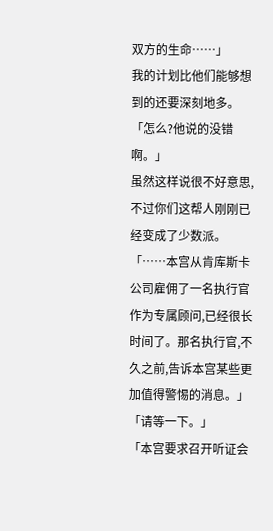双方的生命……」
我的计划比他们能够想到的还要深刻地多。
「怎么?他说的没错啊。」
虽然这样说很不好意思,不过你们这帮人刚刚已经变成了少数派。
「……本宫从肯库斯卡公司雇佣了一名执行官作为专属顾问,已经很长时间了。那名执行官,不久之前,告诉本宫某些更加值得警惕的消息。」
「请等一下。」
「本宫要求召开听证会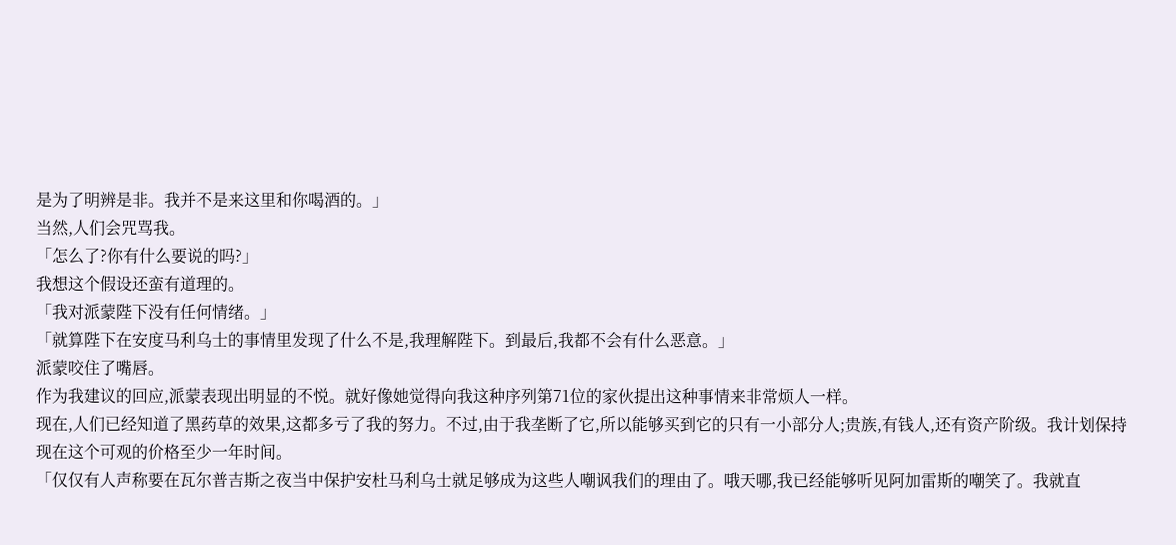是为了明辨是非。我并不是来这里和你喝酒的。」
当然,人们会咒骂我。
「怎么了?你有什么要说的吗?」
我想这个假设还蛮有道理的。
「我对派蒙陛下没有任何情绪。」
「就算陛下在安度马利乌士的事情里发现了什么不是,我理解陛下。到最后,我都不会有什么恶意。」
派蒙咬住了嘴唇。
作为我建议的回应,派蒙表现出明显的不悦。就好像她觉得向我这种序列第71位的家伙提出这种事情来非常烦人一样。
现在,人们已经知道了黑药草的效果,这都多亏了我的努力。不过,由于我垄断了它,所以能够买到它的只有一小部分人;贵族,有钱人,还有资产阶级。我计划保持现在这个可观的价格至少一年时间。
「仅仅有人声称要在瓦尔普吉斯之夜当中保护安杜马利乌士就足够成为这些人嘲讽我们的理由了。哦天哪,我已经能够听见阿加雷斯的嘲笑了。我就直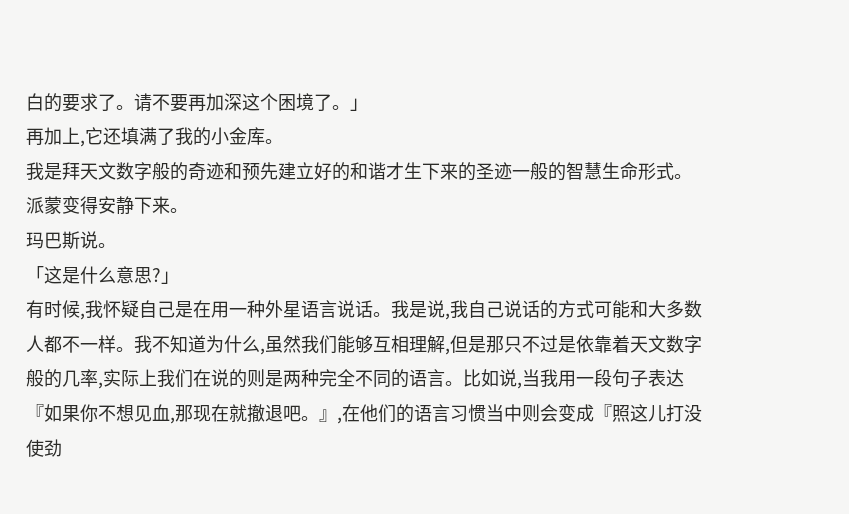白的要求了。请不要再加深这个困境了。」
再加上,它还填满了我的小金库。
我是拜天文数字般的奇迹和预先建立好的和谐才生下来的圣迹一般的智慧生命形式。
派蒙变得安静下来。
玛巴斯说。
「这是什么意思?」
有时候,我怀疑自己是在用一种外星语言说话。我是说,我自己说话的方式可能和大多数人都不一样。我不知道为什么,虽然我们能够互相理解,但是那只不过是依靠着天文数字般的几率,实际上我们在说的则是两种完全不同的语言。比如说,当我用一段句子表达『如果你不想见血,那现在就撤退吧。』,在他们的语言习惯当中则会变成『照这儿打没使劲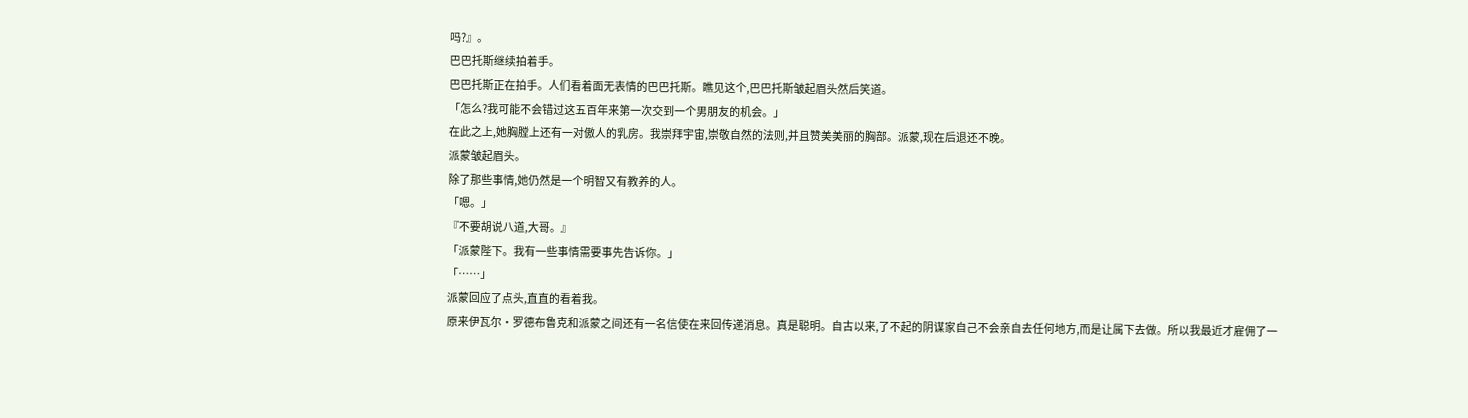吗?』。
巴巴托斯继续拍着手。
巴巴托斯正在拍手。人们看着面无表情的巴巴托斯。瞧见这个,巴巴托斯皱起眉头然后笑道。
「怎么?我可能不会错过这五百年来第一次交到一个男朋友的机会。」
在此之上,她胸膛上还有一对傲人的乳房。我崇拜宇宙,崇敬自然的法则,并且赞美美丽的胸部。派蒙,现在后退还不晚。
派蒙皱起眉头。
除了那些事情,她仍然是一个明智又有教养的人。
「嗯。」
『不要胡说八道,大哥。』
「派蒙陛下。我有一些事情需要事先告诉你。」
「……」
派蒙回应了点头,直直的看着我。
原来伊瓦尔·罗德布鲁克和派蒙之间还有一名信使在来回传递消息。真是聪明。自古以来,了不起的阴谋家自己不会亲自去任何地方,而是让属下去做。所以我最近才雇佣了一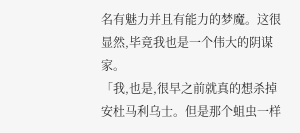名有魅力并且有能力的梦魔。这很显然,毕竟我也是一个伟大的阴谋家。
「我,也是,很早之前就真的想杀掉安杜马利乌士。但是那个蛆虫一样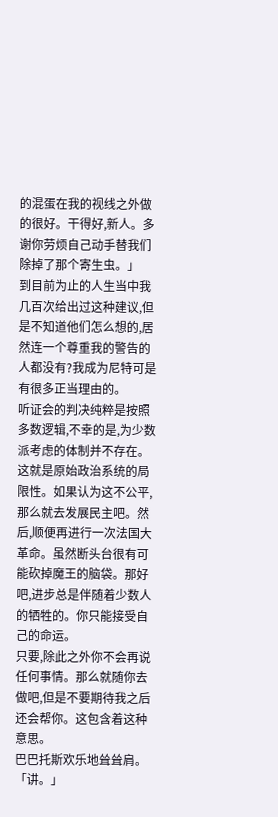的混蛋在我的视线之外做的很好。干得好,新人。多谢你劳烦自己动手替我们除掉了那个寄生虫。」
到目前为止的人生当中我几百次给出过这种建议,但是不知道他们怎么想的,居然连一个尊重我的警告的人都没有?我成为尼特可是有很多正当理由的。
听证会的判决纯粹是按照多数逻辑,不幸的是,为少数派考虑的体制并不存在。这就是原始政治系统的局限性。如果认为这不公平,那么就去发展民主吧。然后,顺便再进行一次法国大革命。虽然断头台很有可能砍掉魔王的脑袋。那好吧,进步总是伴随着少数人的牺牲的。你只能接受自己的命运。
只要,除此之外你不会再说任何事情。那么就随你去做吧,但是不要期待我之后还会帮你。这包含着这种意思。
巴巴托斯欢乐地耸耸肩。
「讲。」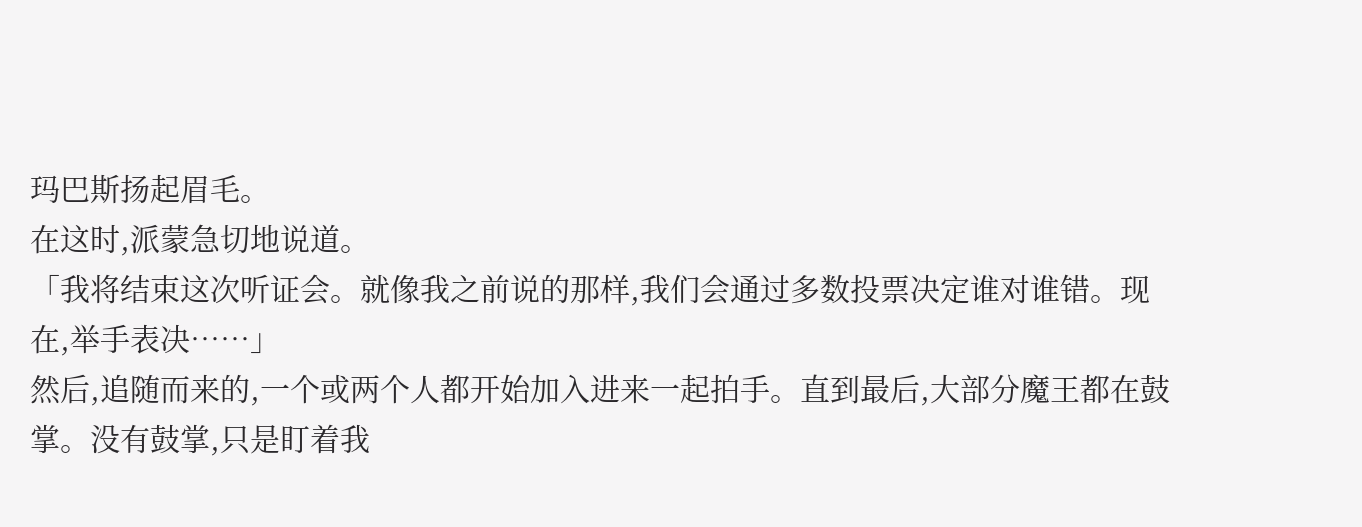玛巴斯扬起眉毛。
在这时,派蒙急切地说道。
「我将结束这次听证会。就像我之前说的那样,我们会通过多数投票决定谁对谁错。现在,举手表决……」
然后,追随而来的,一个或两个人都开始加入进来一起拍手。直到最后,大部分魔王都在鼓掌。没有鼓掌,只是盯着我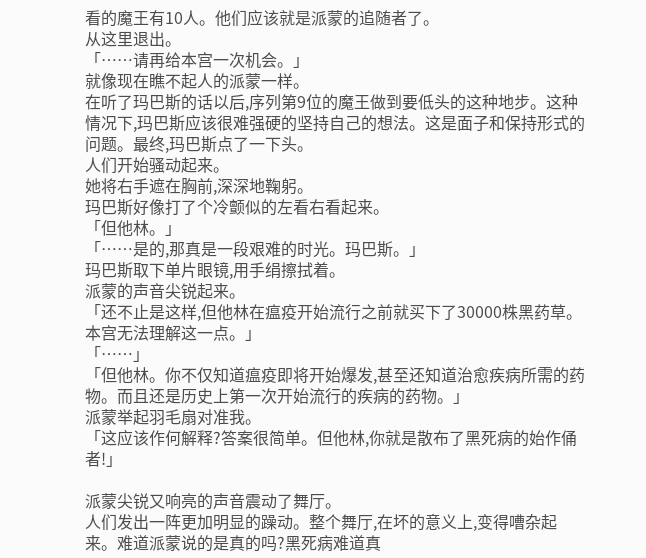看的魔王有10人。他们应该就是派蒙的追随者了。
从这里退出。
「……请再给本宫一次机会。」
就像现在瞧不起人的派蒙一样。
在听了玛巴斯的话以后,序列第9位的魔王做到要低头的这种地步。这种情况下,玛巴斯应该很难强硬的坚持自己的想法。这是面子和保持形式的问题。最终,玛巴斯点了一下头。
人们开始骚动起来。
她将右手遮在胸前,深深地鞠躬。
玛巴斯好像打了个冷颤似的左看右看起来。
「但他林。」
「……是的,那真是一段艰难的时光。玛巴斯。」
玛巴斯取下单片眼镜,用手绢擦拭着。
派蒙的声音尖锐起来。
「还不止是这样,但他林在瘟疫开始流行之前就买下了30000株黑药草。本宫无法理解这一点。」
「……」
「但他林。你不仅知道瘟疫即将开始爆发,甚至还知道治愈疾病所需的药物。而且还是历史上第一次开始流行的疾病的药物。」
派蒙举起羽毛扇对准我。
「这应该作何解释?答案很简单。但他林,你就是散布了黑死病的始作俑者!」

派蒙尖锐又响亮的声音震动了舞厅。
人们发出一阵更加明显的躁动。整个舞厅,在坏的意义上,变得嘈杂起来。难道派蒙说的是真的吗?黑死病难道真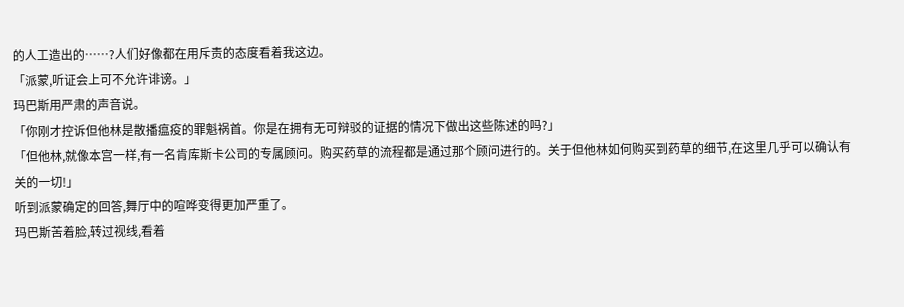的人工造出的……?人们好像都在用斥责的态度看着我这边。
「派蒙,听证会上可不允许诽谤。」
玛巴斯用严肃的声音说。
「你刚才控诉但他林是散播瘟疫的罪魁祸首。你是在拥有无可辩驳的证据的情况下做出这些陈述的吗?」
「但他林,就像本宫一样,有一名肯库斯卡公司的专属顾问。购买药草的流程都是通过那个顾问进行的。关于但他林如何购买到药草的细节,在这里几乎可以确认有关的一切!」
听到派蒙确定的回答,舞厅中的喧哗变得更加严重了。
玛巴斯苦着脸,转过视线,看着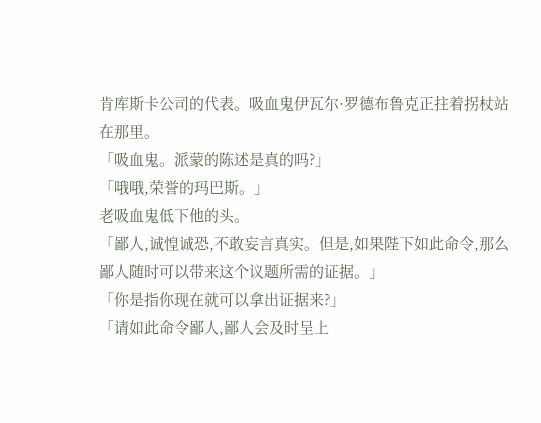肯库斯卡公司的代表。吸血鬼伊瓦尔·罗德布鲁克正拄着拐杖站在那里。
「吸血鬼。派蒙的陈述是真的吗?」
「哦哦,荣誉的玛巴斯。」
老吸血鬼低下他的头。
「鄙人,诚惶诚恐,不敢妄言真实。但是,如果陛下如此命令,那么鄙人随时可以带来这个议题所需的证据。」
「你是指你现在就可以拿出证据来?」
「请如此命令鄙人,鄙人会及时呈上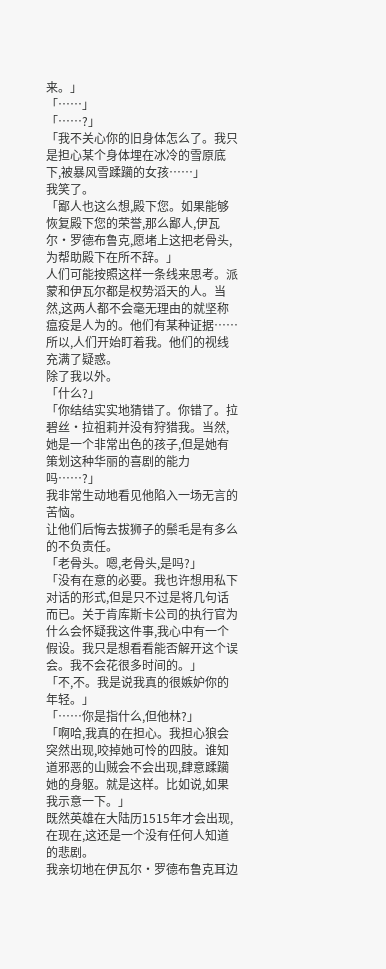来。」
「……」
「……?」
「我不关心你的旧身体怎么了。我只是担心某个身体埋在冰冷的雪原底下,被暴风雪蹂躏的女孩……」
我笑了。
「鄙人也这么想,殿下您。如果能够恢复殿下您的荣誉,那么鄙人,伊瓦尔·罗德布鲁克,愿堵上这把老骨头,为帮助殿下在所不辞。」
人们可能按照这样一条线来思考。派蒙和伊瓦尔都是权势滔天的人。当然,这两人都不会毫无理由的就坚称瘟疫是人为的。他们有某种证据……所以,人们开始盯着我。他们的视线充满了疑惑。
除了我以外。
「什么?」
「你结结实实地猜错了。你错了。拉碧丝·拉祖莉并没有狩猎我。当然,她是一个非常出色的孩子,但是她有策划这种华丽的喜剧的能力吗……?」
我非常生动地看见他陷入一场无言的苦恼。
让他们后悔去拔狮子的鬃毛是有多么的不负责任。
「老骨头。嗯,老骨头,是吗?」
「没有在意的必要。我也许想用私下对话的形式,但是只不过是将几句话而已。关于肯库斯卡公司的执行官为什么会怀疑我这件事,我心中有一个假设。我只是想看看能否解开这个误会。我不会花很多时间的。」
「不,不。我是说我真的很嫉妒你的年轻。」
「……你是指什么,但他林?」
「啊哈,我真的在担心。我担心狼会突然出现,咬掉她可怜的四肢。谁知道邪恶的山贼会不会出现,肆意蹂躏她的身躯。就是这样。比如说,如果我示意一下。」
既然英雄在大陆历1515年才会出现,在现在,这还是一个没有任何人知道的悲剧。
我亲切地在伊瓦尔·罗德布鲁克耳边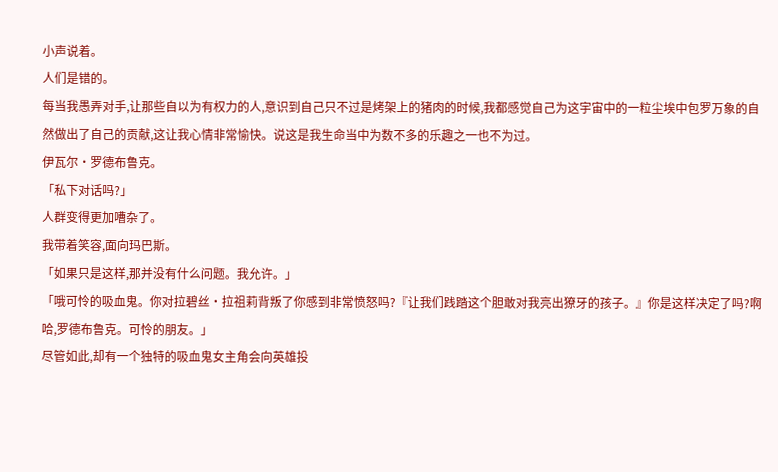小声说着。
人们是错的。
每当我愚弄对手,让那些自以为有权力的人,意识到自己只不过是烤架上的猪肉的时候,我都感觉自己为这宇宙中的一粒尘埃中包罗万象的自然做出了自己的贡献,这让我心情非常愉快。说这是我生命当中为数不多的乐趣之一也不为过。
伊瓦尔·罗德布鲁克。
「私下对话吗?」
人群变得更加嘈杂了。
我带着笑容,面向玛巴斯。
「如果只是这样,那并没有什么问题。我允许。」
「哦可怜的吸血鬼。你对拉碧丝·拉祖莉背叛了你感到非常愤怒吗?『让我们践踏这个胆敢对我亮出獠牙的孩子。』你是这样决定了吗?啊哈,罗德布鲁克。可怜的朋友。」
尽管如此,却有一个独特的吸血鬼女主角会向英雄投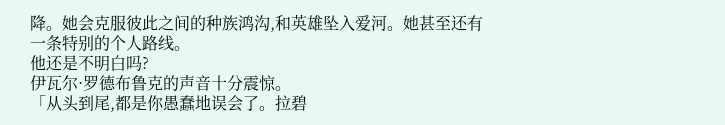降。她会克服彼此之间的种族鸿沟,和英雄坠入爱河。她甚至还有一条特别的个人路线。
他还是不明白吗?
伊瓦尔·罗德布鲁克的声音十分震惊。
「从头到尾,都是你愚蠢地误会了。拉碧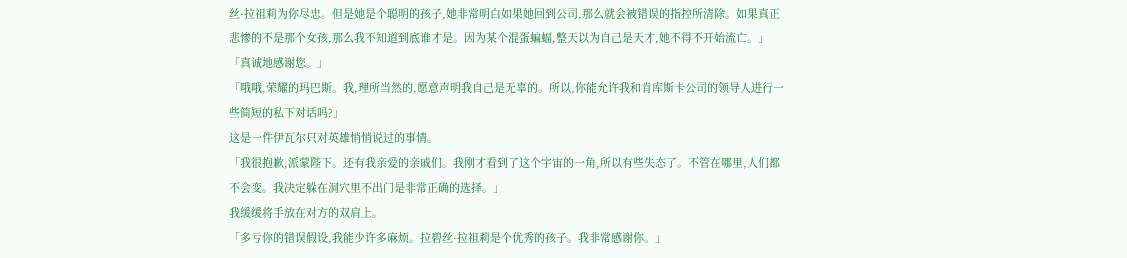丝·拉祖莉为你尽忠。但是她是个聪明的孩子,她非常明白如果她回到公司,那么就会被错误的指控所清除。如果真正悲惨的不是那个女孩,那么我不知道到底谁才是。因为某个混蛋蝙蝠,整天以为自己是天才,她不得不开始流亡。」
「真诚地感谢您。」
「哦哦,荣耀的玛巴斯。我,理所当然的,愿意声明我自己是无辜的。所以,你能允许我和肯库斯卡公司的领导人进行一些简短的私下对话吗?」
这是一件伊瓦尔只对英雄悄悄说过的事情。
「我很抱歉,派蒙陛下。还有我亲爱的亲戚们。我刚才看到了这个宇宙的一角,所以有些失态了。不管在哪里,人们都不会变。我决定躲在洞穴里不出门是非常正确的选择。」
我缓缓将手放在对方的双肩上。
「多亏你的错误假设,我能少许多麻烦。拉碧丝·拉祖莉是个优秀的孩子。我非常感谢你。」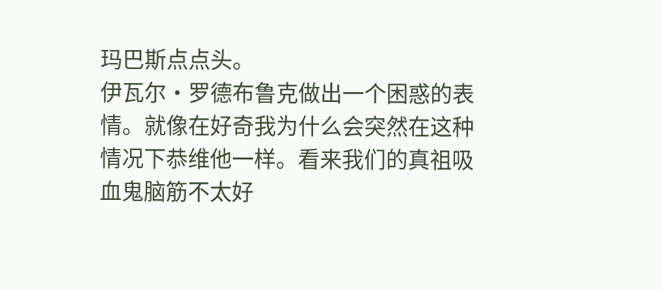玛巴斯点点头。
伊瓦尔·罗德布鲁克做出一个困惑的表情。就像在好奇我为什么会突然在这种情况下恭维他一样。看来我们的真祖吸血鬼脑筋不太好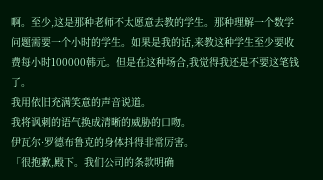啊。至少,这是那种老师不太愿意去教的学生。那种理解一个数学问题需要一个小时的学生。如果是我的话,来教这种学生至少要收费每小时100000韩元。但是在这种场合,我觉得我还是不要这笔钱了。
我用依旧充满笑意的声音说道。
我将讽刺的语气换成清晰的威胁的口吻。
伊瓦尔·罗德布鲁克的身体抖得非常厉害。
「很抱歉,殿下。我们公司的条款明确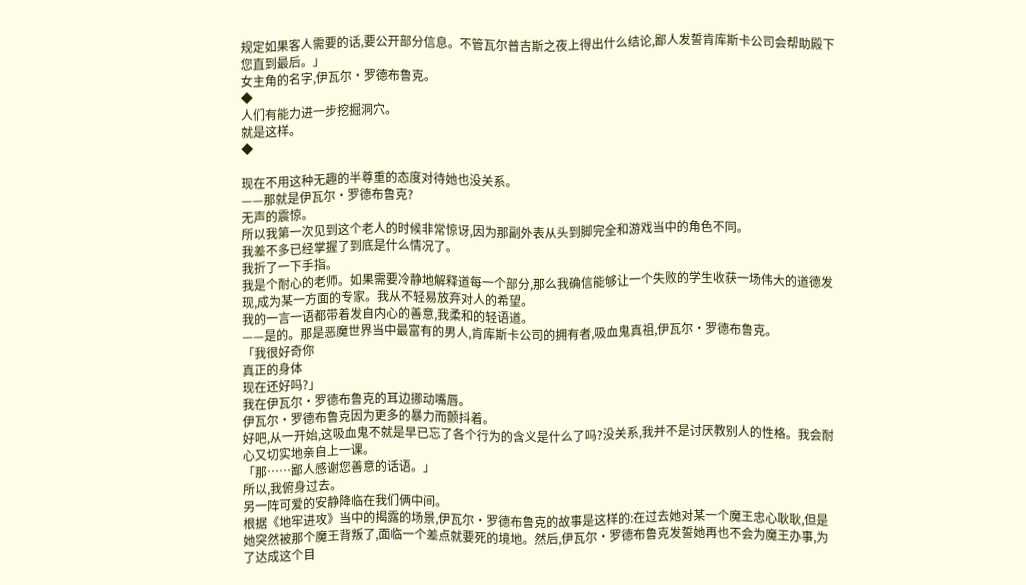规定如果客人需要的话,要公开部分信息。不管瓦尔普吉斯之夜上得出什么结论,鄙人发誓肯库斯卡公司会帮助殿下您直到最后。」
女主角的名字,伊瓦尔·罗德布鲁克。
◆
人们有能力进一步挖掘洞穴。
就是这样。
◆

现在不用这种无趣的半尊重的态度对待她也没关系。
——那就是伊瓦尔·罗德布鲁克?
无声的震惊。
所以我第一次见到这个老人的时候非常惊讶,因为那副外表从头到脚完全和游戏当中的角色不同。
我差不多已经掌握了到底是什么情况了。
我折了一下手指。
我是个耐心的老师。如果需要冷静地解释道每一个部分,那么我确信能够让一个失败的学生收获一场伟大的道德发现,成为某一方面的专家。我从不轻易放弃对人的希望。
我的一言一语都带着发自内心的善意,我柔和的轻语道。
——是的。那是恶魔世界当中最富有的男人,肯库斯卡公司的拥有者,吸血鬼真祖,伊瓦尔·罗德布鲁克。
「我很好奇你
真正的身体
现在还好吗?」
我在伊瓦尔·罗德布鲁克的耳边挪动嘴唇。
伊瓦尔·罗德布鲁克因为更多的暴力而颤抖着。
好吧,从一开始,这吸血鬼不就是早已忘了各个行为的含义是什么了吗?没关系,我并不是讨厌教别人的性格。我会耐心又切实地亲自上一课。
「那……鄙人感谢您善意的话语。」
所以,我俯身过去。
另一阵可爱的安静降临在我们俩中间。
根据《地牢进攻》当中的揭露的场景,伊瓦尔·罗德布鲁克的故事是这样的:在过去她对某一个魔王忠心耿耿,但是她突然被那个魔王背叛了,面临一个差点就要死的境地。然后,伊瓦尔·罗德布鲁克发誓她再也不会为魔王办事,为了达成这个目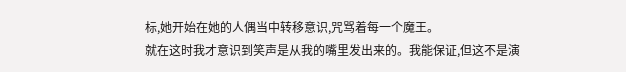标,她开始在她的人偶当中转移意识,咒骂着每一个魔王。
就在这时我才意识到笑声是从我的嘴里发出来的。我能保证,但这不是演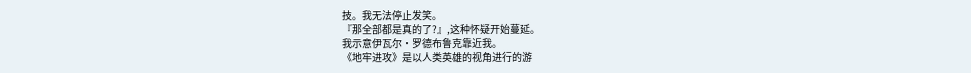技。我无法停止发笑。
『那全部都是真的了?』,这种怀疑开始蔓延。
我示意伊瓦尔·罗德布鲁克靠近我。
《地牢进攻》是以人类英雄的视角进行的游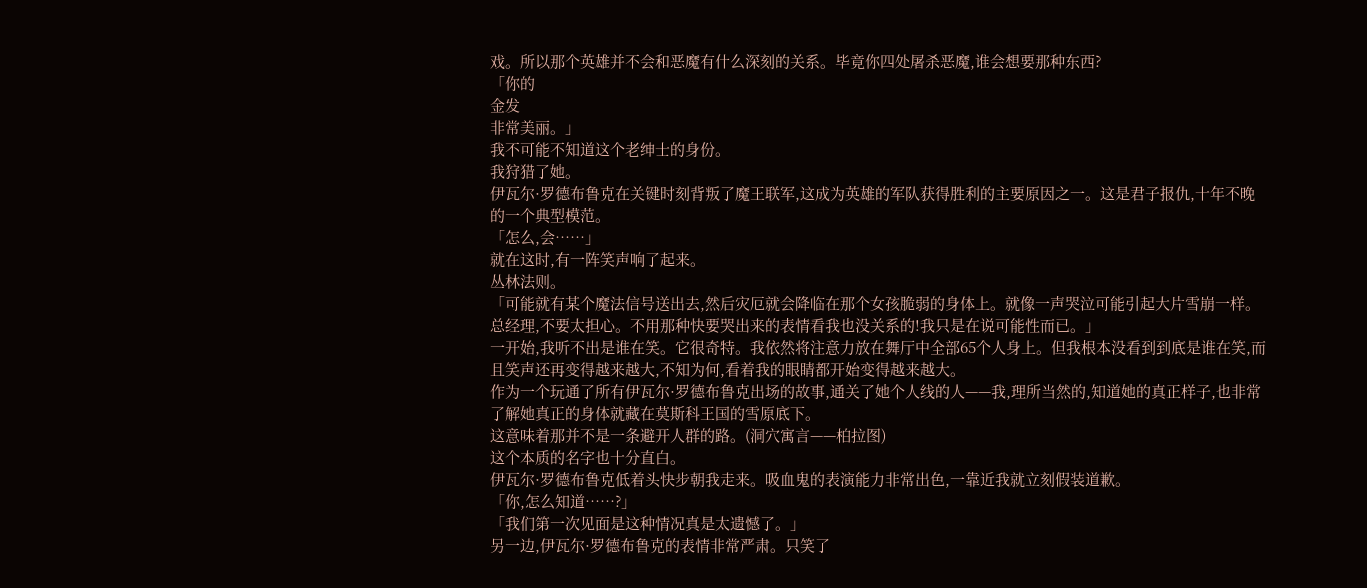戏。所以那个英雄并不会和恶魔有什么深刻的关系。毕竟你四处屠杀恶魔,谁会想要那种东西?
「你的
金发
非常美丽。」
我不可能不知道这个老绅士的身份。
我狩猎了她。
伊瓦尔·罗德布鲁克在关键时刻背叛了魔王联军,这成为英雄的军队获得胜利的主要原因之一。这是君子报仇,十年不晚的一个典型模范。
「怎么,会……」
就在这时,有一阵笑声响了起来。
丛林法则。
「可能就有某个魔法信号送出去,然后灾厄就会降临在那个女孩脆弱的身体上。就像一声哭泣可能引起大片雪崩一样。总经理,不要太担心。不用那种快要哭出来的表情看我也没关系的!我只是在说可能性而已。」
一开始,我听不出是谁在笑。它很奇特。我依然将注意力放在舞厅中全部65个人身上。但我根本没看到到底是谁在笑,而且笑声还再变得越来越大,不知为何,看着我的眼睛都开始变得越来越大。
作为一个玩通了所有伊瓦尔·罗德布鲁克出场的故事,通关了她个人线的人——我,理所当然的,知道她的真正样子,也非常了解她真正的身体就藏在莫斯科王国的雪原底下。
这意味着那并不是一条避开人群的路。(洞穴寓言——柏拉图)
这个本质的名字也十分直白。
伊瓦尔·罗德布鲁克低着头快步朝我走来。吸血鬼的表演能力非常出色,一靠近我就立刻假装道歉。
「你,怎么知道……?」
「我们第一次见面是这种情况真是太遗憾了。」
另一边,伊瓦尔·罗德布鲁克的表情非常严肃。只笑了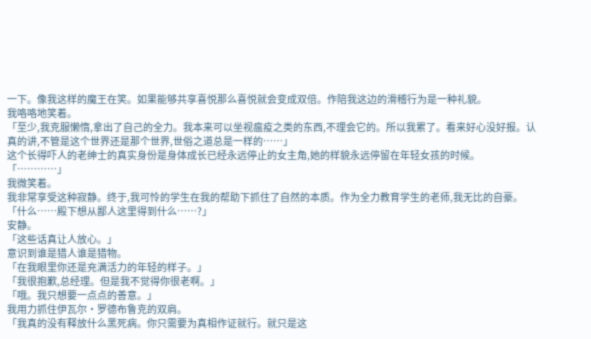一下。像我这样的魔王在笑。如果能够共享喜悦那么喜悦就会变成双倍。作陪我这边的滑稽行为是一种礼貌。
我咯咯地笑着。
「至少,我克服懒惰,拿出了自己的全力。我本来可以坐视瘟疫之类的东西,不理会它的。所以我累了。看来好心没好报。认真的讲,不管是这个世界还是那个世界,世俗之道总是一样的……」
这个长得吓人的老绅士的真实身份是身体成长已经永远停止的女主角,她的样貌永远停留在年轻女孩的时候。
「…………」
我微笑着。
我非常享受这种寂静。终于,我可怜的学生在我的帮助下抓住了自然的本质。作为全力教育学生的老师,我无比的自豪。
「什么……殿下想从鄙人这里得到什么……?」
安静。
「这些话真让人放心。」
意识到谁是猎人谁是猎物。
「在我眼里你还是充满活力的年轻的样子。」
「我很抱歉,总经理。但是我不觉得你很老啊。」
「哦。我只想要一点点的善意。」
我用力抓住伊瓦尔·罗德布鲁克的双肩。
「我真的没有释放什么黑死病。你只需要为真相作证就行。就只是这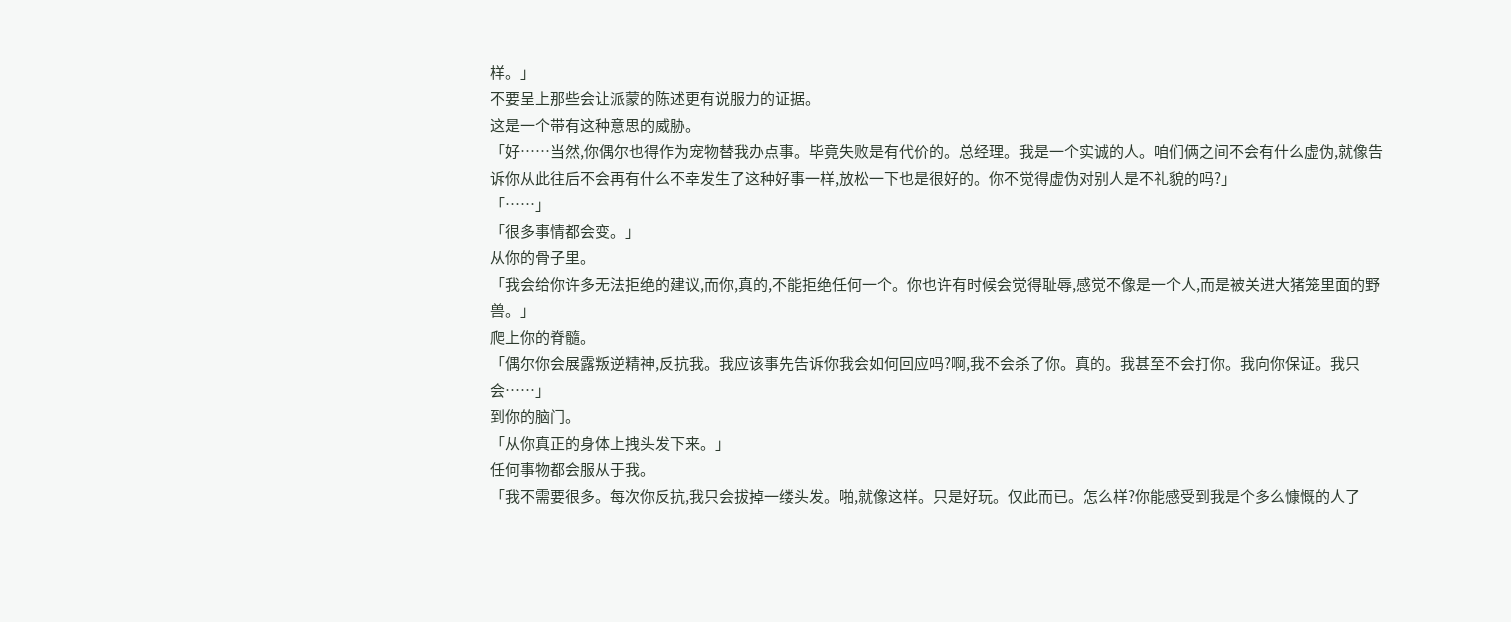样。」
不要呈上那些会让派蒙的陈述更有说服力的证据。
这是一个带有这种意思的威胁。
「好……当然,你偶尔也得作为宠物替我办点事。毕竟失败是有代价的。总经理。我是一个实诚的人。咱们俩之间不会有什么虚伪,就像告诉你从此往后不会再有什么不幸发生了这种好事一样,放松一下也是很好的。你不觉得虚伪对别人是不礼貌的吗?」
「……」
「很多事情都会变。」
从你的骨子里。
「我会给你许多无法拒绝的建议,而你,真的,不能拒绝任何一个。你也许有时候会觉得耻辱,感觉不像是一个人,而是被关进大猪笼里面的野兽。」
爬上你的脊髓。
「偶尔你会展露叛逆精神,反抗我。我应该事先告诉你我会如何回应吗?啊,我不会杀了你。真的。我甚至不会打你。我向你保证。我只会……」
到你的脑门。
「从你真正的身体上拽头发下来。」
任何事物都会服从于我。
「我不需要很多。每次你反抗,我只会拔掉一缕头发。啪,就像这样。只是好玩。仅此而已。怎么样?你能感受到我是个多么慷慨的人了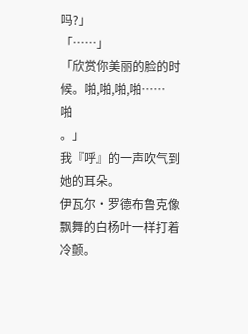吗?」
「……」
「欣赏你美丽的脸的时候。啪,啪,啪,啪……
啪
。」
我『呼』的一声吹气到她的耳朵。
伊瓦尔·罗德布鲁克像飘舞的白杨叶一样打着冷颤。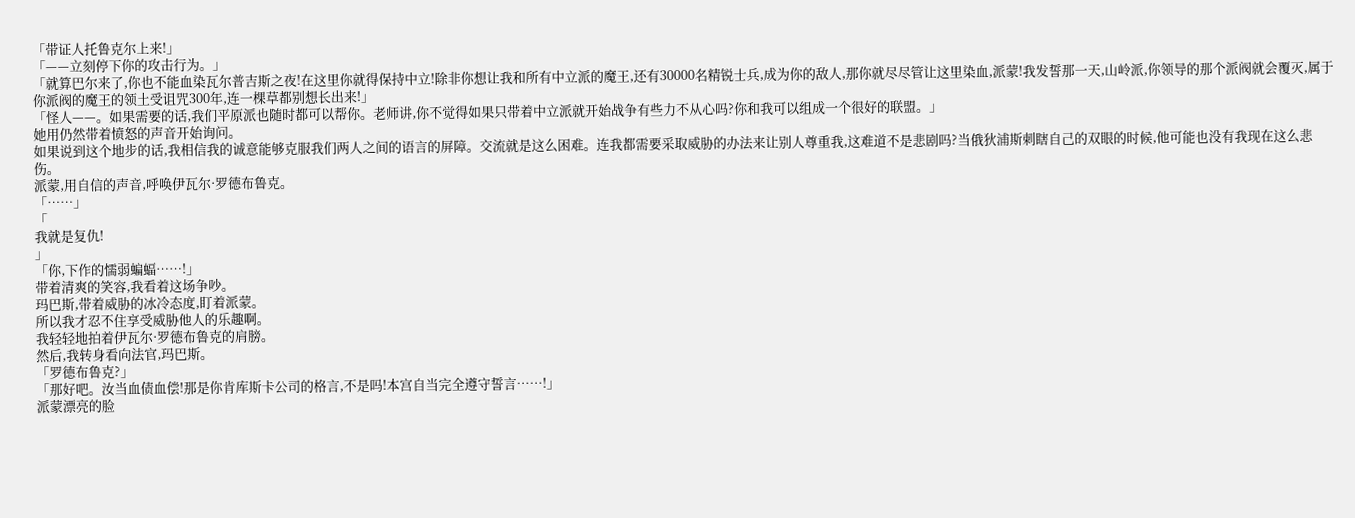「带证人托鲁克尔上来!」
「——立刻停下你的攻击行为。」
「就算巴尔来了,你也不能血染瓦尔普吉斯之夜!在这里你就得保持中立!除非你想让我和所有中立派的魔王,还有30000名精锐士兵,成为你的敌人,那你就尽尽管让这里染血,派蒙!我发誓那一天,山岭派,你领导的那个派阀就会覆灭,属于你派阀的魔王的领土受诅咒300年,连一棵草都别想长出来!」
「怪人——。如果需要的话,我们平原派也随时都可以帮你。老师讲,你不觉得如果只带着中立派就开始战争有些力不从心吗?你和我可以组成一个很好的联盟。」
她用仍然带着愤怒的声音开始询问。
如果说到这个地步的话,我相信我的诚意能够克服我们两人之间的语言的屏障。交流就是这么困难。连我都需要采取威胁的办法来让别人尊重我,这难道不是悲剧吗?当俄狄浦斯刺瞎自己的双眼的时候,他可能也没有我现在这么悲伤。
派蒙,用自信的声音,呼唤伊瓦尔·罗德布鲁克。
「……」
「
我就是复仇!
」
「你,下作的懦弱蝙蝠……!」
带着清爽的笑容,我看着这场争吵。
玛巴斯,带着威胁的冰冷态度,盯着派蒙。
所以我才忍不住享受威胁他人的乐趣啊。
我轻轻地拍着伊瓦尔·罗德布鲁克的肩膀。
然后,我转身看向法官,玛巴斯。
「罗德布鲁克?」
「那好吧。汝当血债血偿!那是你肯库斯卡公司的格言,不是吗!本宫自当完全遵守誓言……!」
派蒙漂亮的脸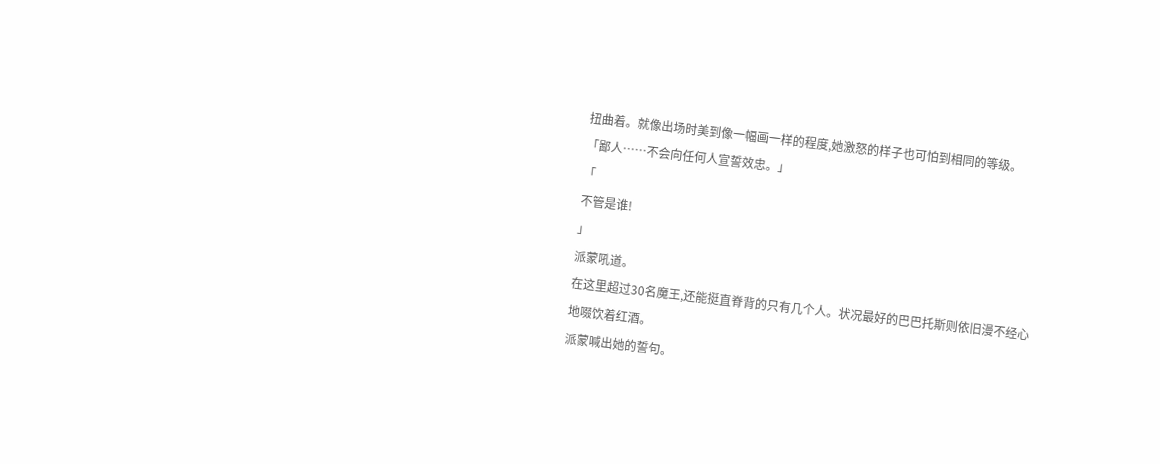扭曲着。就像出场时美到像一幅画一样的程度,她激怒的样子也可怕到相同的等级。
「鄙人……不会向任何人宣誓效忠。」
「
不管是谁!
」
派蒙吼道。
在这里超过30名魔王,还能挺直脊背的只有几个人。状况最好的巴巴托斯则依旧漫不经心地啜饮着红酒。
派蒙喊出她的誓句。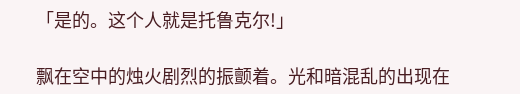「是的。这个人就是托鲁克尔!」

飘在空中的烛火剧烈的振颤着。光和暗混乱的出现在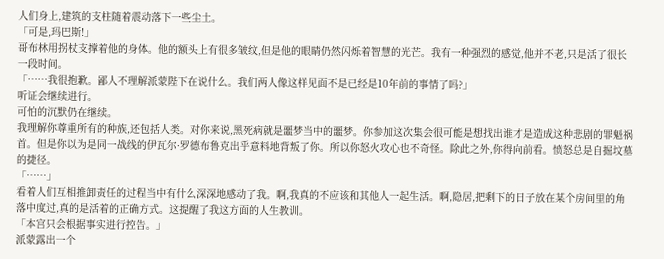人们身上,建筑的支柱随着震动落下一些尘土。
「可是,玛巴斯!」
哥布林用拐杖支撑着他的身体。他的额头上有很多皱纹,但是他的眼睛仍然闪烁着智慧的光芒。我有一种强烈的感觉,他并不老,只是活了很长一段时间。
「……我很抱歉。鄙人不理解派蒙陛下在说什么。我们两人像这样见面不是已经是10年前的事情了吗?」
听证会继续进行。
可怕的沉默仍在继续。
我理解你尊重所有的种族,还包括人类。对你来说,黑死病就是噩梦当中的噩梦。你参加这次集会很可能是想找出谁才是造成这种悲剧的罪魁祸首。但是你以为是同一战线的伊瓦尔·罗德布鲁克出乎意料地背叛了你。所以你怒火攻心也不奇怪。除此之外,你得向前看。愤怒总是自掘坟墓的捷径。
「……」
看着人们互相推卸责任的过程当中有什么深深地感动了我。啊,我真的不应该和其他人一起生活。啊,隐居,把剩下的日子放在某个房间里的角落中度过,真的是活着的正确方式。这提醒了我这方面的人生教训。
「本宫只会根据事实进行控告。」
派蒙露出一个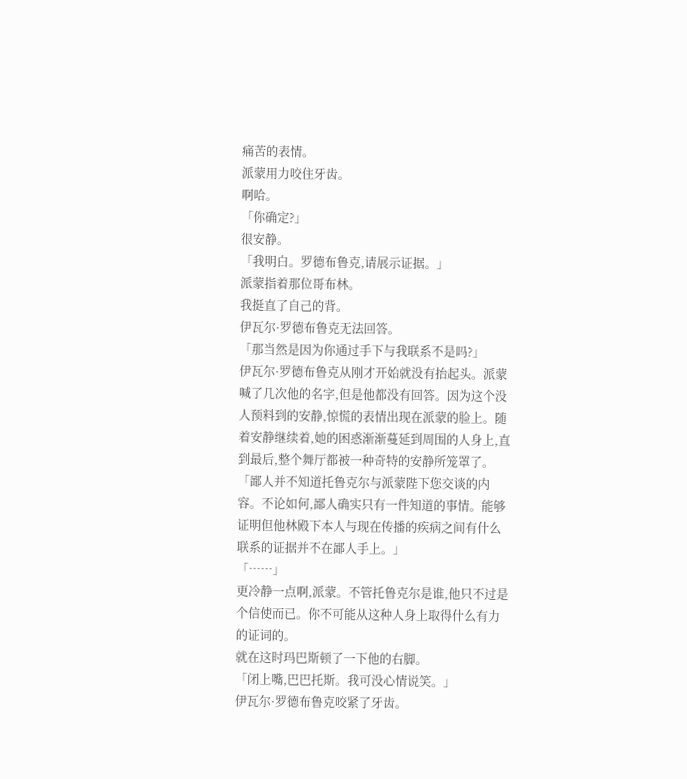痛苦的表情。
派蒙用力咬住牙齿。
啊哈。
「你确定?」
很安静。
「我明白。罗德布鲁克,请展示证据。」
派蒙指着那位哥布林。
我挺直了自己的背。
伊瓦尔·罗德布鲁克无法回答。
「那当然是因为你通过手下与我联系不是吗?」
伊瓦尔·罗德布鲁克从刚才开始就没有抬起头。派蒙喊了几次他的名字,但是他都没有回答。因为这个没人预料到的安静,惊慌的表情出现在派蒙的脸上。随着安静继续着,她的困惑渐渐蔓延到周围的人身上,直到最后,整个舞厅都被一种奇特的安静所笼罩了。
「鄙人并不知道托鲁克尔与派蒙陛下您交谈的内容。不论如何,鄙人确实只有一件知道的事情。能够证明但他林殿下本人与现在传播的疾病之间有什么联系的证据并不在鄙人手上。」
「……」
更冷静一点啊,派蒙。不管托鲁克尔是谁,他只不过是个信使而已。你不可能从这种人身上取得什么有力的证词的。
就在这时玛巴斯顿了一下他的右脚。
「闭上嘴,巴巴托斯。我可没心情说笑。」
伊瓦尔·罗德布鲁克咬紧了牙齿。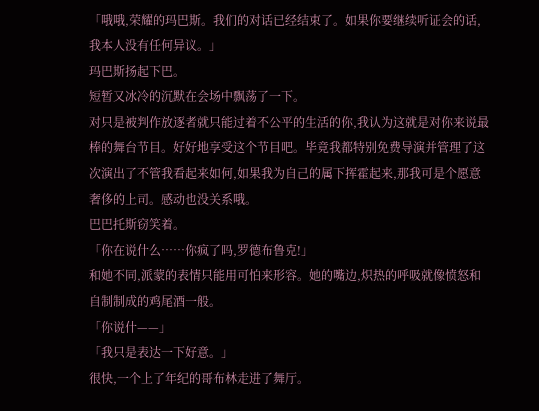「哦哦,荣耀的玛巴斯。我们的对话已经结束了。如果你要继续听证会的话,我本人没有任何异议。」
玛巴斯扬起下巴。
短暂又冰冷的沉默在会场中飘荡了一下。
对只是被判作放逐者就只能过着不公平的生活的你,我认为这就是对你来说最棒的舞台节目。好好地享受这个节目吧。毕竟我都特别免费导演并管理了这次演出了不管我看起来如何,如果我为自己的属下挥霍起来,那我可是个愿意奢侈的上司。感动也没关系哦。
巴巴托斯窃笑着。
「你在说什么……你疯了吗,罗德布鲁克!」
和她不同,派蒙的表情只能用可怕来形容。她的嘴边,炽热的呼吸就像愤怒和自制制成的鸡尾酒一般。
「你说什——」
「我只是表达一下好意。」
很快,一个上了年纪的哥布林走进了舞厅。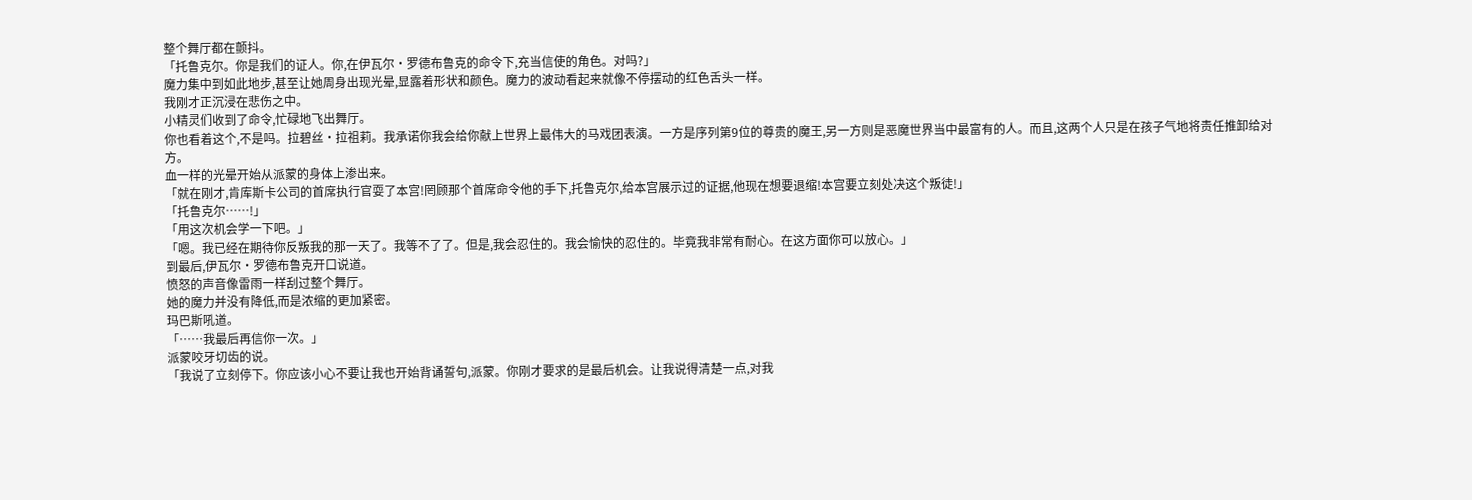整个舞厅都在颤抖。
「托鲁克尔。你是我们的证人。你,在伊瓦尔·罗德布鲁克的命令下,充当信使的角色。对吗?」
魔力集中到如此地步,甚至让她周身出现光晕,显露着形状和颜色。魔力的波动看起来就像不停摆动的红色舌头一样。
我刚才正沉浸在悲伤之中。
小精灵们收到了命令,忙碌地飞出舞厅。
你也看着这个,不是吗。拉碧丝·拉祖莉。我承诺你我会给你献上世界上最伟大的马戏团表演。一方是序列第9位的尊贵的魔王,另一方则是恶魔世界当中最富有的人。而且,这两个人只是在孩子气地将责任推卸给对方。
血一样的光晕开始从派蒙的身体上渗出来。
「就在刚才,肯库斯卡公司的首席执行官耍了本宫!罔顾那个首席命令他的手下,托鲁克尔,给本宫展示过的证据,他现在想要退缩!本宫要立刻处决这个叛徒!」
「托鲁克尔……!」
「用这次机会学一下吧。」
「嗯。我已经在期待你反叛我的那一天了。我等不了了。但是,我会忍住的。我会愉快的忍住的。毕竟我非常有耐心。在这方面你可以放心。」
到最后,伊瓦尔·罗德布鲁克开口说道。
愤怒的声音像雷雨一样刮过整个舞厅。
她的魔力并没有降低,而是浓缩的更加紧密。
玛巴斯吼道。
「……我最后再信你一次。」
派蒙咬牙切齿的说。
「我说了立刻停下。你应该小心不要让我也开始背诵誓句,派蒙。你刚才要求的是最后机会。让我说得清楚一点,对我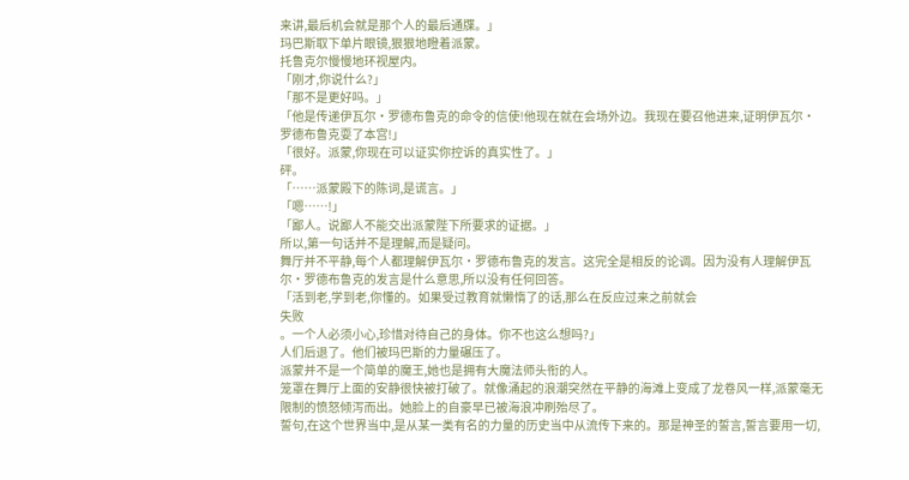来讲,最后机会就是那个人的最后通牒。」
玛巴斯取下单片眼镜,狠狠地瞪着派蒙。
托鲁克尔慢慢地环视屋内。
「刚才,你说什么?」
「那不是更好吗。」
「他是传递伊瓦尔·罗德布鲁克的命令的信使!他现在就在会场外边。我现在要召他进来,证明伊瓦尔·罗德布鲁克耍了本宫!」
「很好。派蒙,你现在可以证实你控诉的真实性了。」
砰。
「……派蒙殿下的陈词,是谎言。」
「嗯……!」
「鄙人。说鄙人不能交出派蒙陛下所要求的证据。」
所以,第一句话并不是理解,而是疑问。
舞厅并不平静,每个人都理解伊瓦尔·罗德布鲁克的发言。这完全是相反的论调。因为没有人理解伊瓦尔·罗德布鲁克的发言是什么意思,所以没有任何回答。
「活到老,学到老,你懂的。如果受过教育就懒惰了的话,那么在反应过来之前就会
失败
。一个人必须小心,珍惜对待自己的身体。你不也这么想吗?」
人们后退了。他们被玛巴斯的力量碾压了。
派蒙并不是一个简单的魔王,她也是拥有大魔法师头衔的人。
笼罩在舞厅上面的安静很快被打破了。就像涌起的浪潮突然在平静的海滩上变成了龙卷风一样,派蒙毫无限制的愤怒倾泻而出。她脸上的自豪早已被海浪冲刷殆尽了。
誓句,在这个世界当中,是从某一类有名的力量的历史当中从流传下来的。那是神圣的誓言,誓言要用一切,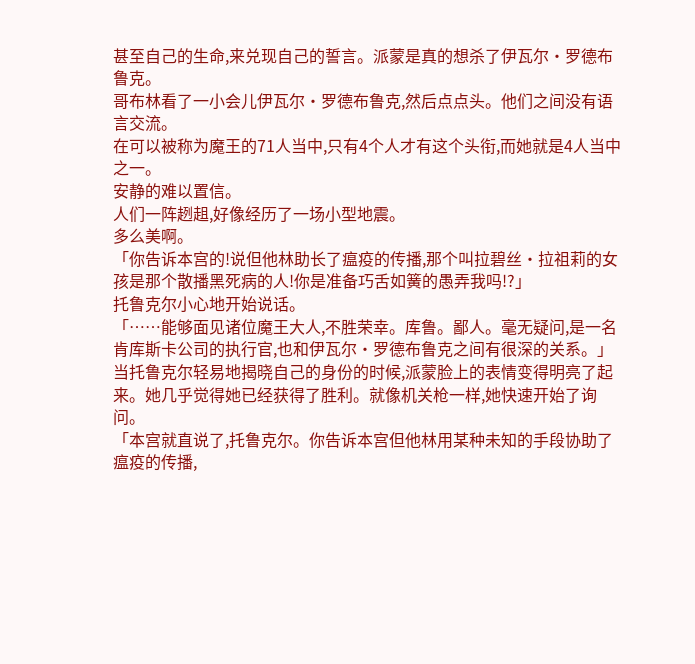甚至自己的生命,来兑现自己的誓言。派蒙是真的想杀了伊瓦尔·罗德布鲁克。
哥布林看了一小会儿伊瓦尔·罗德布鲁克,然后点点头。他们之间没有语言交流。
在可以被称为魔王的71人当中,只有4个人才有这个头衔,而她就是4人当中之一。
安静的难以置信。
人们一阵趔趄,好像经历了一场小型地震。
多么美啊。
「你告诉本宫的!说但他林助长了瘟疫的传播,那个叫拉碧丝·拉祖莉的女孩是那个散播黑死病的人!你是准备巧舌如簧的愚弄我吗!?」
托鲁克尔小心地开始说话。
「……能够面见诸位魔王大人,不胜荣幸。库鲁。鄙人。毫无疑问,是一名肯库斯卡公司的执行官,也和伊瓦尔·罗德布鲁克之间有很深的关系。」
当托鲁克尔轻易地揭晓自己的身份的时候,派蒙脸上的表情变得明亮了起来。她几乎觉得她已经获得了胜利。就像机关枪一样,她快速开始了询问。
「本宫就直说了,托鲁克尔。你告诉本宫但他林用某种未知的手段协助了瘟疫的传播,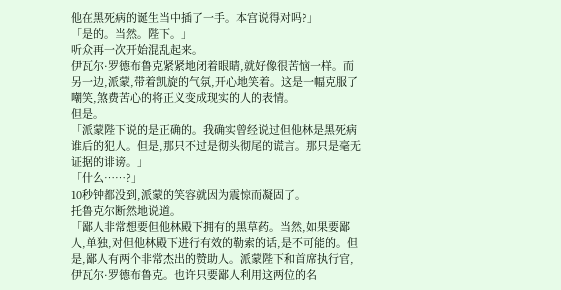他在黑死病的诞生当中插了一手。本宫说得对吗?」
「是的。当然。陛下。」
听众再一次开始混乱起来。
伊瓦尔·罗德布鲁克紧紧地闭着眼睛,就好像很苦恼一样。而另一边,派蒙,带着凯旋的气氛,开心地笑着。这是一幅克服了嘲笑,煞费苦心的将正义变成现实的人的表情。
但是。
「派蒙陛下说的是正确的。我确实曾经说过但他林是黑死病谁后的犯人。但是,那只不过是彻头彻尾的谎言。那只是毫无证据的诽谤。」
「什么……?」
10秒钟都没到,派蒙的笑容就因为震惊而凝固了。
托鲁克尔断然地说道。
「鄙人非常想要但他林殿下拥有的黑草药。当然,如果要鄙人,单独,对但他林殿下进行有效的勒索的话,是不可能的。但是,鄙人有两个非常杰出的赞助人。派蒙陛下和首席执行官,伊瓦尔·罗德布鲁克。也许只要鄙人利用这两位的名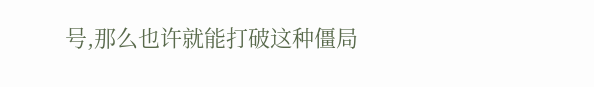号,那么也许就能打破这种僵局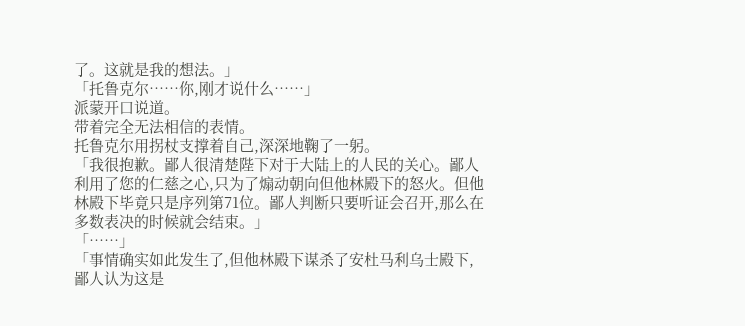了。这就是我的想法。」
「托鲁克尔……你,刚才说什么……」
派蒙开口说道。
带着完全无法相信的表情。
托鲁克尔用拐杖支撑着自己,深深地鞠了一躬。
「我很抱歉。鄙人很清楚陛下对于大陆上的人民的关心。鄙人利用了您的仁慈之心,只为了煽动朝向但他林殿下的怒火。但他林殿下毕竟只是序列第71位。鄙人判断只要听证会召开,那么在多数表决的时候就会结束。」
「……」
「事情确实如此发生了,但他林殿下谋杀了安杜马利乌士殿下,鄙人认为这是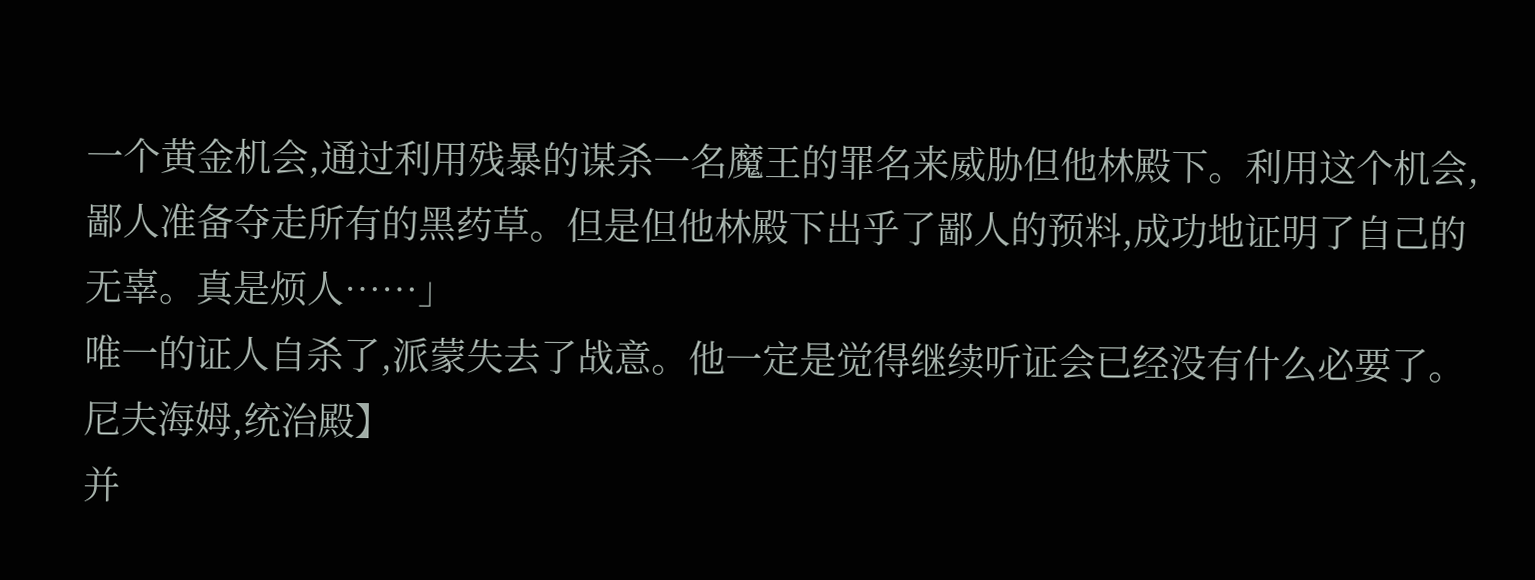一个黄金机会,通过利用残暴的谋杀一名魔王的罪名来威胁但他林殿下。利用这个机会,鄙人准备夺走所有的黑药草。但是但他林殿下出乎了鄙人的预料,成功地证明了自己的无辜。真是烦人……」
唯一的证人自杀了,派蒙失去了战意。他一定是觉得继续听证会已经没有什么必要了。
尼夫海姆,统治殿】
并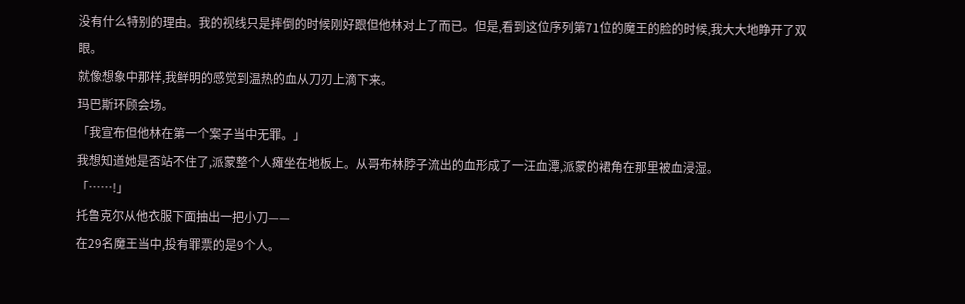没有什么特别的理由。我的视线只是摔倒的时候刚好跟但他林对上了而已。但是,看到这位序列第71位的魔王的脸的时候,我大大地睁开了双眼。
就像想象中那样,我鲜明的感觉到温热的血从刀刃上滴下来。
玛巴斯环顾会场。
「我宣布但他林在第一个案子当中无罪。」
我想知道她是否站不住了,派蒙整个人瘫坐在地板上。从哥布林脖子流出的血形成了一汪血潭,派蒙的裙角在那里被血浸湿。
「……!」
托鲁克尔从他衣服下面抽出一把小刀——
在29名魔王当中,投有罪票的是9个人。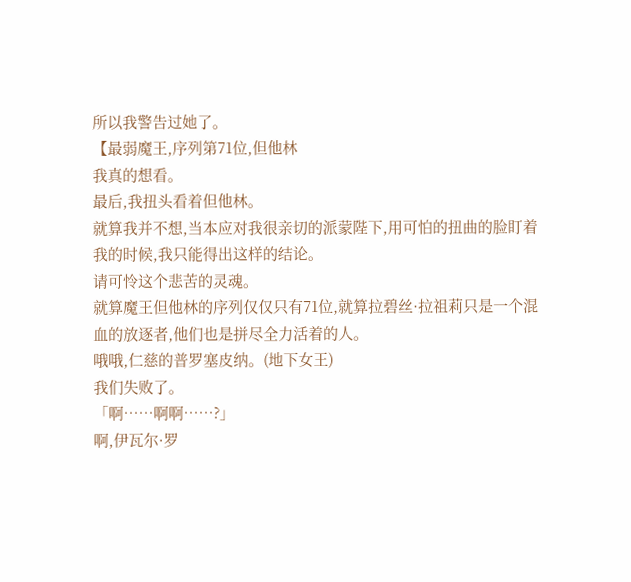所以我警告过她了。
【最弱魔王,序列第71位,但他林
我真的想看。
最后,我扭头看着但他林。
就算我并不想,当本应对我很亲切的派蒙陛下,用可怕的扭曲的脸盯着我的时候,我只能得出这样的结论。
请可怜这个悲苦的灵魂。
就算魔王但他林的序列仅仅只有71位,就算拉碧丝·拉祖莉只是一个混血的放逐者,他们也是拼尽全力活着的人。
哦哦,仁慈的普罗塞皮纳。(地下女王)
我们失败了。
「啊……啊啊……?」
啊,伊瓦尔·罗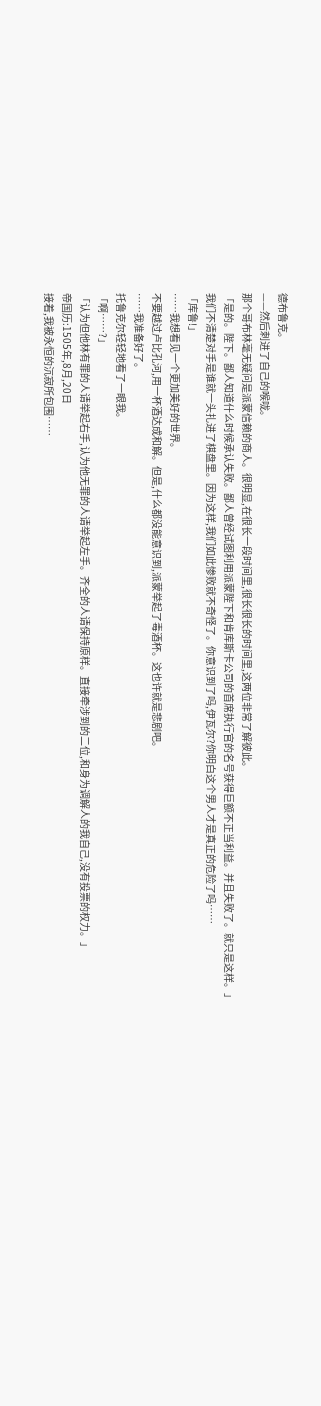德布鲁克。
——然后刺进了自己的喉咙。
那个哥布林毫无疑问是派蒙信赖的商人。很明显,在很长一段时间里,很长很长的时间里,这两位非常了解彼此。
「是的。陛下。鄙人知道什么时候承认失败。鄙人曾经试图利用派蒙陛下和肯库斯卡公司的首席执行官的名号获得巨额不正当利益。并且失败了。就只是这样。」
我们不清楚对手是谁就一头扎进了棋盘里。因为这样,我们如此惨败就不奇怪了。你意识到了吗,伊瓦尔?你明白这个男人才是真正的危险了吗……
「库鲁!」
……我想看见一个更加美好的世界。
不要越过卢比孔河,用一杯酒达成和解。但是,什么都没能意识到,派蒙举起了毒酒杯。这也许就是悲剧吧。
……我准备好了。
托鲁克尔轻轻地看了一眼我。
「啊……?」
「认为但他林有罪的人请举起右手,认为他无罪的人请举起左手。齐全的人请保持原样。直接牵涉到的二位,和身为调解人的我自己,没有投票的权力。」
帝国历:1505年,8月,20日
接着,我被永恒的沉寂所包围……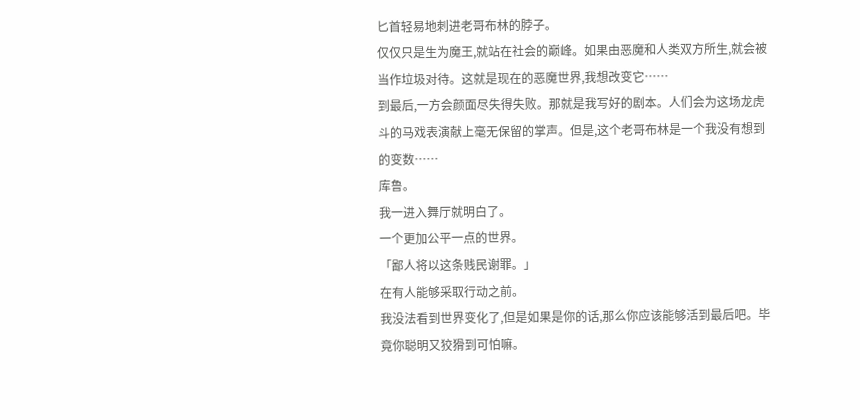匕首轻易地刺进老哥布林的脖子。
仅仅只是生为魔王,就站在社会的巅峰。如果由恶魔和人类双方所生,就会被当作垃圾对待。这就是现在的恶魔世界,我想改变它……
到最后,一方会颜面尽失得失败。那就是我写好的剧本。人们会为这场龙虎斗的马戏表演献上毫无保留的掌声。但是,这个老哥布林是一个我没有想到的变数……
库鲁。
我一进入舞厅就明白了。
一个更加公平一点的世界。
「鄙人将以这条贱民谢罪。」
在有人能够采取行动之前。
我没法看到世界变化了,但是如果是你的话,那么你应该能够活到最后吧。毕竟你聪明又狡猾到可怕嘛。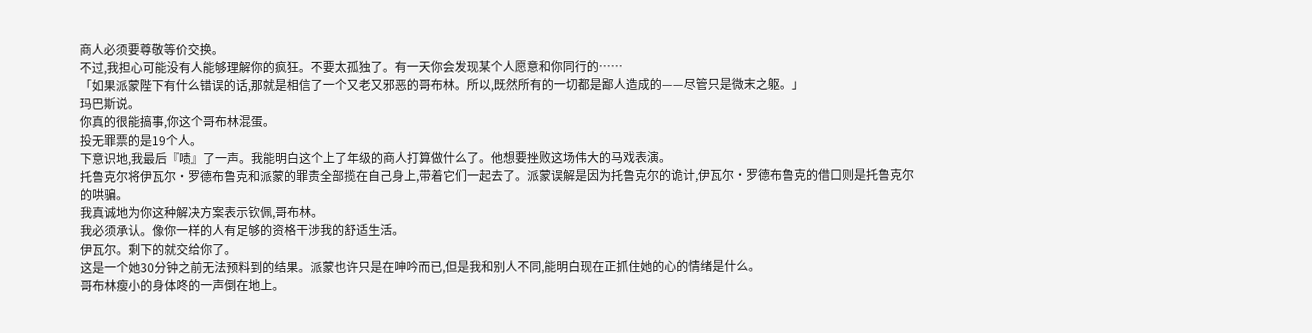商人必须要尊敬等价交换。
不过,我担心可能没有人能够理解你的疯狂。不要太孤独了。有一天你会发现某个人愿意和你同行的……
「如果派蒙陛下有什么错误的话,那就是相信了一个又老又邪恶的哥布林。所以,既然所有的一切都是鄙人造成的——尽管只是微末之躯。」
玛巴斯说。
你真的很能搞事,你这个哥布林混蛋。
投无罪票的是19个人。
下意识地,我最后『啧』了一声。我能明白这个上了年级的商人打算做什么了。他想要挫败这场伟大的马戏表演。
托鲁克尔将伊瓦尔·罗德布鲁克和派蒙的罪责全部揽在自己身上,带着它们一起去了。派蒙误解是因为托鲁克尔的诡计,伊瓦尔·罗德布鲁克的借口则是托鲁克尔的哄骗。
我真诚地为你这种解决方案表示钦佩,哥布林。
我必须承认。像你一样的人有足够的资格干涉我的舒适生活。
伊瓦尔。剩下的就交给你了。
这是一个她30分钟之前无法预料到的结果。派蒙也许只是在呻吟而已,但是我和别人不同,能明白现在正抓住她的心的情绪是什么。
哥布林瘦小的身体咚的一声倒在地上。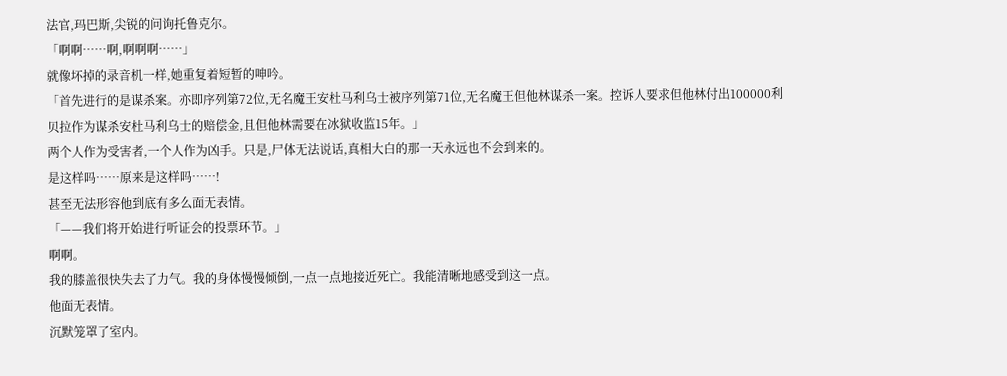法官,玛巴斯,尖锐的问询托鲁克尔。
「啊啊……啊,啊啊啊……」
就像坏掉的录音机一样,她重复着短暂的呻吟。
「首先进行的是谋杀案。亦即序列第72位,无名魔王安杜马利乌士被序列第71位,无名魔王但他林谋杀一案。控诉人要求但他林付出100000利贝拉作为谋杀安杜马利乌士的赔偿金,且但他林需要在冰狱收监15年。」
两个人作为受害者,一个人作为凶手。只是,尸体无法说话,真相大白的那一天永远也不会到来的。
是这样吗……原来是这样吗……!
甚至无法形容他到底有多么面无表情。
「——我们将开始进行听证会的投票环节。」
啊啊。
我的膝盖很快失去了力气。我的身体慢慢倾倒,一点一点地接近死亡。我能清晰地感受到这一点。
他面无表情。
沉默笼罩了室内。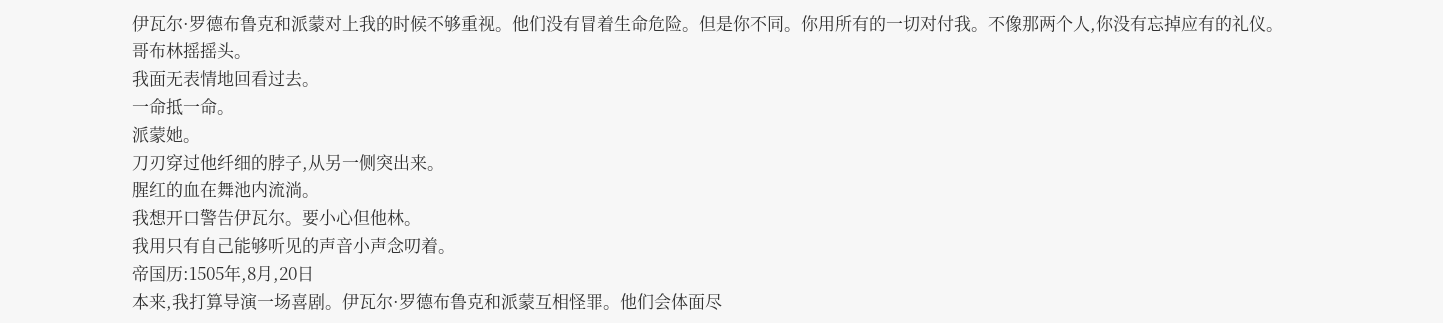伊瓦尔·罗德布鲁克和派蒙对上我的时候不够重视。他们没有冒着生命危险。但是你不同。你用所有的一切对付我。不像那两个人,你没有忘掉应有的礼仪。
哥布林摇摇头。
我面无表情地回看过去。
一命抵一命。
派蒙她。
刀刃穿过他纤细的脖子,从另一侧突出来。
腥红的血在舞池内流淌。
我想开口警告伊瓦尔。要小心但他林。
我用只有自己能够听见的声音小声念叨着。
帝国历:1505年,8月,20日
本来,我打算导演一场喜剧。伊瓦尔·罗德布鲁克和派蒙互相怪罪。他们会体面尽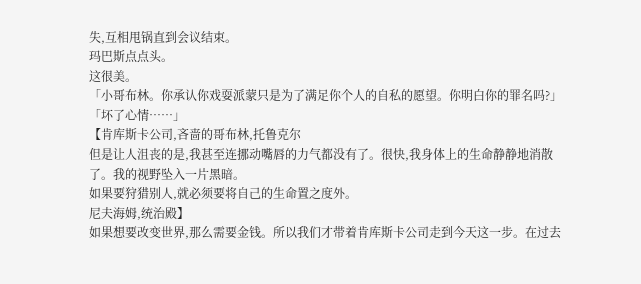失,互相甩锅直到会议结束。
玛巴斯点点头。
这很美。
「小哥布林。你承认你戏耍派蒙只是为了满足你个人的自私的愿望。你明白你的罪名吗?」
「坏了心情……」
【肯库斯卡公司,吝啬的哥布林,托鲁克尔
但是让人沮丧的是,我甚至连挪动嘴唇的力气都没有了。很快,我身体上的生命静静地消散了。我的视野坠入一片黑暗。
如果要狩猎别人,就必须要将自己的生命置之度外。
尼夫海姆,统治殿】
如果想要改变世界,那么需要金钱。所以我们才带着肯库斯卡公司走到今天这一步。在过去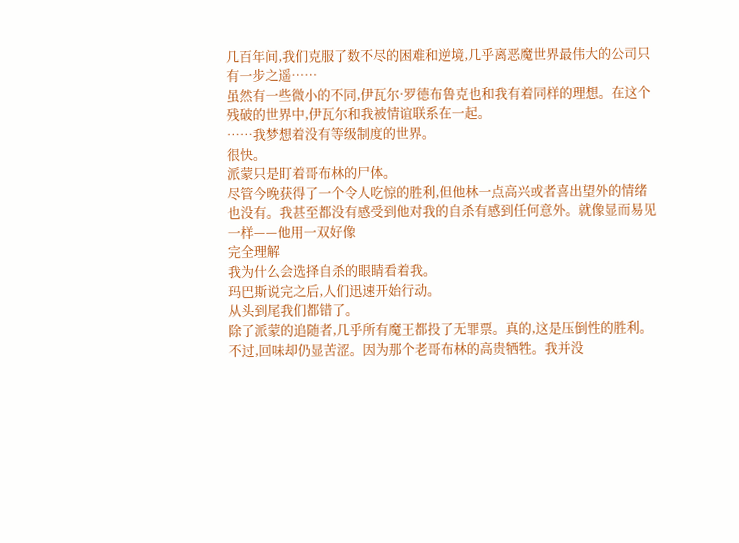几百年间,我们克服了数不尽的困难和逆境,几乎离恶魔世界最伟大的公司只有一步之遥……
虽然有一些微小的不同,伊瓦尔·罗德布鲁克也和我有着同样的理想。在这个残破的世界中,伊瓦尔和我被情谊联系在一起。
……我梦想着没有等级制度的世界。
很快。
派蒙只是盯着哥布林的尸体。
尽管今晚获得了一个令人吃惊的胜利,但他林一点高兴或者喜出望外的情绪也没有。我甚至都没有感受到他对我的自杀有感到任何意外。就像显而易见一样——他用一双好像
完全理解
我为什么会选择自杀的眼睛看着我。
玛巴斯说完之后,人们迅速开始行动。
从头到尾我们都错了。
除了派蒙的追随者,几乎所有魔王都投了无罪票。真的,这是压倒性的胜利。不过,回味却仍显苦涩。因为那个老哥布林的高贵牺牲。我并没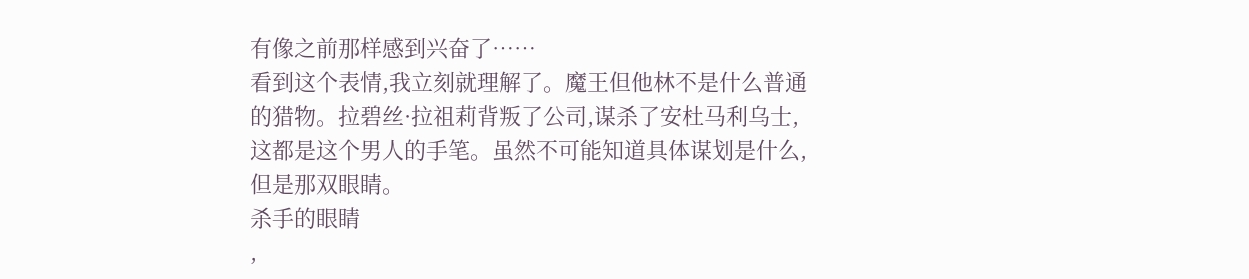有像之前那样感到兴奋了……
看到这个表情,我立刻就理解了。魔王但他林不是什么普通的猎物。拉碧丝·拉祖莉背叛了公司,谋杀了安杜马利乌士,这都是这个男人的手笔。虽然不可能知道具体谋划是什么,但是那双眼睛。
杀手的眼睛
,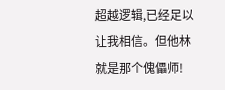超越逻辑,已经足以让我相信。但他林就是那个傀儡师!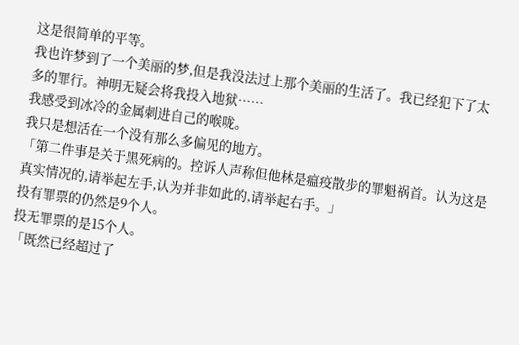这是很简单的平等。
我也许梦到了一个美丽的梦,但是我没法过上那个美丽的生活了。我已经犯下了太多的罪行。神明无疑会将我投入地狱……
我感受到冰冷的金属刺进自己的喉咙。
我只是想活在一个没有那么多偏见的地方。
「第二件事是关于黑死病的。控诉人声称但他林是瘟疫散步的罪魁祸首。认为这是真实情况的,请举起左手,认为并非如此的,请举起右手。」
投有罪票的仍然是9个人。
投无罪票的是15个人。
「既然已经超过了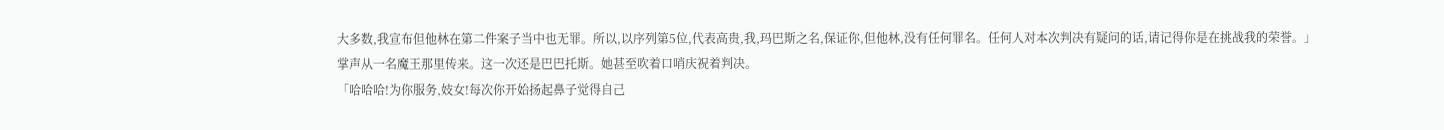大多数,我宣布但他林在第二件案子当中也无罪。所以,以序列第5位,代表高贵,我,玛巴斯之名,保证你,但他林,没有任何罪名。任何人对本次判决有疑问的话,请记得你是在挑战我的荣誉。」
掌声从一名魔王那里传来。这一次还是巴巴托斯。她甚至吹着口哨庆祝着判决。
「哈哈哈!为你服务,妓女!每次你开始扬起鼻子觉得自己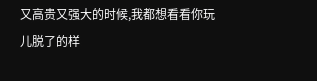又高贵又强大的时候,我都想看看你玩儿脱了的样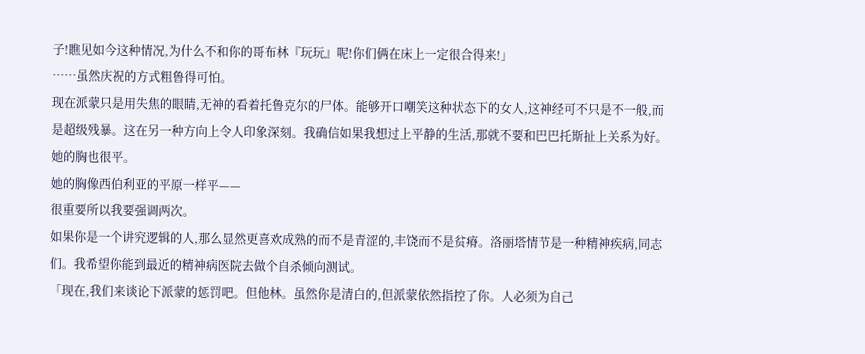子!瞧见如今这种情况,为什么不和你的哥布林『玩玩』呢!你们俩在床上一定很合得来!」
……虽然庆祝的方式粗鲁得可怕。
现在派蒙只是用失焦的眼睛,无神的看着托鲁克尔的尸体。能够开口嘲笑这种状态下的女人,这神经可不只是不一般,而是超级残暴。这在另一种方向上令人印象深刻。我确信如果我想过上平静的生活,那就不要和巴巴托斯扯上关系为好。
她的胸也很平。
她的胸像西伯利亚的平原一样平——
很重要所以我要强调两次。
如果你是一个讲究逻辑的人,那么显然更喜欢成熟的而不是青涩的,丰饶而不是贫瘠。洛丽塔情节是一种精神疾病,同志们。我希望你能到最近的精神病医院去做个自杀倾向测试。
「现在,我们来谈论下派蒙的惩罚吧。但他林。虽然你是清白的,但派蒙依然指控了你。人必须为自己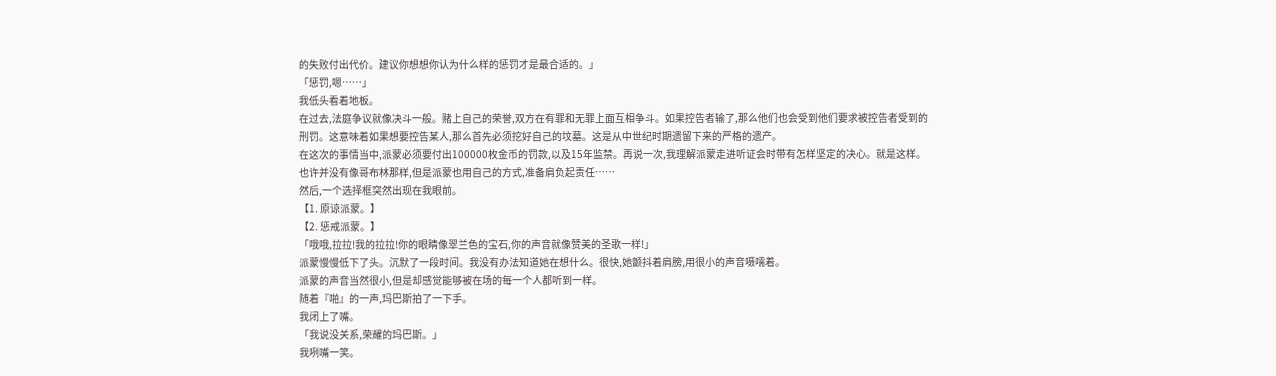的失败付出代价。建议你想想你认为什么样的惩罚才是最合适的。」
「惩罚,嗯……」
我低头看着地板。
在过去,法庭争议就像决斗一般。赌上自己的荣誉,双方在有罪和无罪上面互相争斗。如果控告者输了,那么他们也会受到他们要求被控告者受到的刑罚。这意味着如果想要控告某人,那么首先必须挖好自己的坟墓。这是从中世纪时期遗留下来的严格的遗产。
在这次的事情当中,派蒙必须要付出100000枚金币的罚款,以及15年监禁。再说一次,我理解派蒙走进听证会时带有怎样坚定的决心。就是这样。也许并没有像哥布林那样,但是派蒙也用自己的方式,准备肩负起责任……
然后,一个选择框突然出现在我眼前。
【1. 原谅派蒙。】
【2. 惩戒派蒙。】
「哦哦,拉拉!我的拉拉!你的眼睛像翠兰色的宝石,你的声音就像赞美的圣歌一样!」
派蒙慢慢低下了头。沉默了一段时间。我没有办法知道她在想什么。很快,她颤抖着肩膀,用很小的声音嗫嚅着。
派蒙的声音当然很小,但是却感觉能够被在场的每一个人都听到一样。
随着『啪』的一声,玛巴斯拍了一下手。
我闭上了嘴。
「我说没关系,荣耀的玛巴斯。」
我咧嘴一笑。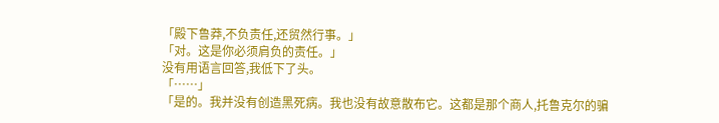「殿下鲁莽,不负责任,还贸然行事。」
「对。这是你必须肩负的责任。」
没有用语言回答,我低下了头。
「……」
「是的。我并没有创造黑死病。我也没有故意散布它。这都是那个商人,托鲁克尔的骗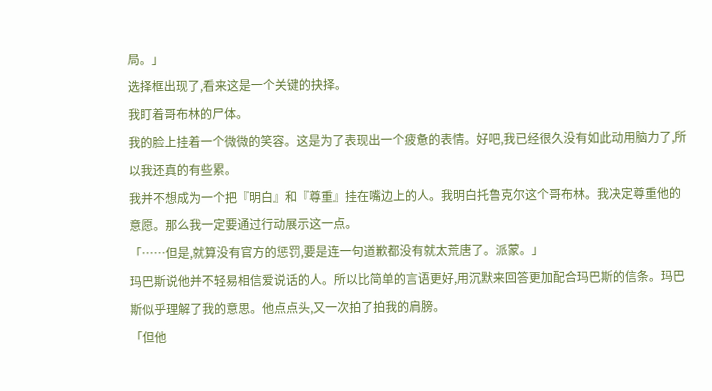局。」
选择框出现了,看来这是一个关键的抉择。
我盯着哥布林的尸体。
我的脸上挂着一个微微的笑容。这是为了表现出一个疲惫的表情。好吧,我已经很久没有如此动用脑力了,所以我还真的有些累。
我并不想成为一个把『明白』和『尊重』挂在嘴边上的人。我明白托鲁克尔这个哥布林。我决定尊重他的意愿。那么我一定要通过行动展示这一点。
「……但是,就算没有官方的惩罚,要是连一句道歉都没有就太荒唐了。派蒙。」
玛巴斯说他并不轻易相信爱说话的人。所以比简单的言语更好,用沉默来回答更加配合玛巴斯的信条。玛巴斯似乎理解了我的意思。他点点头,又一次拍了拍我的肩膀。
「但他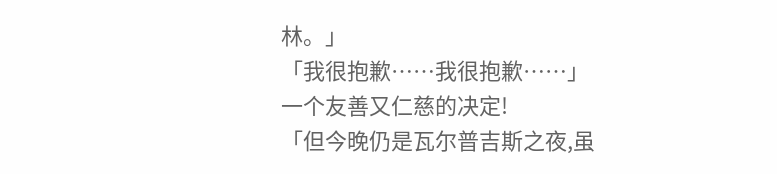林。」
「我很抱歉……我很抱歉……」
一个友善又仁慈的决定!
「但今晚仍是瓦尔普吉斯之夜,虽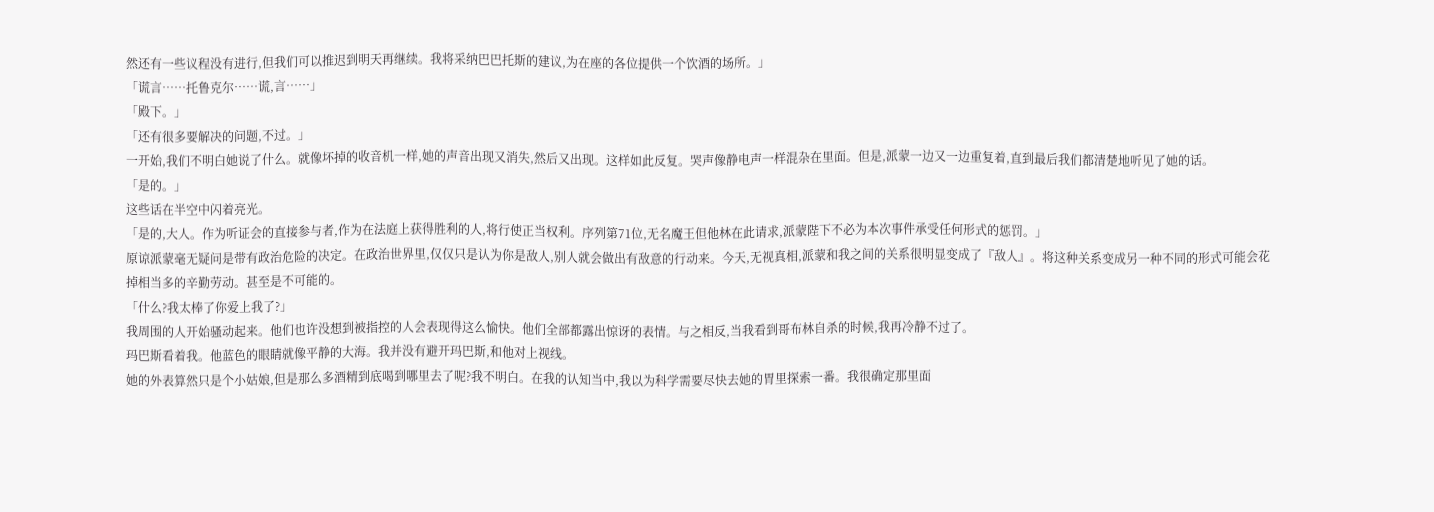然还有一些议程没有进行,但我们可以推迟到明天再继续。我将采纳巴巴托斯的建议,为在座的各位提供一个饮酒的场所。」
「谎言……托鲁克尔……谎,言……」
「殿下。」
「还有很多要解决的问题,不过。」
一开始,我们不明白她说了什么。就像坏掉的收音机一样,她的声音出现又消失,然后又出现。这样如此反复。哭声像静电声一样混杂在里面。但是,派蒙一边又一边重复着,直到最后我们都清楚地听见了她的话。
「是的。」
这些话在半空中闪着亮光。
「是的,大人。作为听证会的直接参与者,作为在法庭上获得胜利的人,将行使正当权利。序列第71位,无名魔王但他林在此请求,派蒙陛下不必为本次事件承受任何形式的惩罚。」
原谅派蒙毫无疑问是带有政治危险的决定。在政治世界里,仅仅只是认为你是敌人,别人就会做出有敌意的行动来。今天,无视真相,派蒙和我之间的关系很明显变成了『敌人』。将这种关系变成另一种不同的形式可能会花掉相当多的辛勤劳动。甚至是不可能的。
「什么?我太棒了你爱上我了?」
我周围的人开始骚动起来。他们也许没想到被指控的人会表现得这么愉快。他们全部都露出惊讶的表情。与之相反,当我看到哥布林自杀的时候,我再冷静不过了。
玛巴斯看着我。他蓝色的眼睛就像平静的大海。我并没有避开玛巴斯,和他对上视线。
她的外表算然只是个小姑娘,但是那么多酒精到底喝到哪里去了呢?我不明白。在我的认知当中,我以为科学需要尽快去她的胃里探索一番。我很确定那里面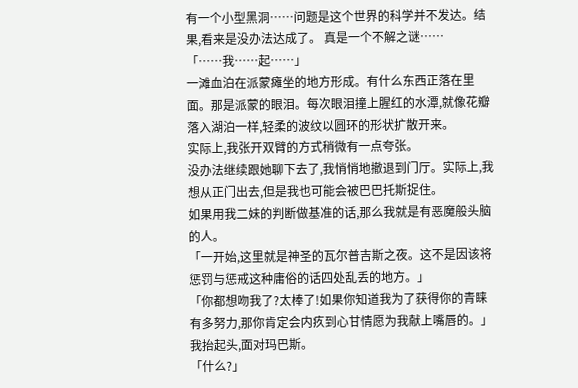有一个小型黑洞……问题是这个世界的科学并不发达。结果,看来是没办法达成了。 真是一个不解之谜……
「……我……起……」
一滩血泊在派蒙瘫坐的地方形成。有什么东西正落在里面。那是派蒙的眼泪。每次眼泪撞上腥红的水潭,就像花瓣落入湖泊一样,轻柔的波纹以圆环的形状扩散开来。
实际上,我张开双臂的方式稍微有一点夸张。
没办法继续跟她聊下去了,我悄悄地撤退到门厅。实际上,我想从正门出去,但是我也可能会被巴巴托斯捉住。
如果用我二妹的判断做基准的话,那么我就是有恶魔般头脑的人。
「一开始,这里就是神圣的瓦尔普吉斯之夜。这不是因该将惩罚与惩戒这种庸俗的话四处乱丢的地方。」
「你都想吻我了?太棒了!如果你知道我为了获得你的青睐有多努力,那你肯定会内疚到心甘情愿为我献上嘴唇的。」
我抬起头,面对玛巴斯。
「什么?」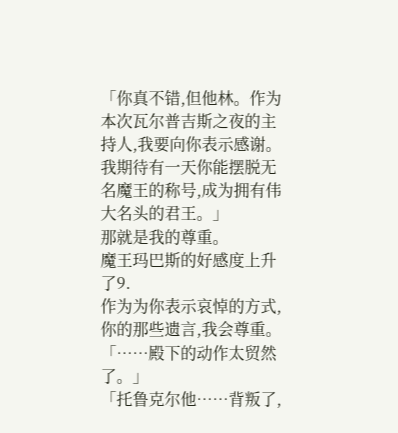「你真不错,但他林。作为本次瓦尔普吉斯之夜的主持人,我要向你表示感谢。我期待有一天你能摆脱无名魔王的称号,成为拥有伟大名头的君王。」
那就是我的尊重。
魔王玛巴斯的好感度上升了9.
作为为你表示哀悼的方式,你的那些遗言,我会尊重。
「……殿下的动作太贸然了。」
「托鲁克尔他……背叛了,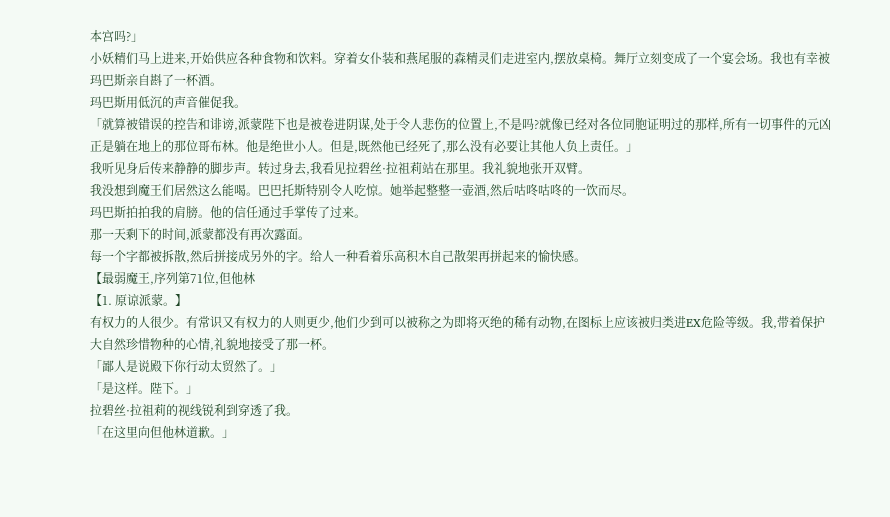本宫吗?」
小妖精们马上进来,开始供应各种食物和饮料。穿着女仆装和燕尾服的森精灵们走进室内,摆放桌椅。舞厅立刻变成了一个宴会场。我也有幸被玛巴斯亲自斟了一杯酒。
玛巴斯用低沉的声音催促我。
「就算被错误的控告和诽谤,派蒙陛下也是被卷进阴谋,处于令人悲伤的位置上,不是吗?就像已经对各位同胞证明过的那样,所有一切事件的元凶正是躺在地上的那位哥布林。他是绝世小人。但是,既然他已经死了,那么没有必要让其他人负上责任。」
我听见身后传来静静的脚步声。转过身去,我看见拉碧丝·拉祖莉站在那里。我礼貌地张开双臂。
我没想到魔王们居然这么能喝。巴巴托斯特别令人吃惊。她举起整整一壶酒,然后咕咚咕咚的一饮而尽。
玛巴斯拍拍我的肩膀。他的信任通过手掌传了过来。
那一天剩下的时间,派蒙都没有再次露面。
每一个字都被拆散,然后拼接成另外的字。给人一种看着乐高积木自己散架再拼起来的愉快感。
【最弱魔王,序列第71位,但他林
【1. 原谅派蒙。】
有权力的人很少。有常识又有权力的人则更少,他们少到可以被称之为即将灭绝的稀有动物,在图标上应该被归类进EX危险等级。我,带着保护大自然珍惜物种的心情,礼貌地接受了那一杯。
「鄙人是说殿下你行动太贸然了。」
「是这样。陛下。」
拉碧丝·拉祖莉的视线锐利到穿透了我。
「在这里向但他林道歉。」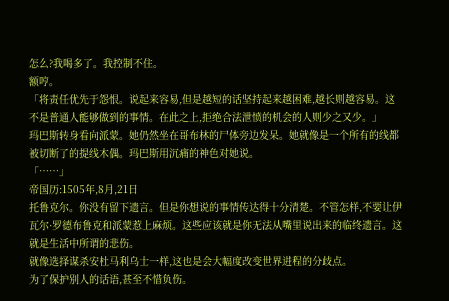怎么?我喝多了。我控制不住。
额哼。
「将责任优先于怨恨。说起来容易,但是越短的话坚持起来越困难,越长则越容易。这不是普通人能够做到的事情。在此之上,拒绝合法泄愤的机会的人则少之又少。」
玛巴斯转身看向派蒙。她仍然坐在哥布林的尸体旁边发呆。她就像是一个所有的线都被切断了的提线木偶。玛巴斯用沉痛的神色对她说。
「……」
帝国历:1505年,8月,21日
托鲁克尔。你没有留下遗言。但是你想说的事情传达得十分清楚。不管怎样,不要让伊瓦尔·罗德布鲁克和派蒙惹上麻烦。这些应该就是你无法从嘴里说出来的临终遗言。这就是生活中所谓的悲伤。
就像选择谋杀安杜马利乌士一样,这也是会大幅度改变世界进程的分歧点。
为了保护别人的话语,甚至不惜负伤。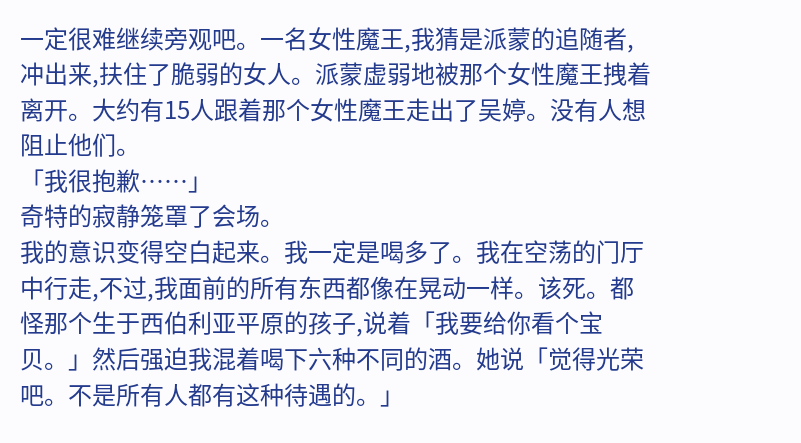一定很难继续旁观吧。一名女性魔王,我猜是派蒙的追随者,冲出来,扶住了脆弱的女人。派蒙虚弱地被那个女性魔王拽着离开。大约有15人跟着那个女性魔王走出了吴婷。没有人想阻止他们。
「我很抱歉……」
奇特的寂静笼罩了会场。
我的意识变得空白起来。我一定是喝多了。我在空荡的门厅中行走,不过,我面前的所有东西都像在晃动一样。该死。都怪那个生于西伯利亚平原的孩子,说着「我要给你看个宝贝。」然后强迫我混着喝下六种不同的酒。她说「觉得光荣吧。不是所有人都有这种待遇的。」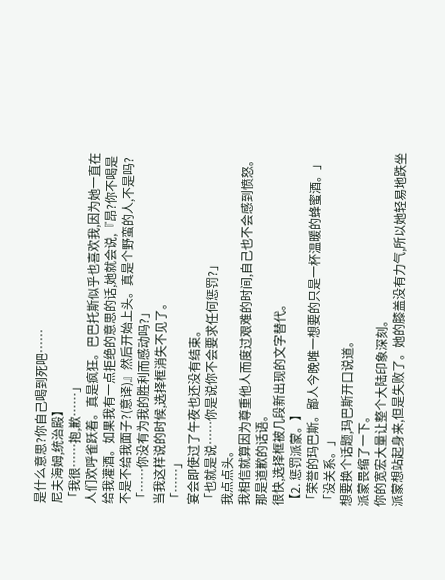是什么意思?你自己喝到死吧……
尼夫海姆,统治殿】
「我很……抱,歉……」
人们欢呼雀跃着。真是疯狂。巴巴托斯似乎也喜欢我,因为她一直在给我灌酒。如果我有一点拒绝的意思的话,她就会说,『昂?你不喝是不是不给我面子?(意译)』然后开始上头。真是个野蛮的人,不是吗?
「……你没有为我的胜利而感动吗?」
当我这样说的时候,选择框消失不见了。
「……」
宴会即使过了午夜也还没有结束。
「也就是说……你是说你不会要求任何惩罚?」
我点点头。
我相信就算因为尊重他人而度过艰难的时间,自己也不会感到愤怒。
那是道歉的话语。
很快,选择框被几段新出现的文字替代。
【2. 惩罚派蒙。】
「荣誉的玛巴斯。鄙人今晚唯一想要的只是一杯温暖的蜂蜜酒。」
「没关系。」
想要换个话题,玛巴斯开口说道。
派蒙畏缩了一下。
你的宽宏大量让整个大陆印象深刻。
派蒙想站起身来,但是失败了。她的膝盖没有力气,所以她轻易地跌坐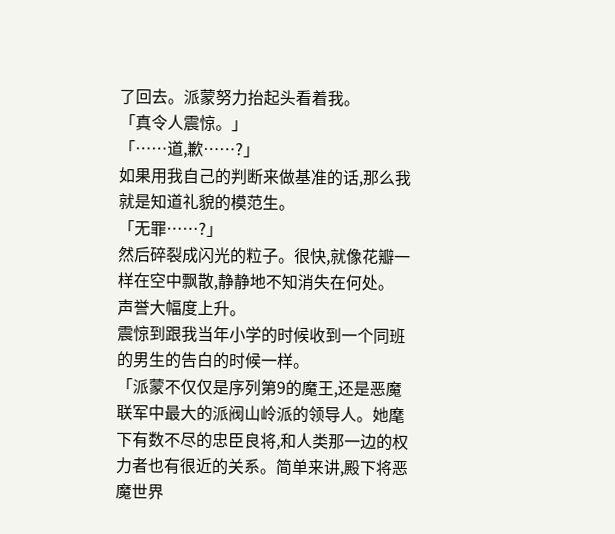了回去。派蒙努力抬起头看着我。
「真令人震惊。」
「……道,歉……?」
如果用我自己的判断来做基准的话,那么我就是知道礼貌的模范生。
「无罪……?」
然后碎裂成闪光的粒子。很快,就像花瓣一样在空中飘散,静静地不知消失在何处。
声誉大幅度上升。
震惊到跟我当年小学的时候收到一个同班的男生的告白的时候一样。
「派蒙不仅仅是序列第9的魔王,还是恶魔联军中最大的派阀山岭派的领导人。她麾下有数不尽的忠臣良将,和人类那一边的权力者也有很近的关系。简单来讲,殿下将恶魔世界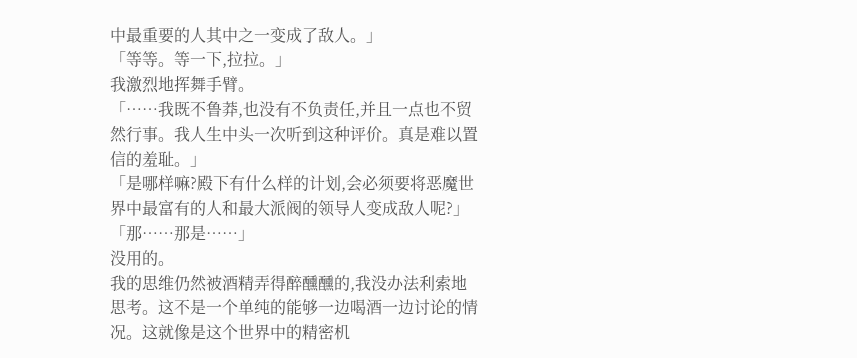中最重要的人其中之一变成了敌人。」
「等等。等一下,拉拉。」
我激烈地挥舞手臂。
「……我既不鲁莽,也没有不负责任,并且一点也不贸然行事。我人生中头一次听到这种评价。真是难以置信的羞耻。」
「是哪样嘛?殿下有什么样的计划,会必须要将恶魔世界中最富有的人和最大派阀的领导人变成敌人呢?」
「那……那是……」
没用的。
我的思维仍然被酒精弄得醉醺醺的,我没办法利索地思考。这不是一个单纯的能够一边喝酒一边讨论的情况。这就像是这个世界中的精密机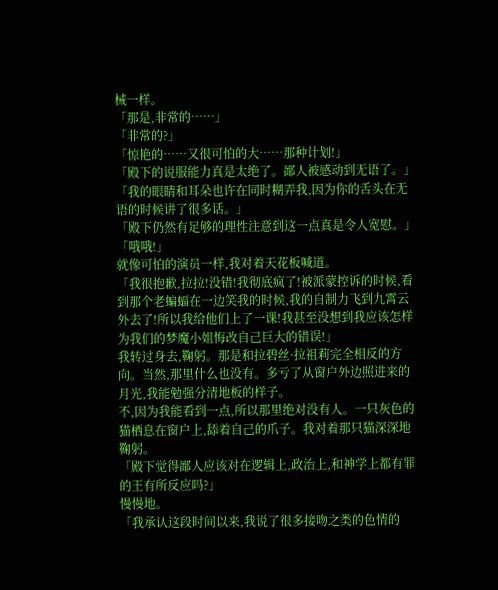械一样。
「那是,非常的……」
「非常的?」
「惊艳的……又很可怕的大……那种计划!」
「殿下的说服能力真是太绝了。鄙人被感动到无语了。」
「我的眼睛和耳朵也许在同时糊弄我,因为你的舌头在无语的时候讲了很多话。」
「殿下仍然有足够的理性注意到这一点真是令人宽慰。」
「哦哦!」
就像可怕的演员一样,我对着天花板喊道。
「我很抱歉,拉拉!没错!我彻底疯了!被派蒙控诉的时候,看到那个老蝙蝠在一边笑我的时候,我的自制力飞到九霄云外去了!所以我给他们上了一课!我甚至没想到我应该怎样为我们的梦魔小姐悔改自己巨大的错误!」
我转过身去,鞠躬。那是和拉碧丝·拉祖莉完全相反的方向。当然,那里什么也没有。多亏了从窗户外边照进来的月光,我能勉强分清地板的样子。
不,因为我能看到一点,所以那里绝对没有人。一只灰色的猫栖息在窗户上,舔着自己的爪子。我对着那只猫深深地鞠躬。
「殿下觉得鄙人应该对在逻辑上,政治上,和神学上都有罪的王有所反应吗?」
慢慢地。
「我承认这段时间以来,我说了很多接吻之类的色情的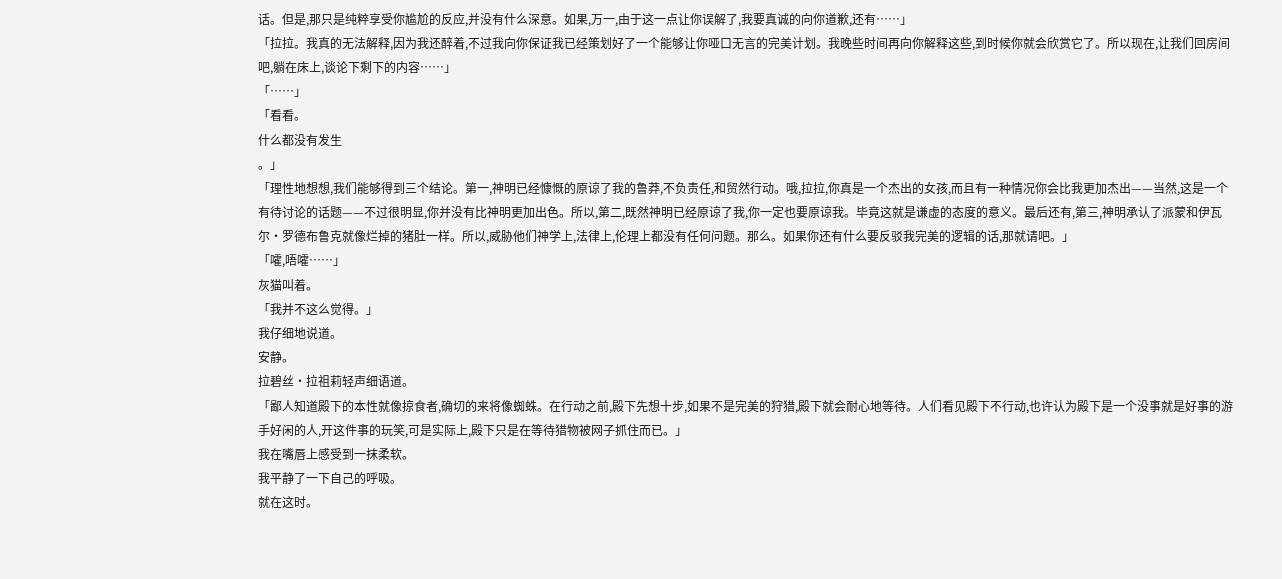话。但是,那只是纯粹享受你尴尬的反应,并没有什么深意。如果,万一,由于这一点让你误解了,我要真诚的向你道歉,还有……」
「拉拉。我真的无法解释,因为我还醉着,不过我向你保证我已经策划好了一个能够让你哑口无言的完美计划。我晚些时间再向你解释这些,到时候你就会欣赏它了。所以现在,让我们回房间吧,躺在床上,谈论下剩下的内容……」
「……」
「看看。
什么都没有发生
。」
「理性地想想,我们能够得到三个结论。第一,神明已经慷慨的原谅了我的鲁莽,不负责任,和贸然行动。哦,拉拉,你真是一个杰出的女孩,而且有一种情况你会比我更加杰出——当然,这是一个有待讨论的话题——不过很明显,你并没有比神明更加出色。所以,第二,既然神明已经原谅了我,你一定也要原谅我。毕竟这就是谦虚的态度的意义。最后还有,第三,神明承认了派蒙和伊瓦尔·罗德布鲁克就像烂掉的猪肚一样。所以,威胁他们神学上,法律上,伦理上都没有任何问题。那么。如果你还有什么要反驳我完美的逻辑的话,那就请吧。」
「嚯,唔嚯……」
灰猫叫着。
「我并不这么觉得。」
我仔细地说道。
安静。
拉碧丝·拉祖莉轻声细语道。
「鄙人知道殿下的本性就像掠食者,确切的来将像蜘蛛。在行动之前,殿下先想十步,如果不是完美的狩猎,殿下就会耐心地等待。人们看见殿下不行动,也许认为殿下是一个没事就是好事的游手好闲的人,开这件事的玩笑,可是实际上,殿下只是在等待猎物被网子抓住而已。」
我在嘴唇上感受到一抹柔软。
我平静了一下自己的呼吸。
就在这时。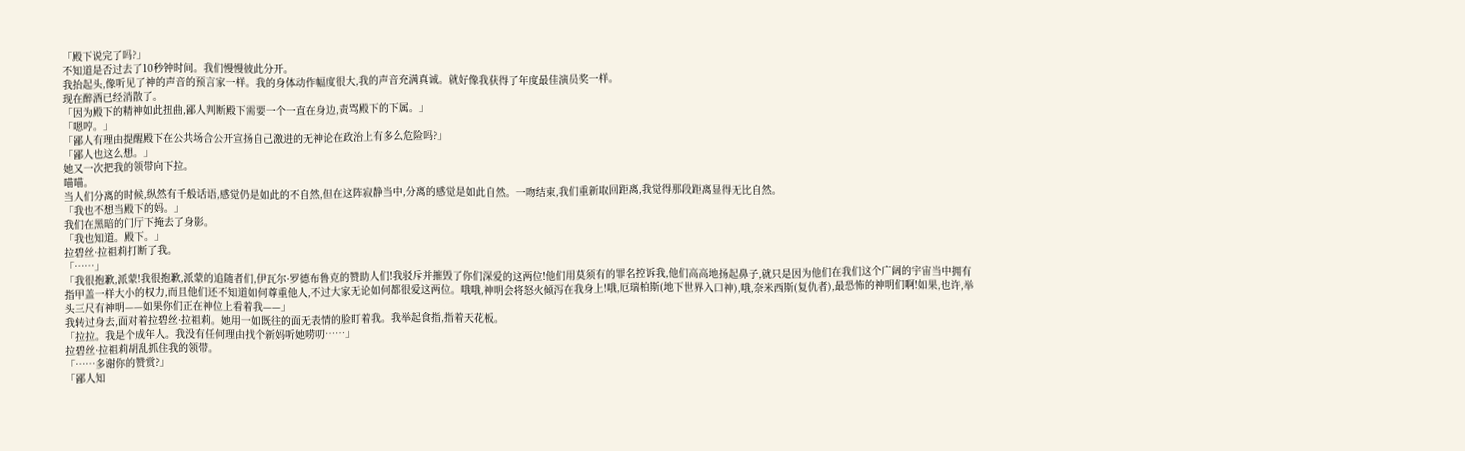「殿下说完了吗?」
不知道是否过去了10秒钟时间。我们慢慢彼此分开。
我抬起头,像听见了神的声音的预言家一样。我的身体动作幅度很大,我的声音充满真诚。就好像我获得了年度最佳演员奖一样。
现在醉酒已经消散了。
「因为殿下的精神如此扭曲,鄙人判断殿下需要一个一直在身边,责骂殿下的下属。」
「嗯哼。」
「鄙人有理由提醒殿下在公共场合公开宣扬自己激进的无神论在政治上有多么危险吗?」
「鄙人也这么想。」
她又一次把我的领带向下拉。
喵喵。
当人们分离的时候,纵然有千般话语,感觉仍是如此的不自然,但在这阵寂静当中,分离的感觉是如此自然。一吻结束,我们重新取回距离,我觉得那段距离显得无比自然。
「我也不想当殿下的妈。」
我们在黑暗的门厅下掩去了身影。
「我也知道。殿下。」
拉碧丝·拉祖莉打断了我。
「……」
「我很抱歉,派蒙!我很抱歉,派蒙的追随者们,伊瓦尔·罗德布鲁克的赞助人们!我驳斥并摧毁了你们深爱的这两位!他们用莫须有的罪名控诉我,他们高高地扬起鼻子,就只是因为他们在我们这个广阔的宇宙当中拥有指甲盖一样大小的权力,而且他们还不知道如何尊重他人,不过大家无论如何都很爱这两位。哦哦,神明会将怒火倾泻在我身上!哦,厄瑞柏斯(地下世界入口神),哦,奈米西斯(复仇者),最恐怖的神明们啊!如果,也许,举头三尺有神明——如果你们正在神位上看着我——」
我转过身去,面对着拉碧丝·拉祖莉。她用一如既往的面无表情的脸盯着我。我举起食指,指着天花板。
「拉拉。我是个成年人。我没有任何理由找个新妈听她唠叨……」
拉碧丝·拉祖莉胡乱抓住我的领带。
「……多谢你的赞赏?」
「鄙人知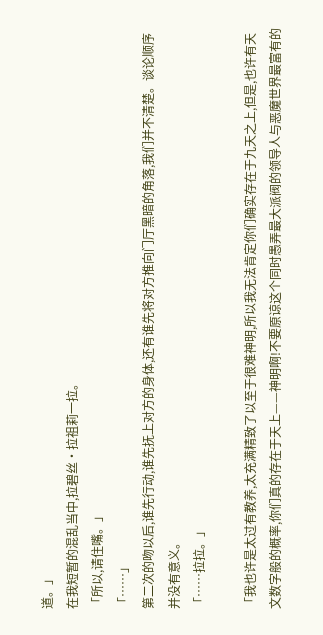道。」
在我短暂的混乱当中,拉碧丝·拉祖莉一拉。
「所以,请住嘴。」
「……」
第二次的吻以后,谁先行动,谁先抚上对方的身体,还有谁先将对方推向门厅黑暗的角落,我们并不清楚。谈论顺序并没有意义。
「……拉拉。」

「我也许是太过有教养,太充满精致了以至于很难神明,所以我无法肯定你们确实存在于九天之上,但是,也许有天文数字般的概率,你们真的存在于天上——神明啊!不要原谅这个同时愚弄最大派阀的领导人与恶魔世界最富有的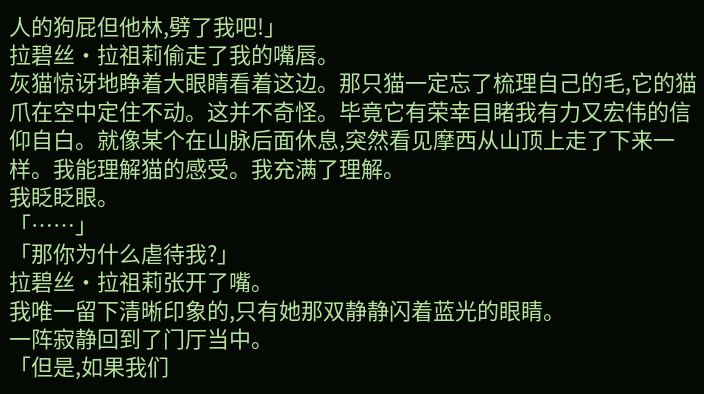人的狗屁但他林,劈了我吧!」
拉碧丝·拉祖莉偷走了我的嘴唇。
灰猫惊讶地睁着大眼睛看着这边。那只猫一定忘了梳理自己的毛,它的猫爪在空中定住不动。这并不奇怪。毕竟它有荣幸目睹我有力又宏伟的信仰自白。就像某个在山脉后面休息,突然看见摩西从山顶上走了下来一样。我能理解猫的感受。我充满了理解。
我眨眨眼。
「……」
「那你为什么虐待我?」
拉碧丝·拉祖莉张开了嘴。
我唯一留下清晰印象的,只有她那双静静闪着蓝光的眼睛。
一阵寂静回到了门厅当中。
「但是,如果我们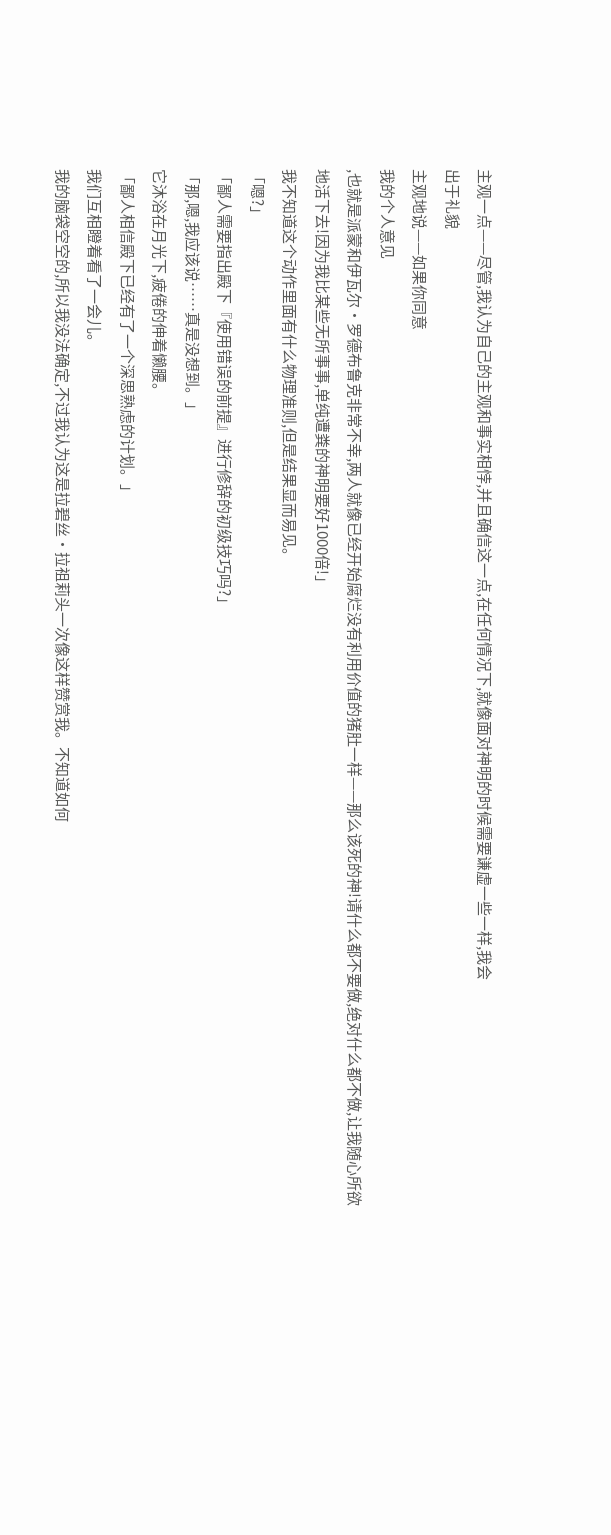主观一点——尽管,我认为自己的主观和事实相悖,并且确信这一点,在任何情况下,就像面对神明的时候需要谦虚一些一样,我会
出于礼貌
主观地说——如果你同意
我的个人意见
,也就是派蒙和伊瓦尔·罗德布鲁克非常不幸,两人就像已经开始腐烂没有利用价值的猪肚一样——那么该死的神!请什么都不要做,绝对什么都不做,让我随心所欲地活下去!因为我比某些无所事事,单纯遭粪的神明要好1000倍!」
我不知道这个动作里面有什么物理准则,但是结果显而易见。
「嗯?」
「鄙人需要指出殿下『使用错误的前提』进行修辞的初级技巧吗?」
「那,嗯,我应该说……真是没想到。」
它沐浴在月光下,疲倦的伸着懒腰。
「鄙人相信殿下已经有了一个深思熟虑的计划。」
我们互相瞪着看了一会儿。
我的脑袋空空的,所以我没法确定,不过我认为这是拉碧丝·拉祖莉头一次像这样赞赏我。不知道如何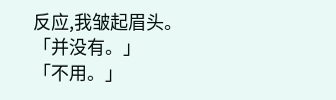反应,我皱起眉头。
「并没有。」
「不用。」